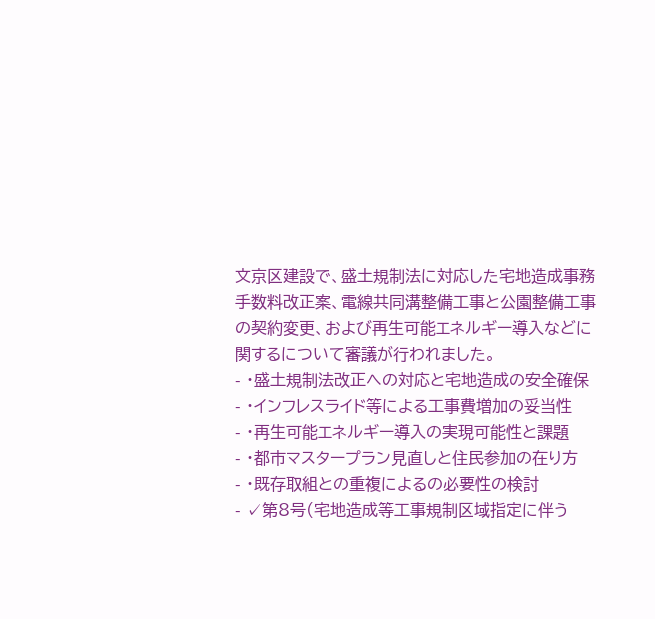文京区建設で、盛土規制法に対応した宅地造成事務手数料改正案、電線共同溝整備工事と公園整備工事の契約変更、および再生可能エネルギー導入などに関するについて審議が行われました。
- ・盛土規制法改正への対応と宅地造成の安全確保
- ・インフレスライド等による工事費増加の妥当性
- ・再生可能エネルギー導入の実現可能性と課題
- ・都市マスタープラン見直しと住民参加の在り方
- ・既存取組との重複によるの必要性の検討
- ✓第8号(宅地造成等工事規制区域指定に伴う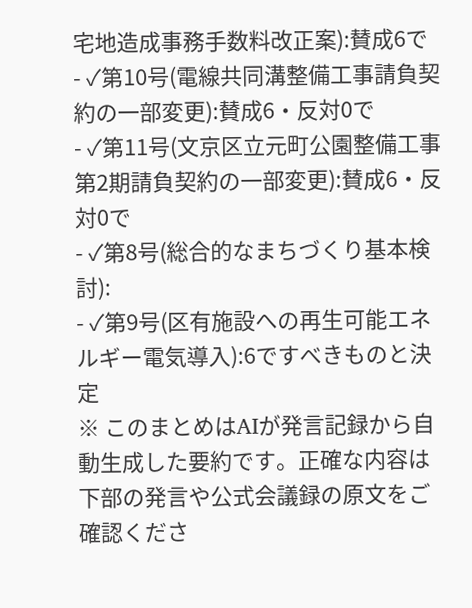宅地造成事務手数料改正案):賛成6で
- ✓第10号(電線共同溝整備工事請負契約の一部変更):賛成6・反対0で
- ✓第11号(文京区立元町公園整備工事第2期請負契約の一部変更):賛成6・反対0で
- ✓第8号(総合的なまちづくり基本検討):
- ✓第9号(区有施設への再生可能エネルギー電気導入):6ですべきものと決定
※ このまとめはAIが発言記録から自動生成した要約です。正確な内容は下部の発言や公式会議録の原文をご確認くださ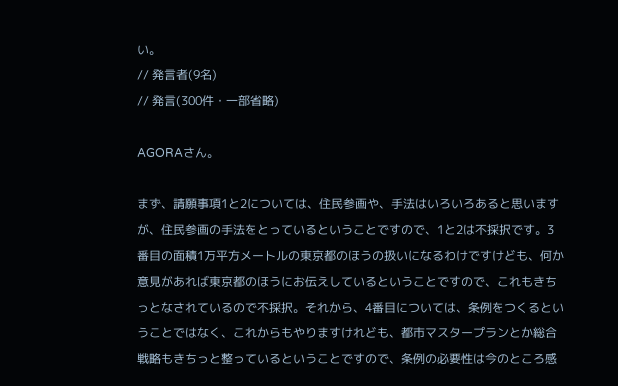い。
// 発言者(9名)
// 発言(300件・一部省略)

AGORAさん。

まず、請願事項1と2については、住民参画や、手法はいろいろあると思いますが、住民参画の手法をとっているということですので、1と2は不採択です。3番目の面積1万平方メートルの東京都のほうの扱いになるわけですけども、何か意見があれば東京都のほうにお伝えしているということですので、これもきちっとなされているので不採択。それから、4番目については、条例をつくるということではなく、これからもやりますけれども、都市マスタープランとか総合戦略もきちっと整っているということですので、条例の必要性は今のところ感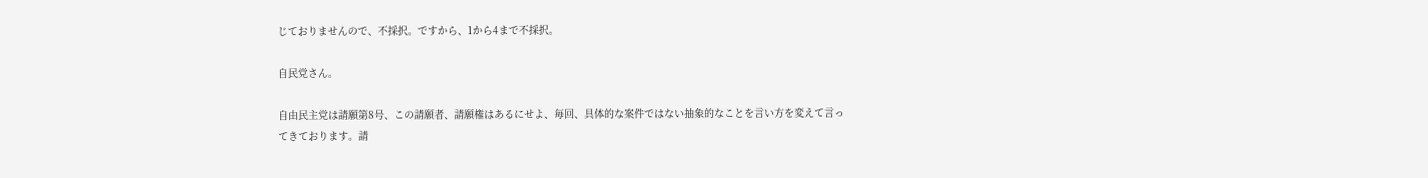じておりませんので、不採択。ですから、1から4まで不採択。

自民党さん。

自由民主党は請願第8号、この請願者、請願権はあるにせよ、毎回、具体的な案件ではない抽象的なことを言い方を変えて言ってきております。請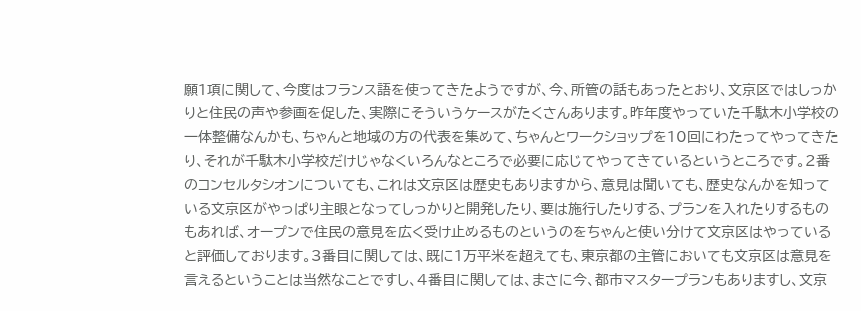願1項に関して、今度はフランス語を使ってきたようですが、今、所管の話もあったとおり、文京区ではしっかりと住民の声や参画を促した、実際にそういうケースがたくさんあります。昨年度やっていた千駄木小学校の一体整備なんかも、ちゃんと地域の方の代表を集めて、ちゃんとワークショップを10回にわたってやってきたり、それが千駄木小学校だけじゃなくいろんなところで必要に応じてやってきているというところです。2番のコンセルタシオンについても、これは文京区は歴史もありますから、意見は聞いても、歴史なんかを知っている文京区がやっぱり主眼となってしっかりと開発したり、要は施行したりする、プランを入れたりするものもあれば、オープンで住民の意見を広く受け止めるものというのをちゃんと使い分けて文京区はやっていると評価しております。3番目に関しては、既に1万平米を超えても、東京都の主管においても文京区は意見を言えるということは当然なことですし、4番目に関しては、まさに今、都市マスタープランもありますし、文京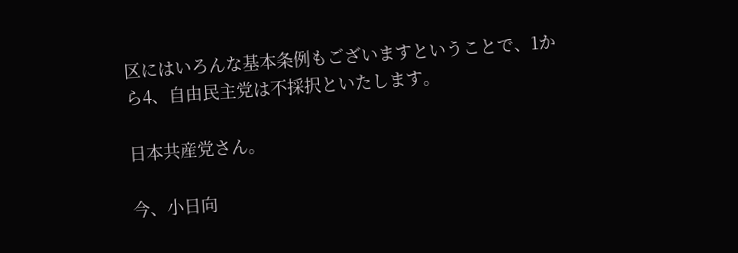区にはいろんな基本条例もございますということで、1から4、自由民主党は不採択といたします。

日本共産党さん。

今、小日向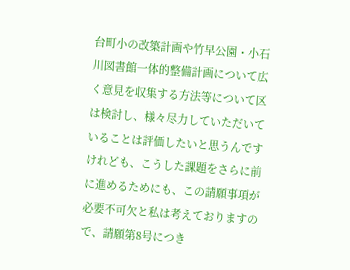台町小の改築計画や竹早公園・小石川図書館一体的整備計画について広く意見を収集する方法等について区は検討し、様々尽力していただいていることは評価したいと思うんですけれども、こうした課題をさらに前に進めるためにも、この請願事項が必要不可欠と私は考えておりますので、請願第8号につき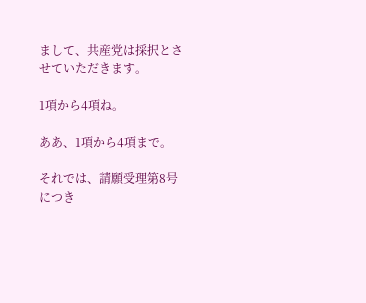まして、共産党は採択とさせていただきます。

1項から4項ね。

ああ、1項から4項まで。

それでは、請願受理第8号につき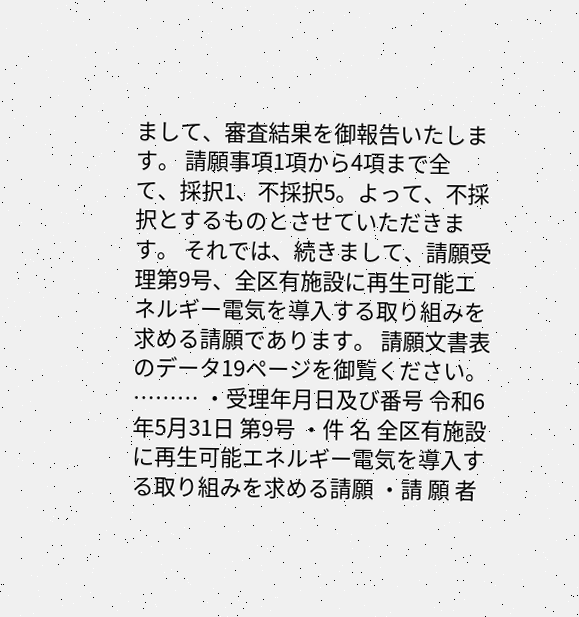まして、審査結果を御報告いたします。 請願事項1項から4項まで全て、採択1、不採択5。よって、不採択とするものとさせていただきます。 それでは、続きまして、請願受理第9号、全区有施設に再生可能エネルギー電気を導入する取り組みを求める請願であります。 請願文書表のデータ19ページを御覧ください。 ……… ・受理年月日及び番号 令和6年5月31日 第9号 ・件 名 全区有施設に再生可能エネルギー電気を導入する取り組みを求める請願 ・請 願 者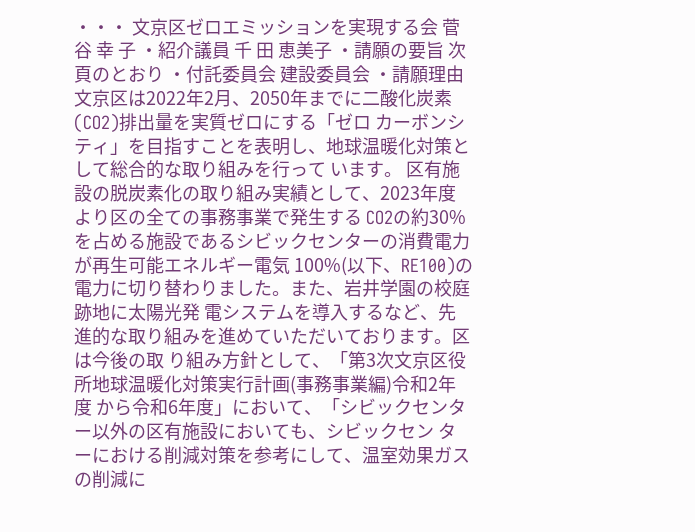・・・ 文京区ゼロエミッションを実現する会 菅 谷 幸 子 ・紹介議員 千 田 恵美子 ・請願の要旨 次頁のとおり ・付託委員会 建設委員会 ・請願理由 文京区は2022年2月、2050年までに二酸化炭素(CO2)排出量を実質ゼロにする「ゼロ カーボンシティ」を目指すことを表明し、地球温暖化対策として総合的な取り組みを行って います。 区有施設の脱炭素化の取り組み実績として、2023年度より区の全ての事務事業で発生する CO2の約30%を占める施設であるシビックセンターの消費電力が再生可能エネルギー電気 100%(以下、RE100)の電力に切り替わりました。また、岩井学園の校庭跡地に太陽光発 電システムを導入するなど、先進的な取り組みを進めていただいております。区は今後の取 り組み方針として、「第3次文京区役所地球温暖化対策実行計画(事務事業編)令和2年度 から令和6年度」において、「シビックセンター以外の区有施設においても、シビックセン ターにおける削減対策を参考にして、温室効果ガスの削減に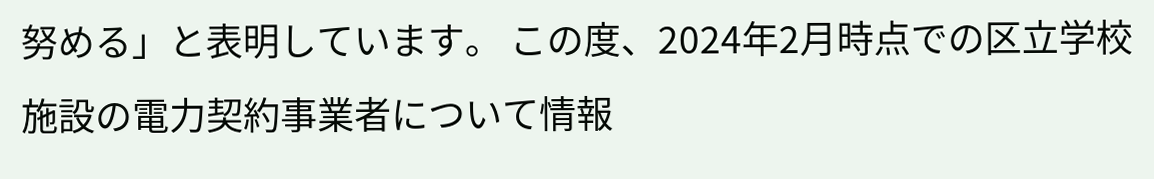努める」と表明しています。 この度、2024年2月時点での区立学校施設の電力契約事業者について情報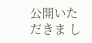公開いただきま し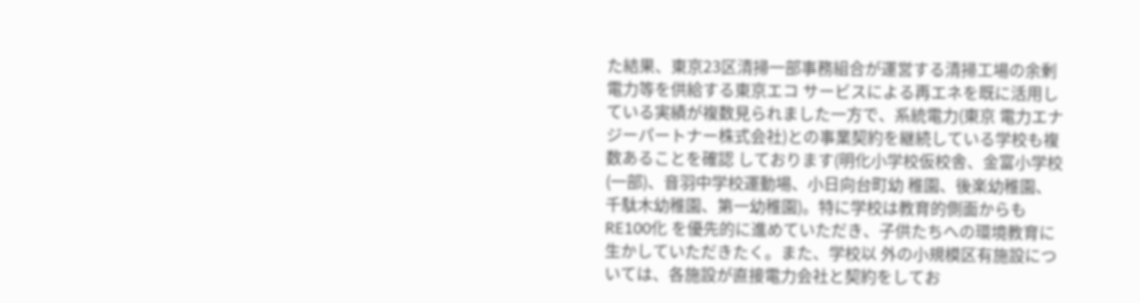た結果、東京23区清掃一部事務組合が運営する清掃工場の余剰電力等を供給する東京エコ サービスによる再エネを既に活用している実績が複数見られました一方で、系統電力(東京 電力エナジーパートナー株式会社)との事業契約を継続している学校も複数あることを確認 しております(明化小学校仮校舎、金富小学校(一部)、音羽中学校運動場、小日向台町幼 稚園、後楽幼稚園、千駄木幼稚園、第一幼稚園)。特に学校は教育的側面からもRE100化 を優先的に進めていただき、子供たちへの環境教育に生かしていただきたく。また、学校以 外の小規模区有施設については、各施設が直接電力会社と契約をしてお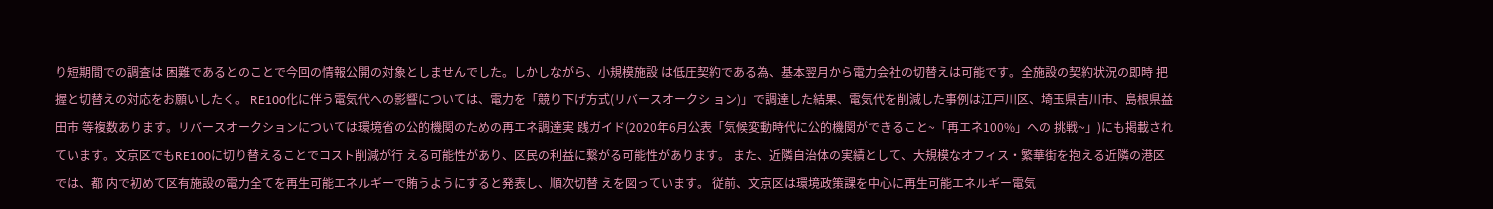り短期間での調査は 困難であるとのことで今回の情報公開の対象としませんでした。しかしながら、小規模施設 は低圧契約である為、基本翌月から電力会社の切替えは可能です。全施設の契約状況の即時 把握と切替えの対応をお願いしたく。 RE100化に伴う電気代への影響については、電力を「競り下げ方式(リバースオークシ ョン)」で調達した結果、電気代を削減した事例は江戸川区、埼玉県吉川市、島根県益田市 等複数あります。リバースオークションについては環境省の公的機関のための再エネ調達実 践ガイド(2020年6月公表「気候変動時代に公的機関ができること~「再エネ100%」への 挑戦~」)にも掲載されています。文京区でもRE100に切り替えることでコスト削減が行 える可能性があり、区民の利益に繋がる可能性があります。 また、近隣自治体の実績として、大規模なオフィス・繁華街を抱える近隣の港区では、都 内で初めて区有施設の電力全てを再生可能エネルギーで賄うようにすると発表し、順次切替 えを図っています。 従前、文京区は環境政策課を中心に再生可能エネルギー電気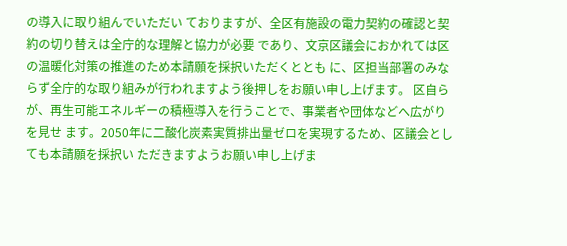の導入に取り組んでいただい ておりますが、全区有施設の電力契約の確認と契約の切り替えは全庁的な理解と協力が必要 であり、文京区議会におかれては区の温暖化対策の推進のため本請願を採択いただくととも に、区担当部署のみならず全庁的な取り組みが行われますよう後押しをお願い申し上げます。 区自らが、再生可能エネルギーの積極導入を行うことで、事業者や団体などへ広がりを見せ ます。2050年に二酸化炭素実質排出量ゼロを実現するため、区議会としても本請願を採択い ただきますようお願い申し上げま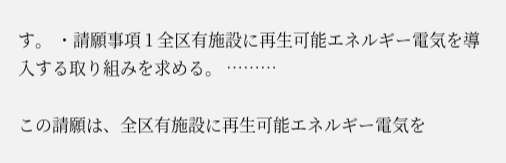す。 ・請願事項 1 全区有施設に再生可能エネルギー電気を導入する取り組みを求める。 ………

この請願は、全区有施設に再生可能エネルギー電気を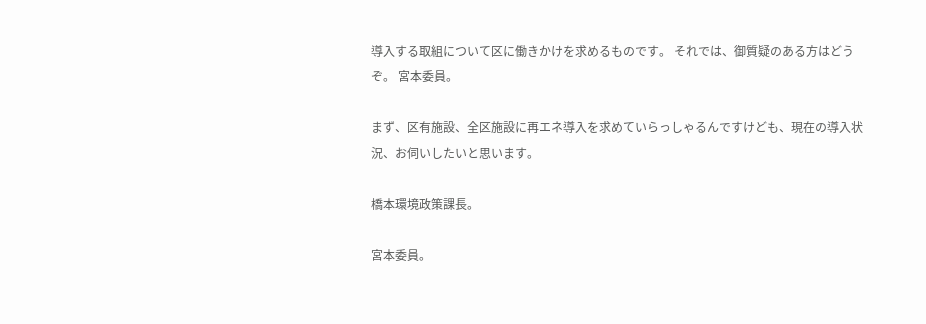導入する取組について区に働きかけを求めるものです。 それでは、御質疑のある方はどうぞ。 宮本委員。

まず、区有施設、全区施設に再エネ導入を求めていらっしゃるんですけども、現在の導入状況、お伺いしたいと思います。

橋本環境政策課長。

宮本委員。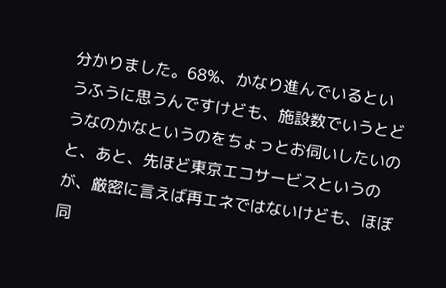分かりました。68%、かなり進んでいるというふうに思うんですけども、施設数でいうとどうなのかなというのをちょっとお伺いしたいのと、あと、先ほど東京エコサービスというのが、厳密に言えば再エネではないけども、ほぼ同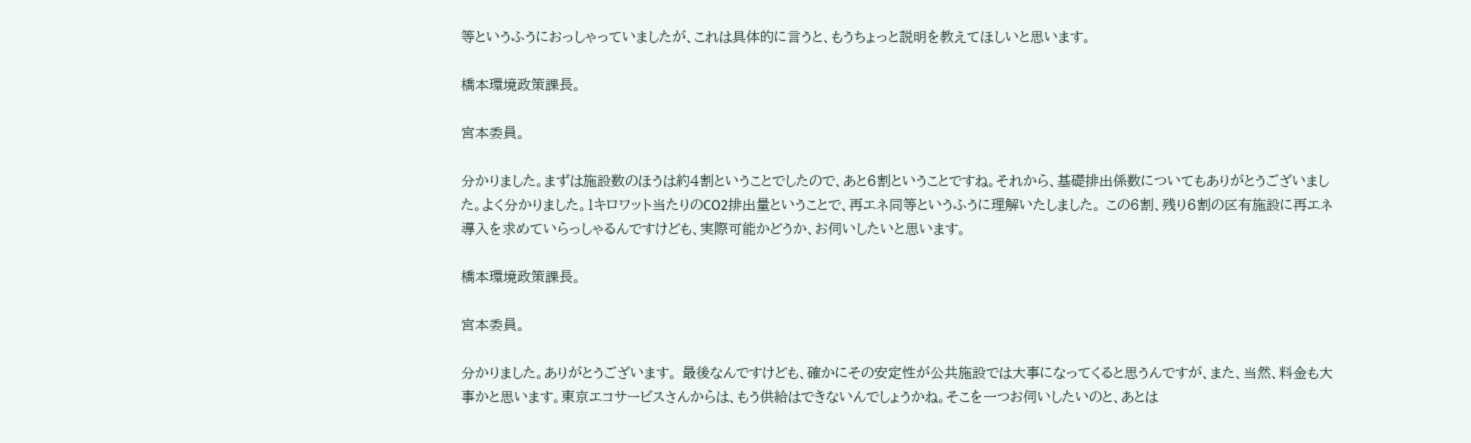等というふうにおっしゃっていましたが、これは具体的に言うと、もうちょっと説明を教えてほしいと思います。

橋本環境政策課長。

宮本委員。

分かりました。まずは施設数のほうは約4割ということでしたので、あと6割ということですね。それから、基礎排出係数についてもありがとうございました。よく分かりました。1キロワット当たりのCO2排出量ということで、再エネ同等というふうに理解いたしました。 この6割、残り6割の区有施設に再エネ導入を求めていらっしゃるんですけども、実際可能かどうか、お伺いしたいと思います。

橋本環境政策課長。

宮本委員。

分かりました。ありがとうございます。 最後なんですけども、確かにその安定性が公共施設では大事になってくると思うんですが、また、当然、料金も大事かと思います。東京エコサービスさんからは、もう供給はできないんでしょうかね。そこを一つお伺いしたいのと、あとは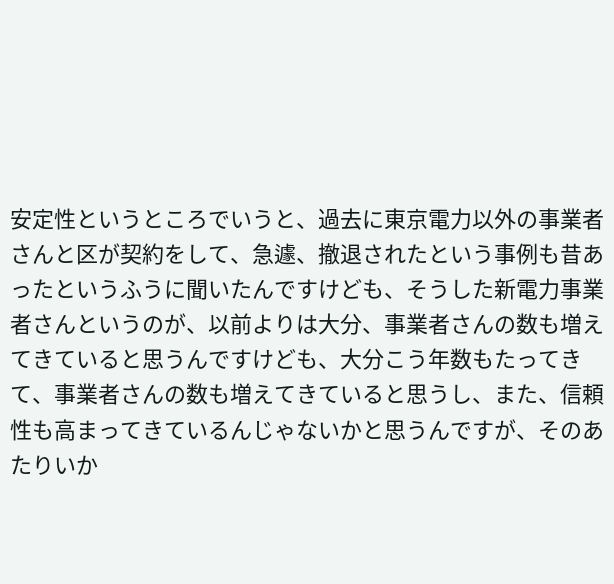安定性というところでいうと、過去に東京電力以外の事業者さんと区が契約をして、急遽、撤退されたという事例も昔あったというふうに聞いたんですけども、そうした新電力事業者さんというのが、以前よりは大分、事業者さんの数も増えてきていると思うんですけども、大分こう年数もたってきて、事業者さんの数も増えてきていると思うし、また、信頼性も高まってきているんじゃないかと思うんですが、そのあたりいか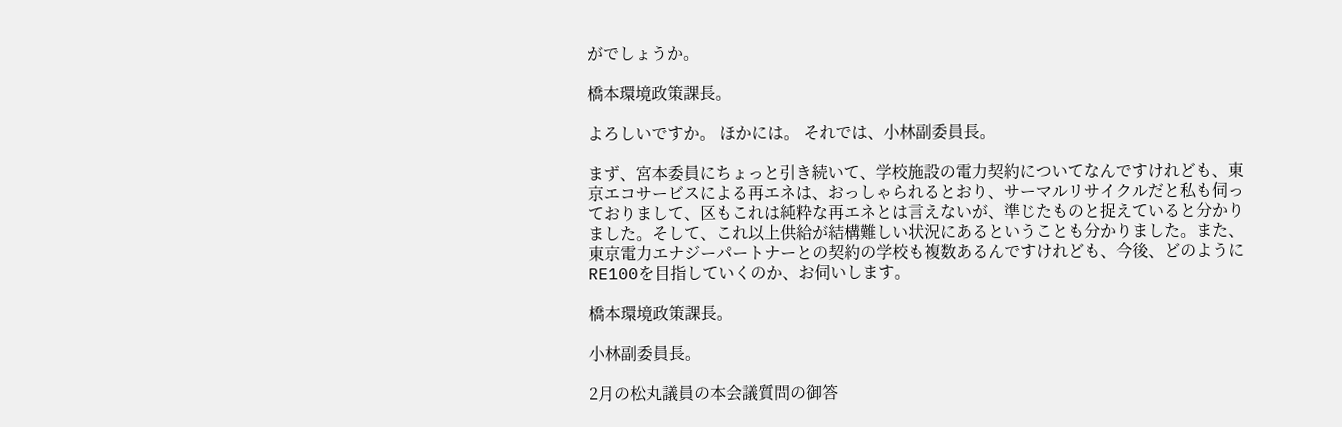がでしょうか。

橋本環境政策課長。

よろしいですか。 ほかには。 それでは、小林副委員長。

まず、宮本委員にちょっと引き続いて、学校施設の電力契約についてなんですけれども、東京エコサービスによる再エネは、おっしゃられるとおり、サーマルリサイクルだと私も伺っておりまして、区もこれは純粋な再エネとは言えないが、準じたものと捉えていると分かりました。そして、これ以上供給が結構難しい状況にあるということも分かりました。また、東京電力エナジーパートナーとの契約の学校も複数あるんですけれども、今後、どのようにRE100を目指していくのか、お伺いします。

橋本環境政策課長。

小林副委員長。

2月の松丸議員の本会議質問の御答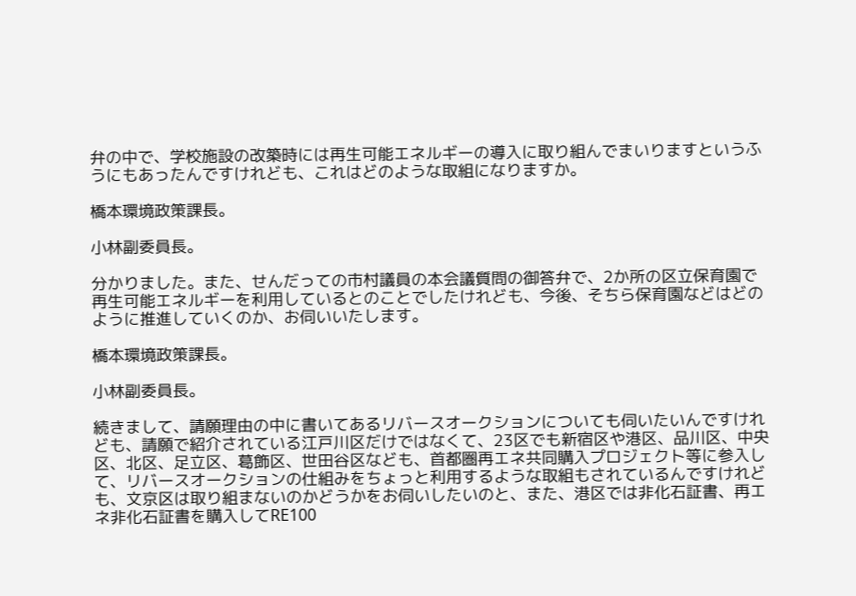弁の中で、学校施設の改築時には再生可能エネルギーの導入に取り組んでまいりますというふうにもあったんですけれども、これはどのような取組になりますか。

橋本環境政策課長。

小林副委員長。

分かりました。また、せんだっての市村議員の本会議質問の御答弁で、2か所の区立保育園で再生可能エネルギーを利用しているとのことでしたけれども、今後、そちら保育園などはどのように推進していくのか、お伺いいたします。

橋本環境政策課長。

小林副委員長。

続きまして、請願理由の中に書いてあるリバースオークションについても伺いたいんですけれども、請願で紹介されている江戸川区だけではなくて、23区でも新宿区や港区、品川区、中央区、北区、足立区、葛飾区、世田谷区なども、首都圏再エネ共同購入プロジェクト等に参入して、リバースオークションの仕組みをちょっと利用するような取組もされているんですけれども、文京区は取り組まないのかどうかをお伺いしたいのと、また、港区では非化石証書、再エネ非化石証書を購入してRE100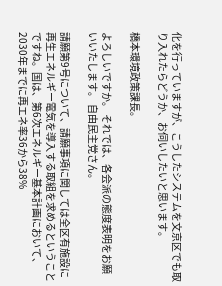化を行っていますが、こうしたシステムを文京区でも取り入れたらどうか、お伺いしたいと思います。

橋本環境政策課長。

よろしいですか。 それでは、各会派の態度表明をお願いいたします。 自由民主党さん。

請願第9号について、請願事項に関しては全区有施設に再生エネルギー電気を導入する取組を求めるということですね。国は、第6次エネルギー基本計画において、2030年までに再エネ率36から38%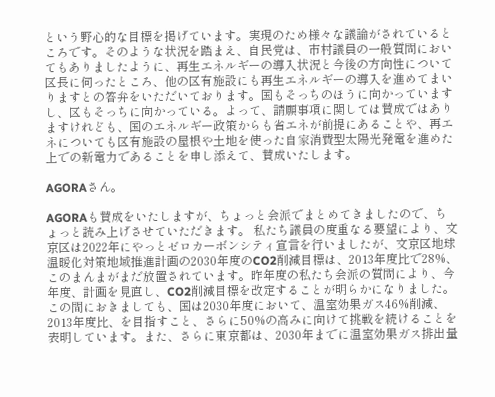という野心的な目標を掲げています。実現のため様々な議論がされているところです。そのような状況を踏まえ、自民党は、市村議員の一般質問においてもありましたように、再生エネルギーの導入状況と今後の方向性について区長に伺ったところ、他の区有施設にも再生エネルギーの導入を進めてまいりますとの答弁をいただいております。国もそっちのほうに向かっていますし、区もそっちに向かっている。よって、請願事項に関しては賛成ではありますけれども、国のエネルギー政策からも省エネが前提にあることや、再エネについても区有施設の屋根や土地を使った自家消費型太陽光発電を進めた上での新電力であることを申し添えて、賛成いたします。

AGORAさん。

AGORAも賛成をいたしますが、ちょっと会派でまとめてきましたので、ちょっと読み上げさせていただきます。 私たち議員の度重なる要望により、文京区は2022年にやっとゼロカーボンシティ宣言を行いましたが、文京区地球温暖化対策地域推進計画の2030年度のCO2削減目標は、2013年度比で28%、このまんまがまだ放置されています。昨年度の私たち会派の質問により、今年度、計画を見直し、CO2削減目標を改定することが明らかになりました。この間におきましても、国は2030年度において、温室効果ガス46%削減、2013年度比、を目指すこと、さらに50%の高みに向けて挑戦を続けることを表明しています。また、さらに東京都は、2030年までに温室効果ガス排出量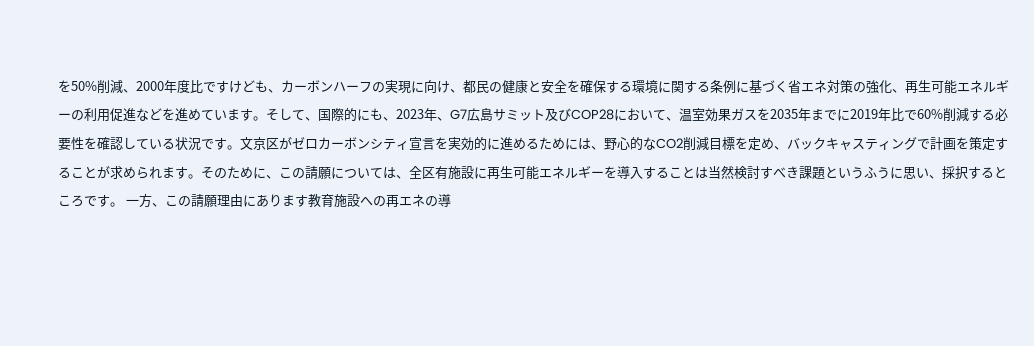を50%削減、2000年度比ですけども、カーボンハーフの実現に向け、都民の健康と安全を確保する環境に関する条例に基づく省エネ対策の強化、再生可能エネルギーの利用促進などを進めています。そして、国際的にも、2023年、G7広島サミット及びCOP28において、温室効果ガスを2035年までに2019年比で60%削減する必要性を確認している状況です。文京区がゼロカーボンシティ宣言を実効的に進めるためには、野心的なCO2削減目標を定め、バックキャスティングで計画を策定することが求められます。そのために、この請願については、全区有施設に再生可能エネルギーを導入することは当然検討すべき課題というふうに思い、採択するところです。 一方、この請願理由にあります教育施設への再エネの導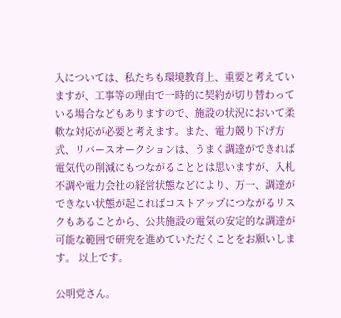入については、私たちも環境教育上、重要と考えていますが、工事等の理由で一時的に契約が切り替わっている場合などもありますので、施設の状況において柔軟な対応が必要と考えます。また、電力競り下げ方式、リバースオークションは、うまく調達ができれば電気代の削減にもつながることとは思いますが、入札不調や電力会社の経営状態などにより、万一、調達ができない状態が起こればコストアップにつながるリスクもあることから、公共施設の電気の安定的な調達が可能な範囲で研究を進めていただくことをお願いします。 以上です。

公明党さん。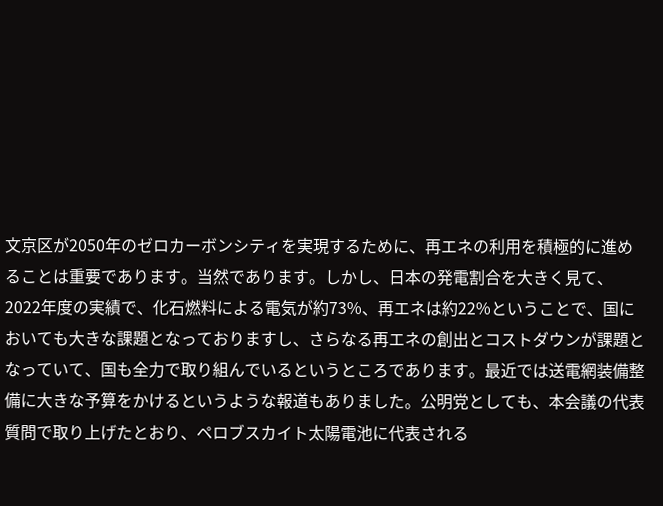文京区が2050年のゼロカーボンシティを実現するために、再エネの利用を積極的に進めることは重要であります。当然であります。しかし、日本の発電割合を大きく見て、2022年度の実績で、化石燃料による電気が約73%、再エネは約22%ということで、国においても大きな課題となっておりますし、さらなる再エネの創出とコストダウンが課題となっていて、国も全力で取り組んでいるというところであります。最近では送電網装備整備に大きな予算をかけるというような報道もありました。公明党としても、本会議の代表質問で取り上げたとおり、ペロブスカイト太陽電池に代表される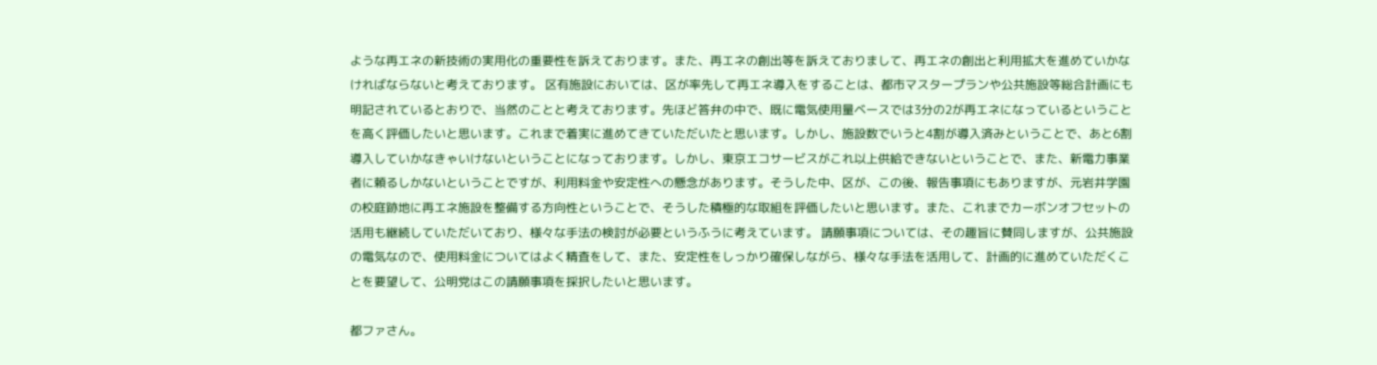ような再エネの新技術の実用化の重要性を訴えております。また、再エネの創出等を訴えておりまして、再エネの創出と利用拡大を進めていかなければならないと考えております。 区有施設においては、区が率先して再エネ導入をすることは、都市マスタープランや公共施設等総合計画にも明記されているとおりで、当然のことと考えております。先ほど答弁の中で、既に電気使用量ベースでは3分の2が再エネになっているということを高く評価したいと思います。これまで着実に進めてきていただいたと思います。しかし、施設数でいうと4割が導入済みということで、あと6割導入していかなきゃいけないということになっております。しかし、東京エコサービスがこれ以上供給できないということで、また、新電力事業者に頼るしかないということですが、利用料金や安定性への懸念があります。そうした中、区が、この後、報告事項にもありますが、元岩井学園の校庭跡地に再エネ施設を整備する方向性ということで、そうした積極的な取組を評価したいと思います。また、これまでカーボンオフセットの活用も継続していただいており、様々な手法の検討が必要というふうに考えています。 請願事項については、その趣旨に賛同しますが、公共施設の電気なので、使用料金についてはよく精査をして、また、安定性をしっかり確保しながら、様々な手法を活用して、計画的に進めていただくことを要望して、公明党はこの請願事項を採択したいと思います。

都ファさん。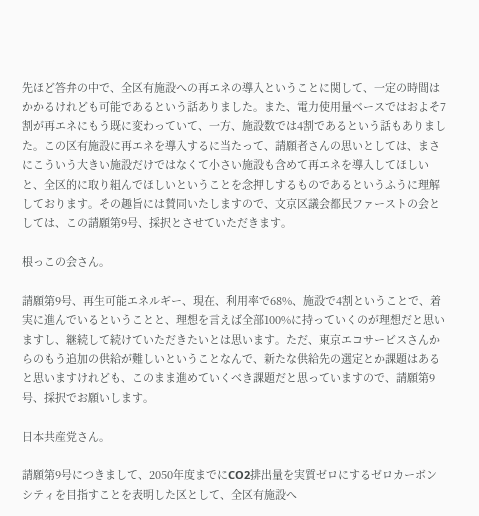先ほど答弁の中で、全区有施設への再エネの導入ということに関して、一定の時間はかかるけれども可能であるという話ありました。また、電力使用量ベースではおよそ7割が再エネにもう既に変わっていて、一方、施設数では4割であるという話もありました。この区有施設に再エネを導入するに当たって、請願者さんの思いとしては、まさにこういう大きい施設だけではなくて小さい施設も含めて再エネを導入してほしいと、全区的に取り組んでほしいということを念押しするものであるというふうに理解しております。その趣旨には賛同いたしますので、文京区議会都民ファーストの会としては、この請願第9号、採択とさせていただきます。

根っこの会さん。

請願第9号、再生可能エネルギー、現在、利用率で68%、施設で4割ということで、着実に進んでいるということと、理想を言えば全部100%に持っていくのが理想だと思いますし、継続して続けていただきたいとは思います。ただ、東京エコサービスさんからのもう追加の供給が難しいということなんで、新たな供給先の選定とか課題はあると思いますけれども、このまま進めていくべき課題だと思っていますので、請願第9号、採択でお願いします。

日本共産党さん。

請願第9号につきまして、2050年度までにCO2排出量を実質ゼロにするゼロカーボンシティを目指すことを表明した区として、全区有施設へ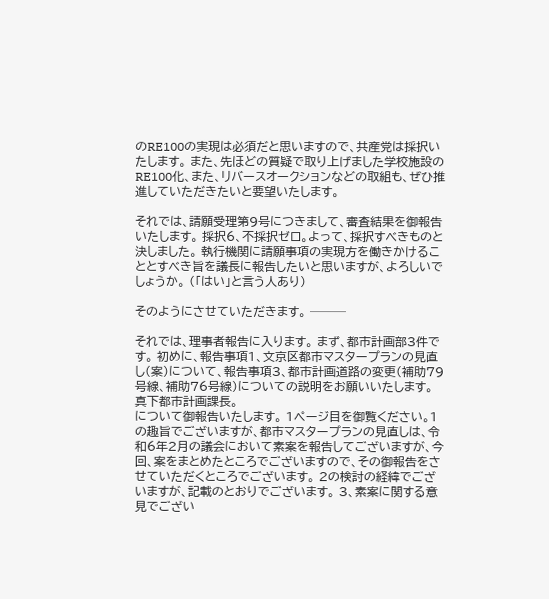のRE100の実現は必須だと思いますので、共産党は採択いたします。 また、先ほどの質疑で取り上げました学校施設のRE100化、また、リバースオークションなどの取組も、ぜひ推進していただきたいと要望いたします。

それでは、請願受理第9号につきまして、審査結果を御報告いたします。 採択6、不採択ゼロ。よって、採択すべきものと決しました。 執行機関に請願事項の実現方を働きかけることとすべき旨を議長に報告したいと思いますが、よろしいでしょうか。 (「はい」と言う人あり)

そのようにさせていただきます。 ───

それでは、理事者報告に入ります。 まず、都市計画部3件です。 初めに、報告事項1、文京区都市マスタープランの見直し(案)について、報告事項3、都市計画道路の変更(補助79号線、補助76号線)についての説明をお願いいたします。 真下都市計画課長。
について御報告いたします。 1ページ目を御覧ください。1の趣旨でございますが、都市マスタープランの見直しは、令和6年2月の議会において素案を報告してございますが、今回、案をまとめたところでございますので、その御報告をさせていただくところでございます。 2の検討の経緯でございますが、記載のとおりでございます。 3、素案に関する意見でござい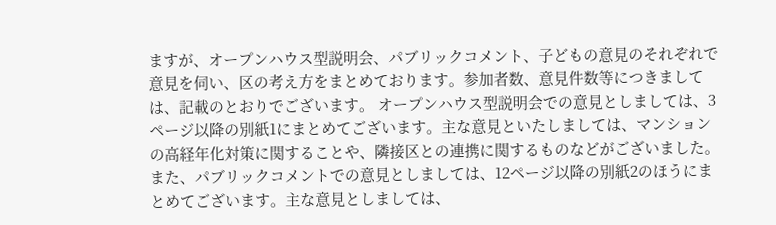ますが、オープンハウス型説明会、パブリックコメント、子どもの意見のそれぞれで意見を伺い、区の考え方をまとめております。参加者数、意見件数等につきましては、記載のとおりでございます。 オープンハウス型説明会での意見としましては、3ページ以降の別紙1にまとめてございます。主な意見といたしましては、マンションの高経年化対策に関することや、隣接区との連携に関するものなどがございました。 また、パブリックコメントでの意見としましては、12ページ以降の別紙2のほうにまとめてございます。主な意見としましては、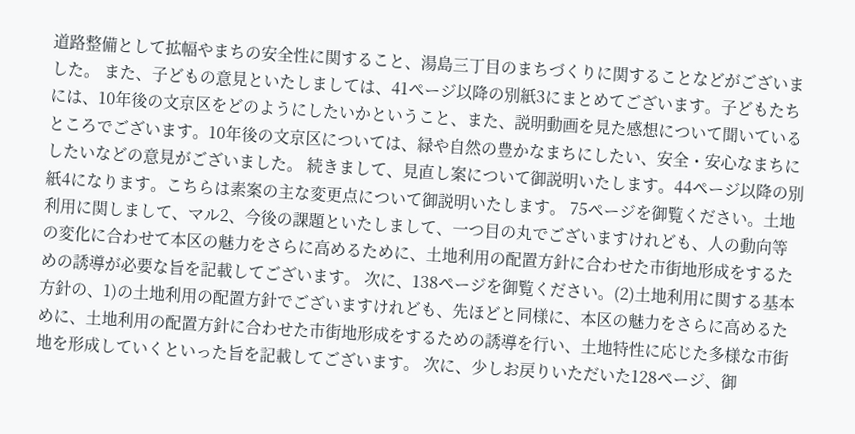道路整備として拡幅やまちの安全性に関すること、湯島三丁目のまちづくりに関することなどがございました。 また、子どもの意見といたしましては、41ページ以降の別紙3にまとめてございます。子どもたちには、10年後の文京区をどのようにしたいかということ、また、説明動画を見た感想について聞いているところでございます。10年後の文京区については、緑や自然の豊かなまちにしたい、安全・安心なまちにしたいなどの意見がございました。 続きまして、見直し案について御説明いたします。44ページ以降の別紙4になります。こちらは素案の主な変更点について御説明いたします。 75ページを御覧ください。土地利用に関しまして、マル2、今後の課題といたしまして、一つ目の丸でございますけれども、人の動向等の変化に合わせて本区の魅力をさらに高めるために、土地利用の配置方針に合わせた市街地形成をするための誘導が必要な旨を記載してございます。 次に、138ページを御覧ください。(2)土地利用に関する基本方針の、1)の土地利用の配置方針でございますけれども、先ほどと同様に、本区の魅力をさらに高めるために、土地利用の配置方針に合わせた市街地形成をするための誘導を行い、土地特性に応じた多様な市街地を形成していくといった旨を記載してございます。 次に、少しお戻りいただいた128ページ、御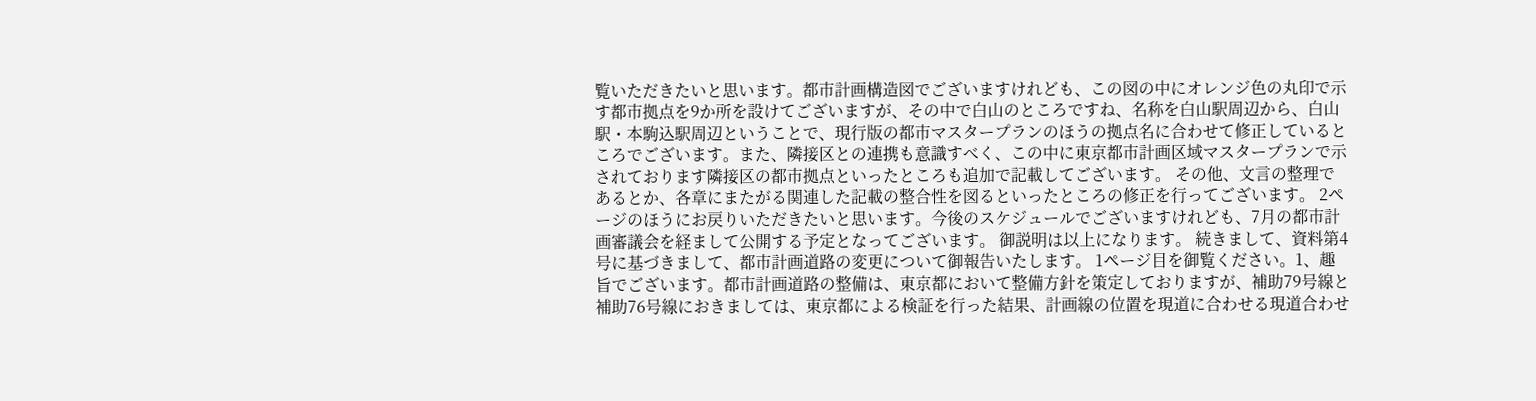覧いただきたいと思います。都市計画構造図でございますけれども、この図の中にオレンジ色の丸印で示す都市拠点を9か所を設けてございますが、その中で白山のところですね、名称を白山駅周辺から、白山駅・本駒込駅周辺ということで、現行版の都市マスタープランのほうの拠点名に合わせて修正しているところでございます。また、隣接区との連携も意識すべく、この中に東京都市計画区域マスタープランで示されております隣接区の都市拠点といったところも追加で記載してございます。 その他、文言の整理であるとか、各章にまたがる関連した記載の整合性を図るといったところの修正を行ってございます。 2ページのほうにお戻りいただきたいと思います。今後のスケジュールでございますけれども、7月の都市計画審議会を経まして公開する予定となってございます。 御説明は以上になります。 続きまして、資料第4号に基づきまして、都市計画道路の変更について御報告いたします。 1ページ目を御覧ください。1、趣旨でございます。都市計画道路の整備は、東京都において整備方針を策定しておりますが、補助79号線と補助76号線におきましては、東京都による検証を行った結果、計画線の位置を現道に合わせる現道合わせ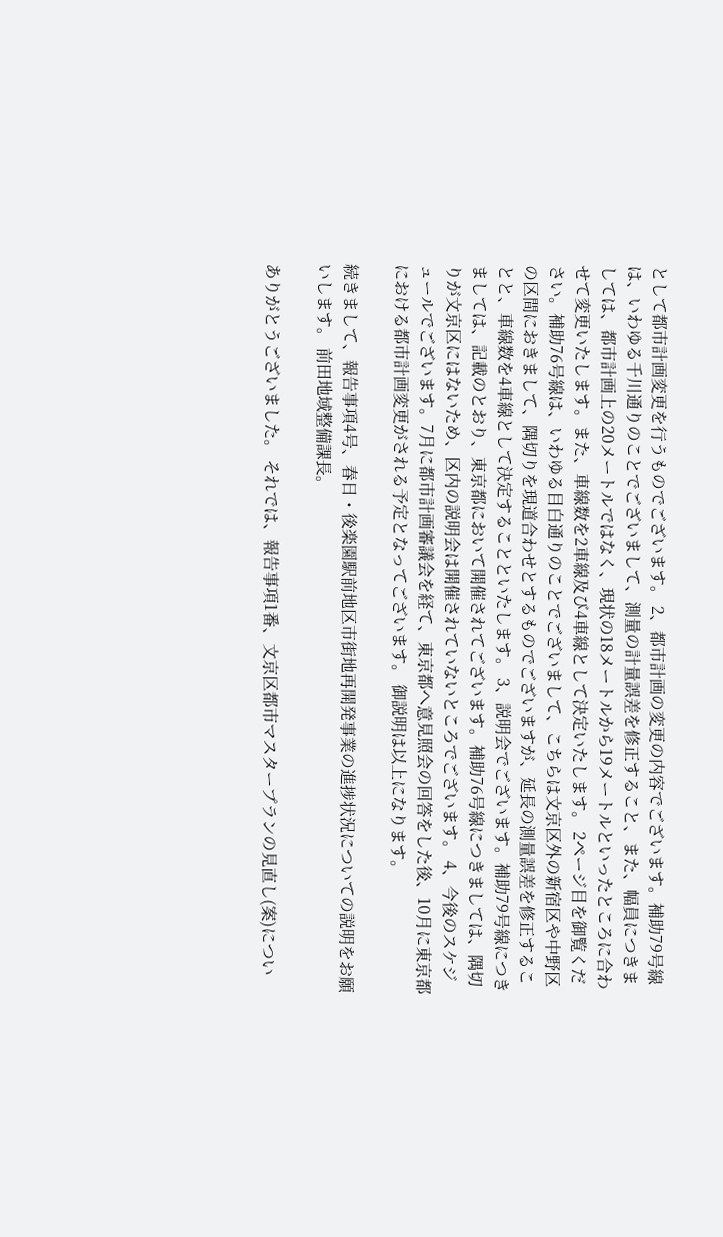として都市計画変更を行うものでございます。 2、都市計画の変更の内容でございます。補助79号線は、いわゆる千川通りのことでございまして、測量の計量誤差を修正すること、また、幅員につきましては、都市計画上の20メートルではなく、現状の18メートルから19メートルといったところに合わせて変更いたします。また、車線数を2車線及び4車線として決定いたします。 2ページ目を御覧ください。補助76号線は、いわゆる目白通りのことでございまして、こちらは文京区外の新宿区や中野区の区間におきまして、隅切りを現道合わせとするものでございますが、延長の測量誤差を修正することと、車線数を4車線として決定することといたします。 3、説明会でございます。補助79号線につきましては、記載のとおり、東京都において開催されてございます。補助76号線につきましては、隅切りが文京区にはないため、区内の説明会は開催されていないところでございます。 4、今後のスケジュールでございます。7月に都市計画審議会を経て、東京都へ意見照会の回答をした後、10月に東京都における都市計画変更がされる予定となってございます。 御説明は以上になります。

続きまして、報告事項4号、春日・後楽園駅前地区市街地再開発事業の進捗状況についての説明をお願いします。 前田地域整備課長。

ありがとうございました。 それでは、報告事項1番、文京区都市マスタープランの見直し(案)につい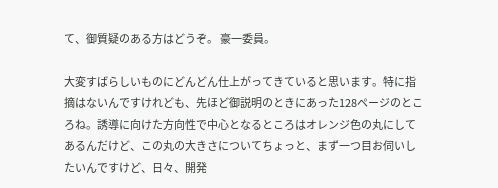て、御質疑のある方はどうぞ。 豪一委員。

大変すばらしいものにどんどん仕上がってきていると思います。特に指摘はないんですけれども、先ほど御説明のときにあった128ページのところね。誘導に向けた方向性で中心となるところはオレンジ色の丸にしてあるんだけど、この丸の大きさについてちょっと、まず一つ目お伺いしたいんですけど、日々、開発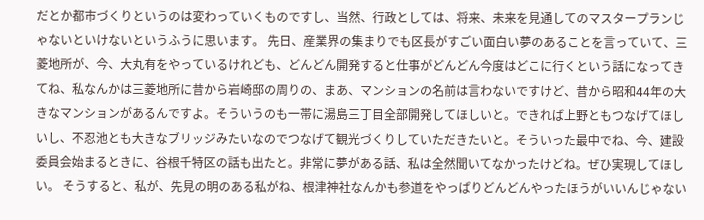だとか都市づくりというのは変わっていくものですし、当然、行政としては、将来、未来を見通してのマスタープランじゃないといけないというふうに思います。 先日、産業界の集まりでも区長がすごい面白い夢のあることを言っていて、三菱地所が、今、大丸有をやっているけれども、どんどん開発すると仕事がどんどん今度はどこに行くという話になってきてね、私なんかは三菱地所に昔から岩崎邸の周りの、まあ、マンションの名前は言わないですけど、昔から昭和44年の大きなマンションがあるんですよ。そういうのも一帯に湯島三丁目全部開発してほしいと。できれば上野ともつなげてほしいし、不忍池とも大きなブリッジみたいなのでつなげて観光づくりしていただきたいと。そういった最中でね、今、建設委員会始まるときに、谷根千特区の話も出たと。非常に夢がある話、私は全然聞いてなかったけどね。ぜひ実現してほしい。 そうすると、私が、先見の明のある私がね、根津神社なんかも参道をやっぱりどんどんやったほうがいいんじゃない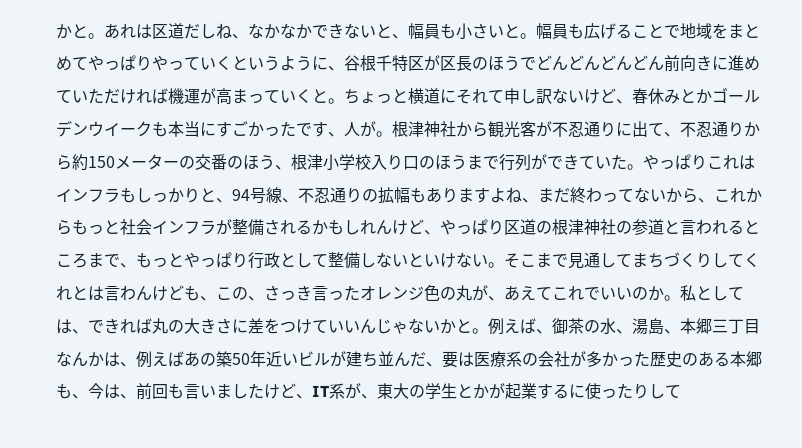かと。あれは区道だしね、なかなかできないと、幅員も小さいと。幅員も広げることで地域をまとめてやっぱりやっていくというように、谷根千特区が区長のほうでどんどんどんどん前向きに進めていただければ機運が高まっていくと。ちょっと横道にそれて申し訳ないけど、春休みとかゴールデンウイークも本当にすごかったです、人が。根津神社から観光客が不忍通りに出て、不忍通りから約150メーターの交番のほう、根津小学校入り口のほうまで行列ができていた。やっぱりこれはインフラもしっかりと、94号線、不忍通りの拡幅もありますよね、まだ終わってないから、これからもっと社会インフラが整備されるかもしれんけど、やっぱり区道の根津神社の参道と言われるところまで、もっとやっぱり行政として整備しないといけない。そこまで見通してまちづくりしてくれとは言わんけども、この、さっき言ったオレンジ色の丸が、あえてこれでいいのか。私としては、できれば丸の大きさに差をつけていいんじゃないかと。例えば、御茶の水、湯島、本郷三丁目なんかは、例えばあの築50年近いビルが建ち並んだ、要は医療系の会社が多かった歴史のある本郷も、今は、前回も言いましたけど、IT系が、東大の学生とかが起業するに使ったりして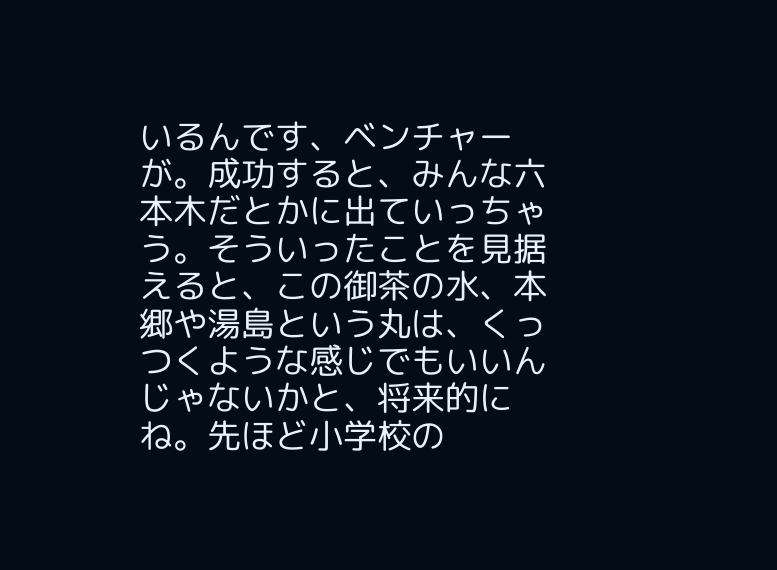いるんです、ベンチャーが。成功すると、みんな六本木だとかに出ていっちゃう。そういったことを見据えると、この御茶の水、本郷や湯島という丸は、くっつくような感じでもいいんじゃないかと、将来的にね。先ほど小学校の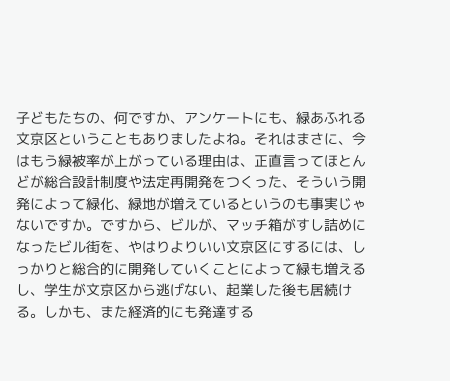子どもたちの、何ですか、アンケートにも、緑あふれる文京区ということもありましたよね。それはまさに、今はもう緑被率が上がっている理由は、正直言ってほとんどが総合設計制度や法定再開発をつくった、そういう開発によって緑化、緑地が増えているというのも事実じゃないですか。ですから、ビルが、マッチ箱がすし詰めになったビル街を、やはりよりいい文京区にするには、しっかりと総合的に開発していくことによって緑も増えるし、学生が文京区から逃げない、起業した後も居続ける。しかも、また経済的にも発達する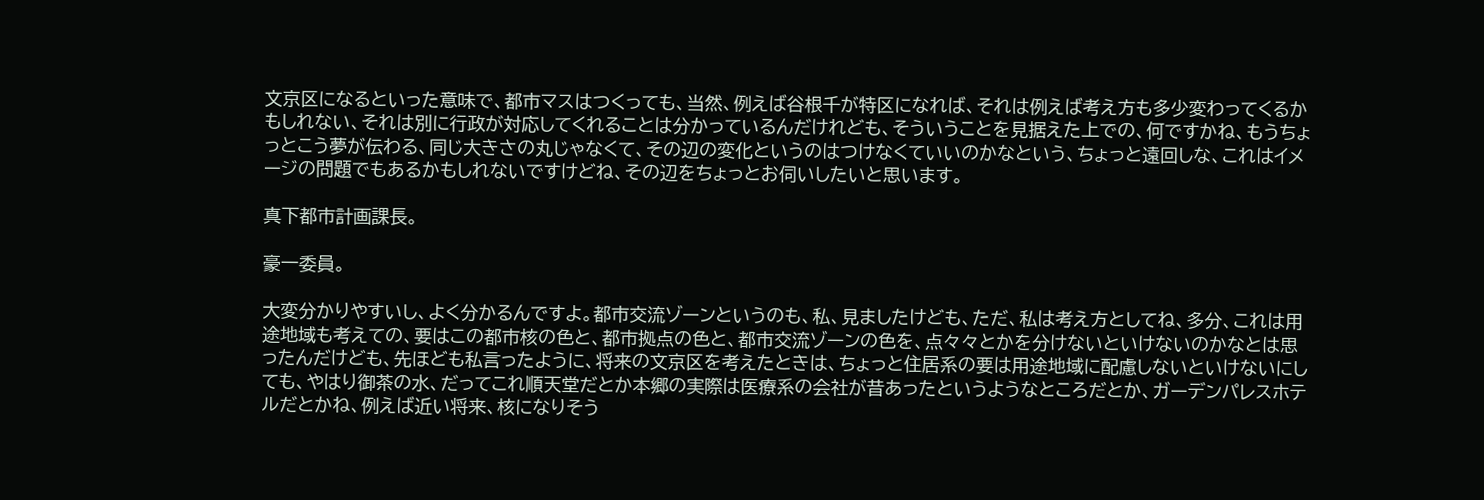文京区になるといった意味で、都市マスはつくっても、当然、例えば谷根千が特区になれば、それは例えば考え方も多少変わってくるかもしれない、それは別に行政が対応してくれることは分かっているんだけれども、そういうことを見据えた上での、何ですかね、もうちょっとこう夢が伝わる、同じ大きさの丸じゃなくて、その辺の変化というのはつけなくていいのかなという、ちょっと遠回しな、これはイメージの問題でもあるかもしれないですけどね、その辺をちょっとお伺いしたいと思います。

真下都市計画課長。

豪一委員。

大変分かりやすいし、よく分かるんですよ。都市交流ゾーンというのも、私、見ましたけども、ただ、私は考え方としてね、多分、これは用途地域も考えての、要はこの都市核の色と、都市拠点の色と、都市交流ゾーンの色を、点々々とかを分けないといけないのかなとは思ったんだけども、先ほども私言ったように、将来の文京区を考えたときは、ちょっと住居系の要は用途地域に配慮しないといけないにしても、やはり御茶の水、だってこれ順天堂だとか本郷の実際は医療系の会社が昔あったというようなところだとか、ガーデンパレスホテルだとかね、例えば近い将来、核になりそう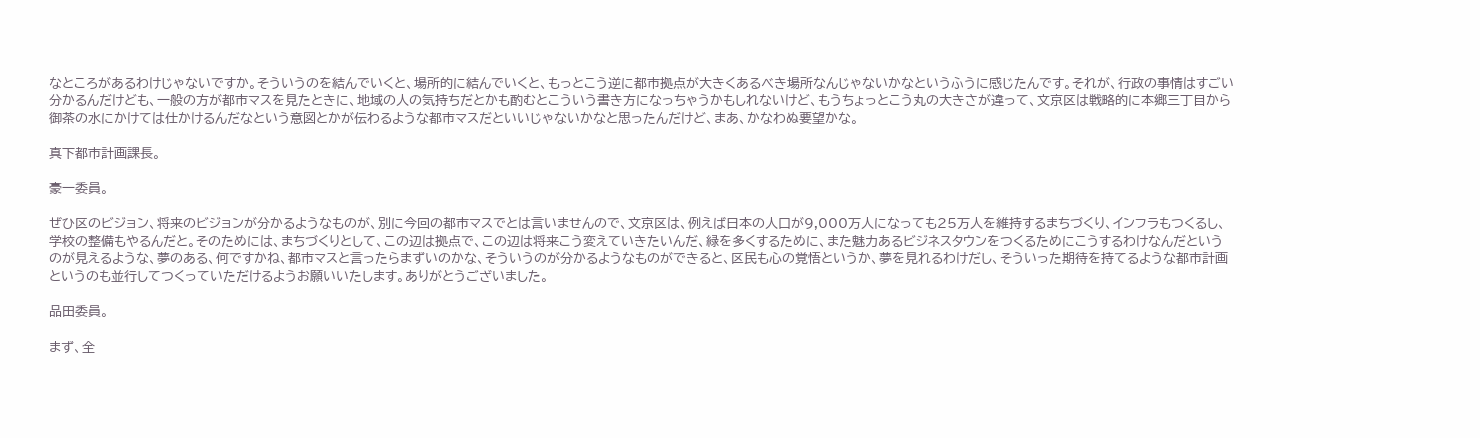なところがあるわけじゃないですか。そういうのを結んでいくと、場所的に結んでいくと、もっとこう逆に都市拠点が大きくあるべき場所なんじゃないかなというふうに感じたんです。それが、行政の事情はすごい分かるんだけども、一般の方が都市マスを見たときに、地域の人の気持ちだとかも酌むとこういう書き方になっちゃうかもしれないけど、もうちょっとこう丸の大きさが違って、文京区は戦略的に本郷三丁目から御茶の水にかけては仕かけるんだなという意図とかが伝わるような都市マスだといいじゃないかなと思ったんだけど、まあ、かなわぬ要望かな。

真下都市計画課長。

豪一委員。

ぜひ区のビジョン、将来のビジョンが分かるようなものが、別に今回の都市マスでとは言いませんので、文京区は、例えば日本の人口が9,000万人になっても25万人を維持するまちづくり、インフラもつくるし、学校の整備もやるんだと。そのためには、まちづくりとして、この辺は拠点で、この辺は将来こう変えていきたいんだ、緑を多くするために、また魅力あるビジネスタウンをつくるためにこうするわけなんだというのが見えるような、夢のある、何ですかね、都市マスと言ったらまずいのかな、そういうのが分かるようなものができると、区民も心の覚悟というか、夢を見れるわけだし、そういった期待を持てるような都市計画というのも並行してつくっていただけるようお願いいたします。ありがとうございました。

品田委員。

まず、全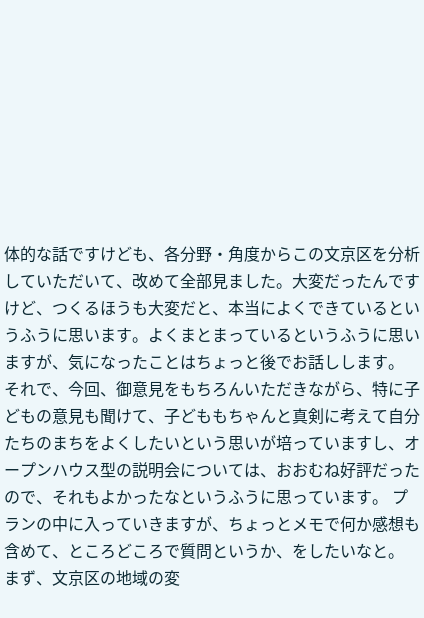体的な話ですけども、各分野・角度からこの文京区を分析していただいて、改めて全部見ました。大変だったんですけど、つくるほうも大変だと、本当によくできているというふうに思います。よくまとまっているというふうに思いますが、気になったことはちょっと後でお話しします。 それで、今回、御意見をもちろんいただきながら、特に子どもの意見も聞けて、子どももちゃんと真剣に考えて自分たちのまちをよくしたいという思いが培っていますし、オープンハウス型の説明会については、おおむね好評だったので、それもよかったなというふうに思っています。 プランの中に入っていきますが、ちょっとメモで何か感想も含めて、ところどころで質問というか、をしたいなと。 まず、文京区の地域の変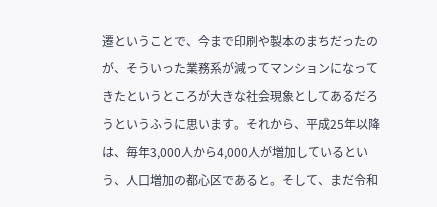遷ということで、今まで印刷や製本のまちだったのが、そういった業務系が減ってマンションになってきたというところが大きな社会現象としてあるだろうというふうに思います。それから、平成25年以降は、毎年3,000人から4,000人が増加しているという、人口増加の都心区であると。そして、まだ令和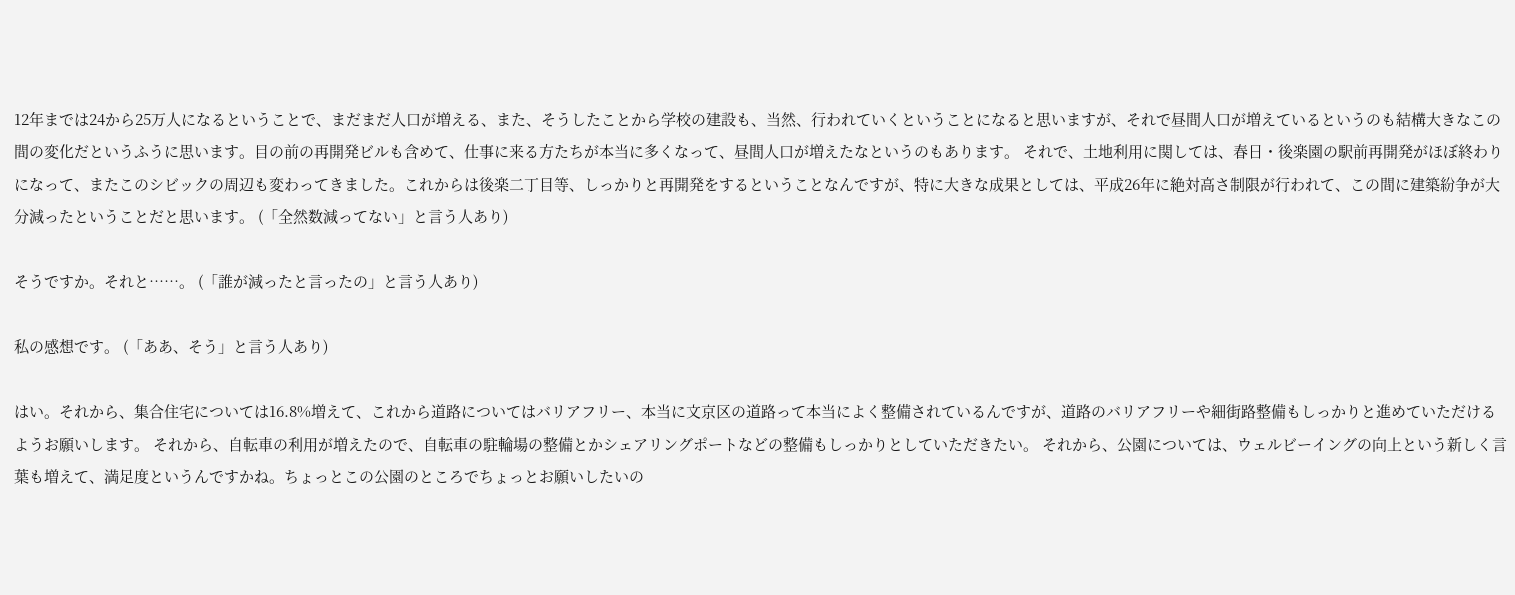12年までは24から25万人になるということで、まだまだ人口が増える、また、そうしたことから学校の建設も、当然、行われていくということになると思いますが、それで昼間人口が増えているというのも結構大きなこの間の変化だというふうに思います。目の前の再開発ビルも含めて、仕事に来る方たちが本当に多くなって、昼間人口が増えたなというのもあります。 それで、土地利用に関しては、春日・後楽園の駅前再開発がほぼ終わりになって、またこのシビックの周辺も変わってきました。これからは後楽二丁目等、しっかりと再開発をするということなんですが、特に大きな成果としては、平成26年に絶対高さ制限が行われて、この間に建築紛争が大分減ったということだと思います。 (「全然数減ってない」と言う人あり)

そうですか。それと……。 (「誰が減ったと言ったの」と言う人あり)

私の感想です。 (「ああ、そう」と言う人あり)

はい。それから、集合住宅については16.8%増えて、これから道路についてはバリアフリー、本当に文京区の道路って本当によく整備されているんですが、道路のバリアフリーや細街路整備もしっかりと進めていただけるようお願いします。 それから、自転車の利用が増えたので、自転車の駐輪場の整備とかシェアリングポートなどの整備もしっかりとしていただきたい。 それから、公園については、ウェルビーイングの向上という新しく言葉も増えて、満足度というんですかね。ちょっとこの公園のところでちょっとお願いしたいの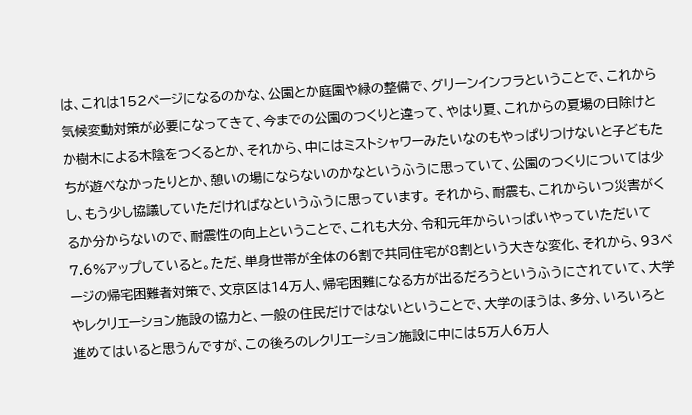は、これは152ページになるのかな、公園とか庭園や緑の整備で、グリーンインフラということで、これから気候変動対策が必要になってきて、今までの公園のつくりと違って、やはり夏、これからの夏場の日除けとか樹木による木陰をつくるとか、それから、中にはミストシャワーみたいなのもやっぱりつけないと子どもたちが遊べなかったりとか、憩いの場にならないのかなというふうに思っていて、公園のつくりについては少し、もう少し協議していただければなというふうに思っています。 それから、耐震も、これからいつ災害がくるか分からないので、耐震性の向上ということで、これも大分、令和元年からいっぱいやっていただいて7.6%アップしていると。ただ、単身世帯が全体の6割で共同住宅が8割という大きな変化、それから、93ページの帰宅困難者対策で、文京区は14万人、帰宅困難になる方が出るだろうというふうにされていて、大学やレクリエーション施設の協力と、一般の住民だけではないということで、大学のほうは、多分、いろいろと進めてはいると思うんですが、この後ろのレクリエーション施設に中には5万人6万人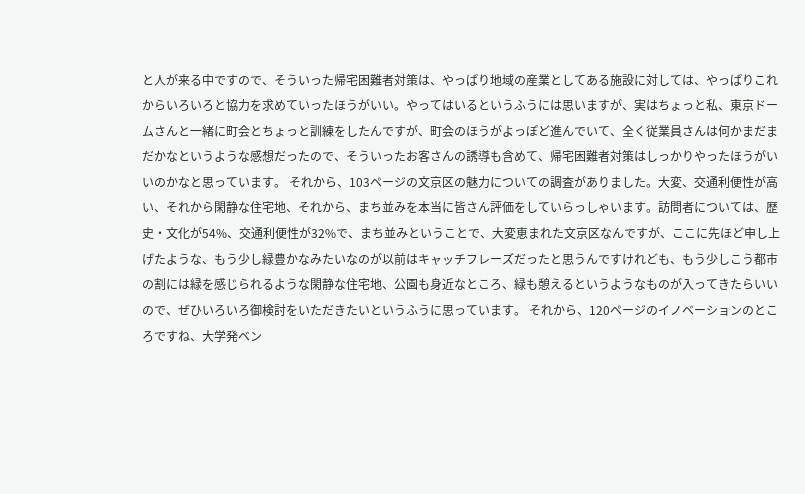と人が来る中ですので、そういった帰宅困難者対策は、やっぱり地域の産業としてある施設に対しては、やっぱりこれからいろいろと協力を求めていったほうがいい。やってはいるというふうには思いますが、実はちょっと私、東京ドームさんと一緒に町会とちょっと訓練をしたんですが、町会のほうがよっぽど進んでいて、全く従業員さんは何かまだまだかなというような感想だったので、そういったお客さんの誘導も含めて、帰宅困難者対策はしっかりやったほうがいいのかなと思っています。 それから、103ページの文京区の魅力についての調査がありました。大変、交通利便性が高い、それから閑静な住宅地、それから、まち並みを本当に皆さん評価をしていらっしゃいます。訪問者については、歴史・文化が54%、交通利便性が32%で、まち並みということで、大変恵まれた文京区なんですが、ここに先ほど申し上げたような、もう少し緑豊かなみたいなのが以前はキャッチフレーズだったと思うんですけれども、もう少しこう都市の割には緑を感じられるような閑静な住宅地、公園も身近なところ、緑も憩えるというようなものが入ってきたらいいので、ぜひいろいろ御検討をいただきたいというふうに思っています。 それから、120ページのイノベーションのところですね、大学発ベン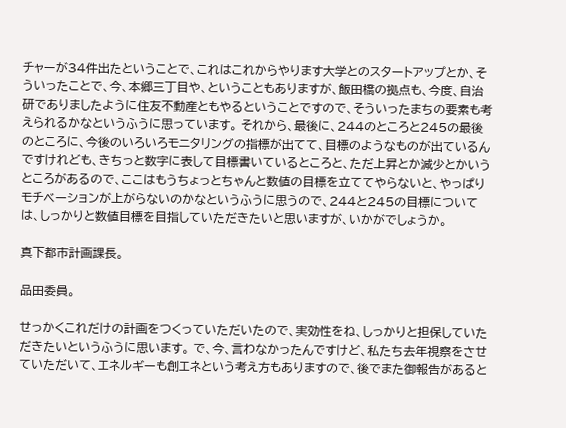チャーが34件出たということで、これはこれからやります大学とのスタートアップとか、そういったことで、今、本郷三丁目や、ということもありますが、飯田橋の拠点も、今度、自治研でありましたように住友不動産ともやるということですので、そういったまちの要素も考えられるかなというふうに思っています。 それから、最後に、244のところと245の最後のところに、今後のいろいろモニタリングの指標が出てて、目標のようなものが出ているんですけれども、きちっと数字に表して目標書いているところと、ただ上昇とか減少とかいうところがあるので、ここはもうちょっとちゃんと数値の目標を立ててやらないと、やっぱりモチベーションが上がらないのかなというふうに思うので、244と245の目標については、しっかりと数値目標を目指していただきたいと思いますが、いかがでしょうか。

真下都市計画課長。

品田委員。

せっかくこれだけの計画をつくっていただいたので、実効性をね、しっかりと担保していただきたいというふうに思います。 で、今、言わなかったんですけど、私たち去年視察をさせていただいて、エネルギーも創エネという考え方もありますので、後でまた御報告があると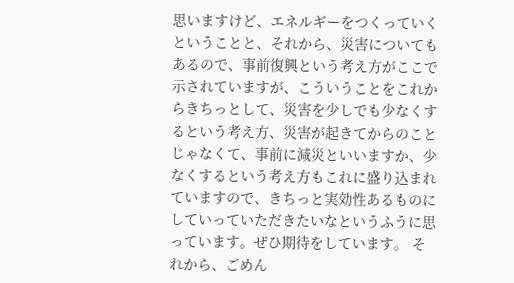思いますけど、エネルギーをつくっていくということと、それから、災害についてもあるので、事前復興という考え方がここで示されていますが、こういうことをこれからきちっとして、災害を少しでも少なくするという考え方、災害が起きてからのことじゃなくて、事前に減災といいますか、少なくするという考え方もこれに盛り込まれていますので、きちっと実効性あるものにしていっていただきたいなというふうに思っています。ぜひ期待をしています。 それから、ごめん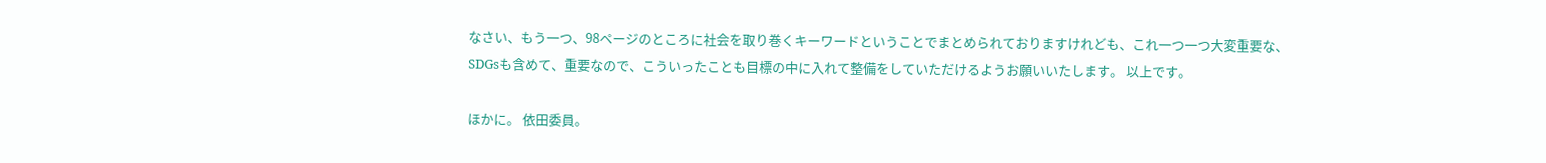なさい、もう一つ、98ページのところに社会を取り巻くキーワードということでまとめられておりますけれども、これ一つ一つ大変重要な、SDGsも含めて、重要なので、こういったことも目標の中に入れて整備をしていただけるようお願いいたします。 以上です。

ほかに。 依田委員。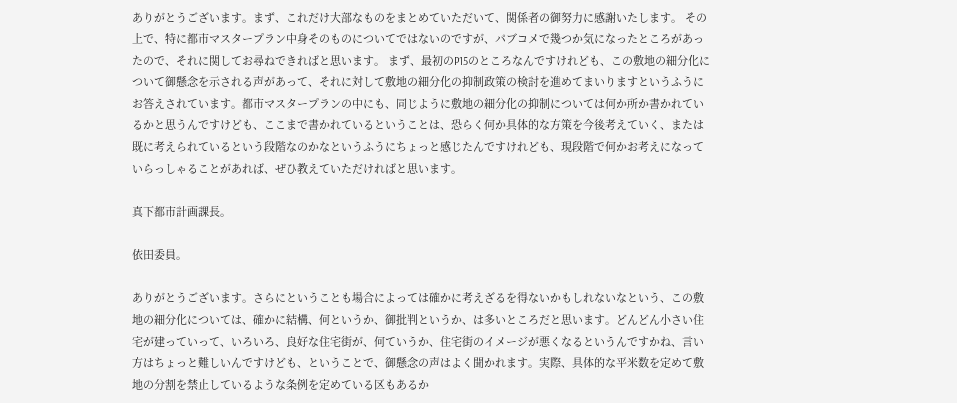ありがとうございます。まず、これだけ大部なものをまとめていただいて、関係者の御努力に感謝いたします。 その上で、特に都市マスタープラン中身そのものについてではないのですが、パブコメで幾つか気になったところがあったので、それに関してお尋ねできればと思います。 まず、最初のP15のところなんですけれども、この敷地の細分化について御懸念を示される声があって、それに対して敷地の細分化の抑制政策の検討を進めてまいりますというふうにお答えされています。都市マスタープランの中にも、同じように敷地の細分化の抑制については何か所か書かれているかと思うんですけども、ここまで書かれているということは、恐らく何か具体的な方策を今後考えていく、または既に考えられているという段階なのかなというふうにちょっと感じたんですけれども、現段階で何かお考えになっていらっしゃることがあれば、ぜひ教えていただければと思います。

真下都市計画課長。

依田委員。

ありがとうございます。さらにということも場合によっては確かに考えざるを得ないかもしれないなという、この敷地の細分化については、確かに結構、何というか、御批判というか、は多いところだと思います。どんどん小さい住宅が建っていって、いろいろ、良好な住宅街が、何ていうか、住宅街のイメージが悪くなるというんですかね、言い方はちょっと難しいんですけども、ということで、御懸念の声はよく聞かれます。実際、具体的な平米数を定めて敷地の分割を禁止しているような条例を定めている区もあるか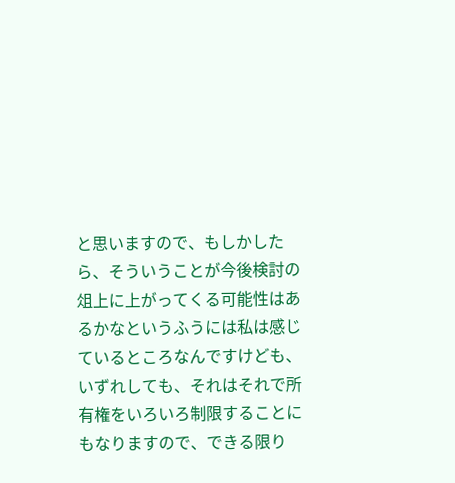と思いますので、もしかしたら、そういうことが今後検討の俎上に上がってくる可能性はあるかなというふうには私は感じているところなんですけども、いずれしても、それはそれで所有権をいろいろ制限することにもなりますので、できる限り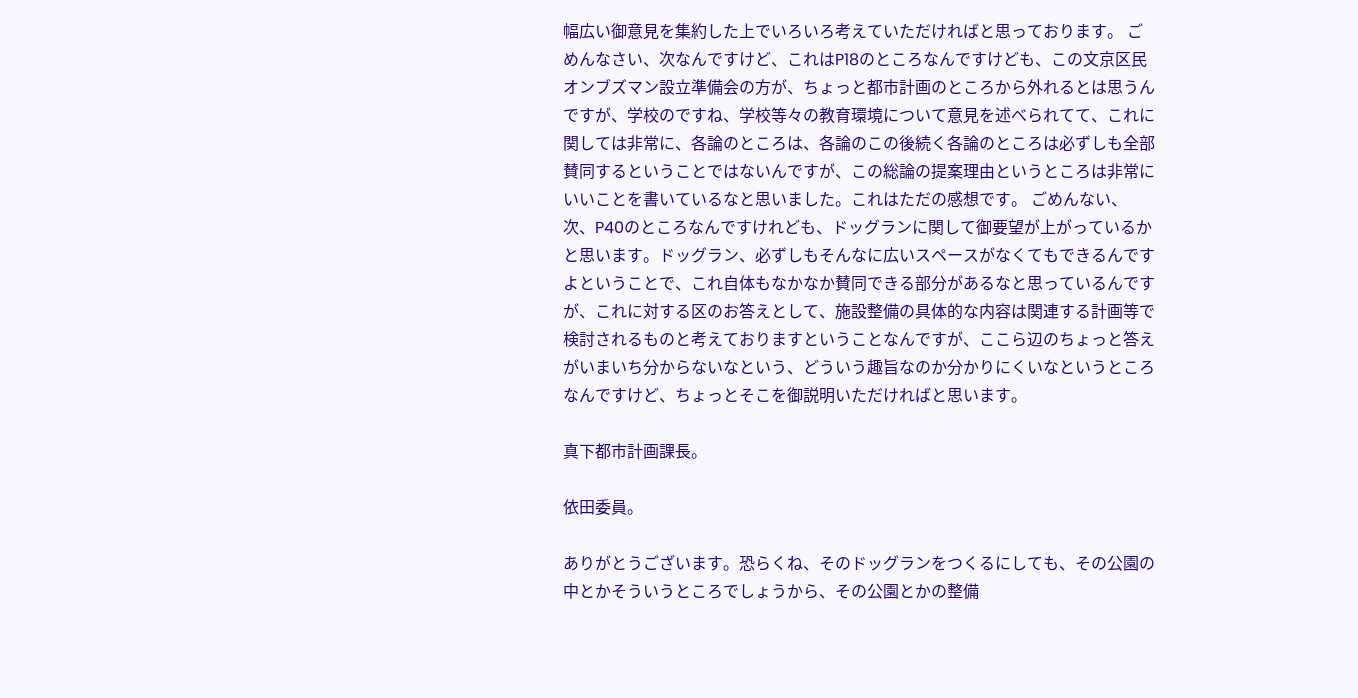幅広い御意見を集約した上でいろいろ考えていただければと思っております。 ごめんなさい、次なんですけど、これはP18のところなんですけども、この文京区民オンブズマン設立準備会の方が、ちょっと都市計画のところから外れるとは思うんですが、学校のですね、学校等々の教育環境について意見を述べられてて、これに関しては非常に、各論のところは、各論のこの後続く各論のところは必ずしも全部賛同するということではないんですが、この総論の提案理由というところは非常にいいことを書いているなと思いました。これはただの感想です。 ごめんない、次、P40のところなんですけれども、ドッグランに関して御要望が上がっているかと思います。ドッグラン、必ずしもそんなに広いスペースがなくてもできるんですよということで、これ自体もなかなか賛同できる部分があるなと思っているんですが、これに対する区のお答えとして、施設整備の具体的な内容は関連する計画等で検討されるものと考えておりますということなんですが、ここら辺のちょっと答えがいまいち分からないなという、どういう趣旨なのか分かりにくいなというところなんですけど、ちょっとそこを御説明いただければと思います。

真下都市計画課長。

依田委員。

ありがとうございます。恐らくね、そのドッグランをつくるにしても、その公園の中とかそういうところでしょうから、その公園とかの整備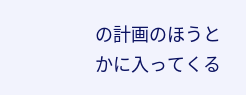の計画のほうとかに入ってくる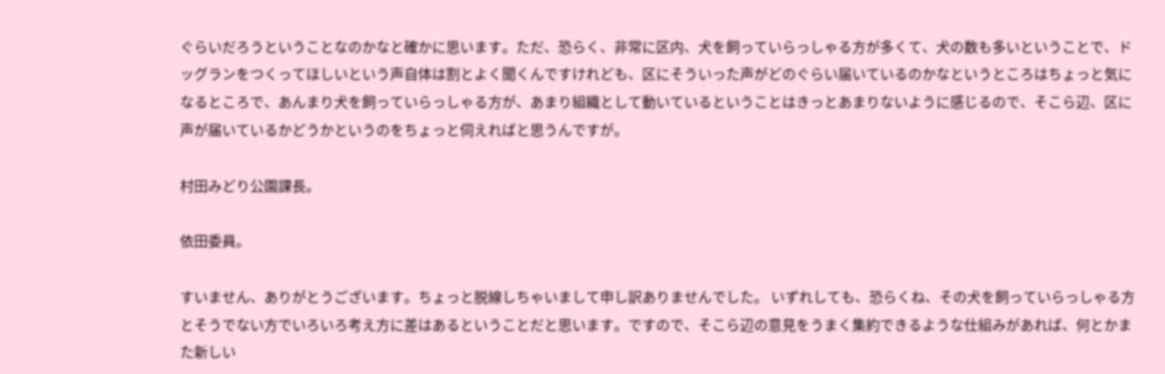ぐらいだろうということなのかなと確かに思います。ただ、恐らく、非常に区内、犬を飼っていらっしゃる方が多くて、犬の数も多いということで、ドッグランをつくってほしいという声自体は割とよく聞くんですけれども、区にそういった声がどのぐらい届いているのかなというところはちょっと気になるところで、あんまり犬を飼っていらっしゃる方が、あまり組織として動いているということはきっとあまりないように感じるので、そこら辺、区に声が届いているかどうかというのをちょっと伺えればと思うんですが。

村田みどり公園課長。

依田委員。

すいません、ありがとうございます。ちょっと脱線しちゃいまして申し訳ありませんでした。 いずれしても、恐らくね、その犬を飼っていらっしゃる方とそうでない方でいろいろ考え方に差はあるということだと思います。ですので、そこら辺の意見をうまく集約できるような仕組みがあれば、何とかまた新しい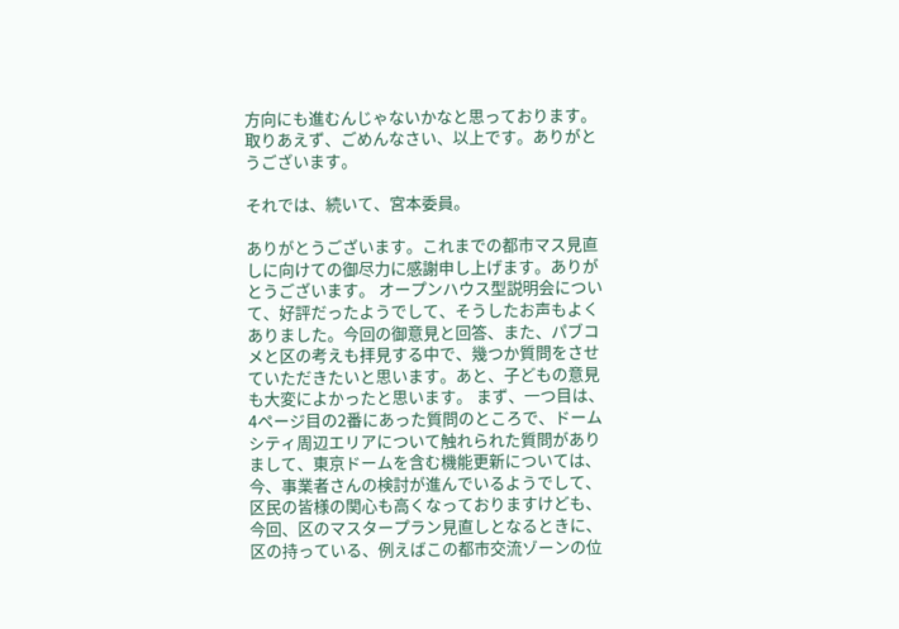方向にも進むんじゃないかなと思っております。 取りあえず、ごめんなさい、以上です。ありがとうございます。

それでは、続いて、宮本委員。

ありがとうございます。これまでの都市マス見直しに向けての御尽力に感謝申し上げます。ありがとうございます。 オープンハウス型説明会について、好評だったようでして、そうしたお声もよくありました。今回の御意見と回答、また、パブコメと区の考えも拝見する中で、幾つか質問をさせていただきたいと思います。あと、子どもの意見も大変によかったと思います。 まず、一つ目は、4ページ目の2番にあった質問のところで、ドームシティ周辺エリアについて触れられた質問がありまして、東京ドームを含む機能更新については、今、事業者さんの検討が進んでいるようでして、区民の皆様の関心も高くなっておりますけども、今回、区のマスタープラン見直しとなるときに、区の持っている、例えばこの都市交流ゾーンの位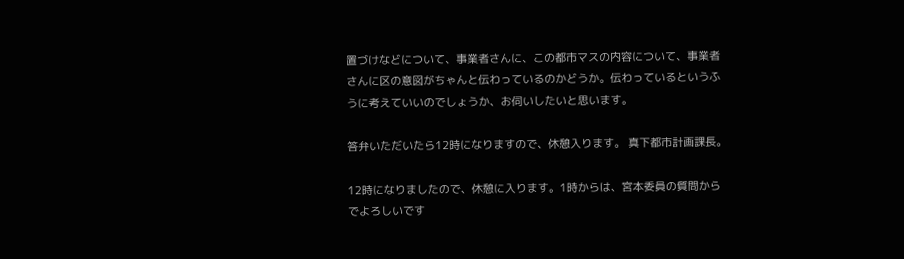置づけなどについて、事業者さんに、この都市マスの内容について、事業者さんに区の意図がちゃんと伝わっているのかどうか。伝わっているというふうに考えていいのでしょうか、お伺いしたいと思います。

答弁いただいたら12時になりますので、休憩入ります。 真下都市計画課長。

12時になりましたので、休憩に入ります。1時からは、宮本委員の質問からでよろしいです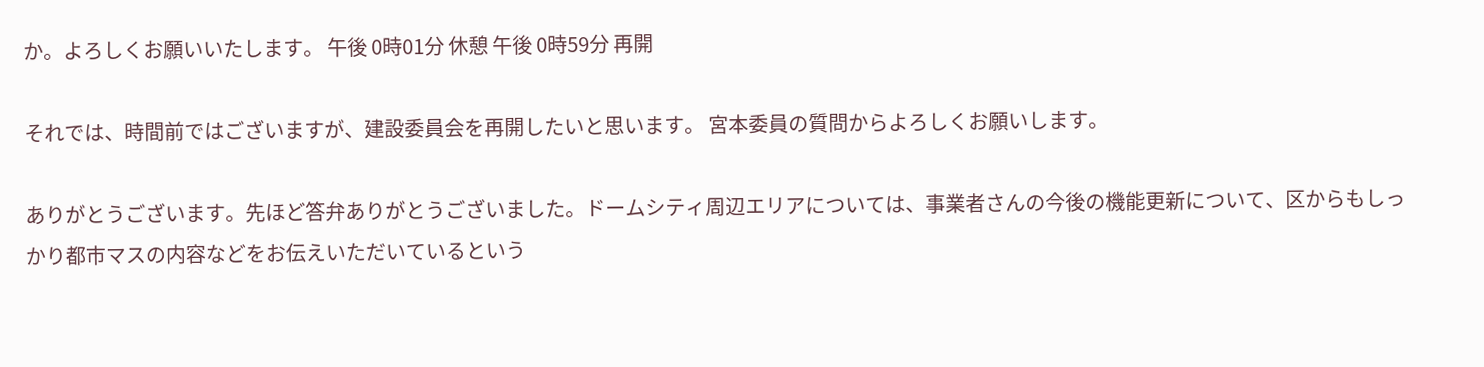か。よろしくお願いいたします。 午後 0時01分 休憩 午後 0時59分 再開

それでは、時間前ではございますが、建設委員会を再開したいと思います。 宮本委員の質問からよろしくお願いします。

ありがとうございます。先ほど答弁ありがとうございました。ドームシティ周辺エリアについては、事業者さんの今後の機能更新について、区からもしっかり都市マスの内容などをお伝えいただいているという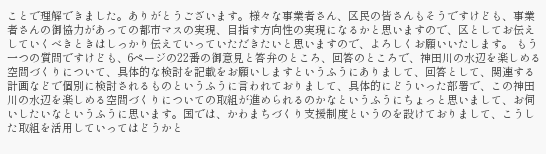ことで理解できました。ありがとうございます。様々な事業者さん、区民の皆さんもそうですけども、事業者さんの御協力があっての都市マスの実現、目指す方向性の実現になるかと思いますので、区としてお伝えしていくべきときはしっかり伝えていっていただきたいと思いますので、よろしくお願いいたします。 もう一つの質問ですけども、6ページの22番の御意見と答弁のところ、回答のところで、神田川の水辺を楽しめる空間づくりについて、具体的な検討を記載をお願いしますというふうにありまして、回答として、関連する計画などで個別に検討されるものというふうに言われておりまして、具体的にどういった部署で、この神田川の水辺を楽しめる空間づくりについての取組が進められるのかなというふうにちょっと思いまして、お伺いしたいなというふうに思います。国では、かわまちづくり支援制度というのを設けておりまして、こうした取組を活用していってはどうかと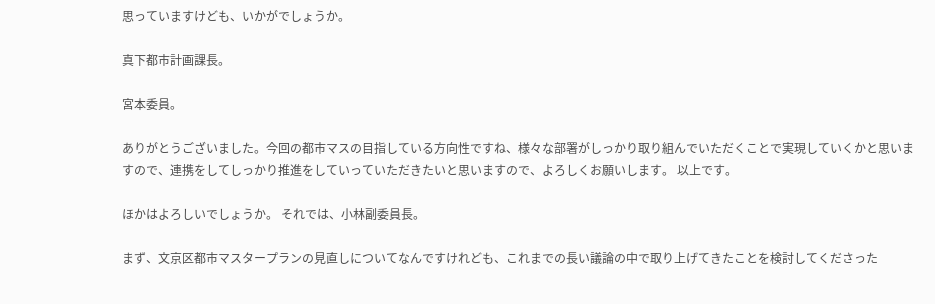思っていますけども、いかがでしょうか。

真下都市計画課長。

宮本委員。

ありがとうございました。今回の都市マスの目指している方向性ですね、様々な部署がしっかり取り組んでいただくことで実現していくかと思いますので、連携をしてしっかり推進をしていっていただきたいと思いますので、よろしくお願いします。 以上です。

ほかはよろしいでしょうか。 それでは、小林副委員長。

まず、文京区都市マスタープランの見直しについてなんですけれども、これまでの長い議論の中で取り上げてきたことを検討してくださった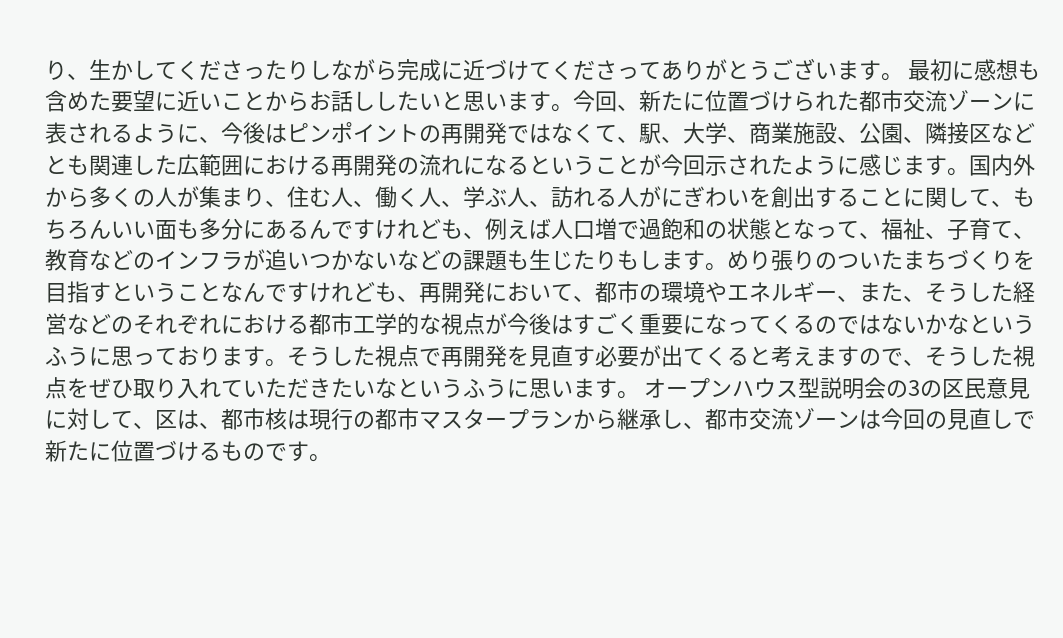り、生かしてくださったりしながら完成に近づけてくださってありがとうございます。 最初に感想も含めた要望に近いことからお話ししたいと思います。今回、新たに位置づけられた都市交流ゾーンに表されるように、今後はピンポイントの再開発ではなくて、駅、大学、商業施設、公園、隣接区などとも関連した広範囲における再開発の流れになるということが今回示されたように感じます。国内外から多くの人が集まり、住む人、働く人、学ぶ人、訪れる人がにぎわいを創出することに関して、もちろんいい面も多分にあるんですけれども、例えば人口増で過飽和の状態となって、福祉、子育て、教育などのインフラが追いつかないなどの課題も生じたりもします。めり張りのついたまちづくりを目指すということなんですけれども、再開発において、都市の環境やエネルギー、また、そうした経営などのそれぞれにおける都市工学的な視点が今後はすごく重要になってくるのではないかなというふうに思っております。そうした視点で再開発を見直す必要が出てくると考えますので、そうした視点をぜひ取り入れていただきたいなというふうに思います。 オープンハウス型説明会の3の区民意見に対して、区は、都市核は現行の都市マスタープランから継承し、都市交流ゾーンは今回の見直しで新たに位置づけるものです。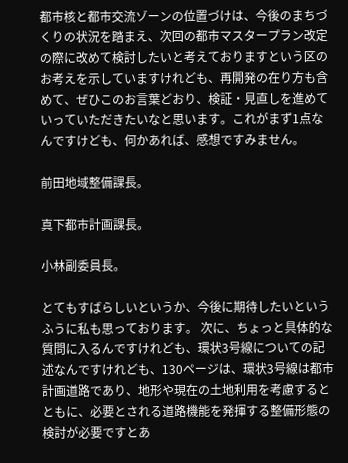都市核と都市交流ゾーンの位置づけは、今後のまちづくりの状況を踏まえ、次回の都市マスタープラン改定の際に改めて検討したいと考えておりますという区のお考えを示していますけれども、再開発の在り方も含めて、ぜひこのお言葉どおり、検証・見直しを進めていっていただきたいなと思います。これがまず1点なんですけども、何かあれば、感想ですみません。

前田地域整備課長。

真下都市計画課長。

小林副委員長。

とてもすばらしいというか、今後に期待したいというふうに私も思っております。 次に、ちょっと具体的な質問に入るんですけれども、環状3号線についての記述なんですけれども、130ページは、環状3号線は都市計画道路であり、地形や現在の土地利用を考慮するとともに、必要とされる道路機能を発揮する整備形態の検討が必要ですとあ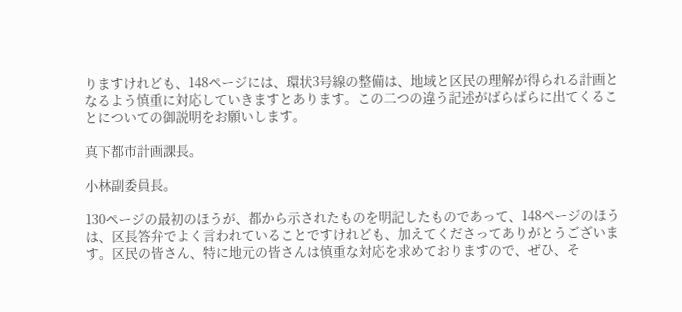りますけれども、148ページには、環状3号線の整備は、地域と区民の理解が得られる計画となるよう慎重に対応していきますとあります。この二つの違う記述がばらばらに出てくることについての御説明をお願いします。

真下都市計画課長。

小林副委員長。

130ページの最初のほうが、都から示されたものを明記したものであって、148ページのほうは、区長答弁でよく言われていることですけれども、加えてくださってありがとうございます。区民の皆さん、特に地元の皆さんは慎重な対応を求めておりますので、ぜひ、そ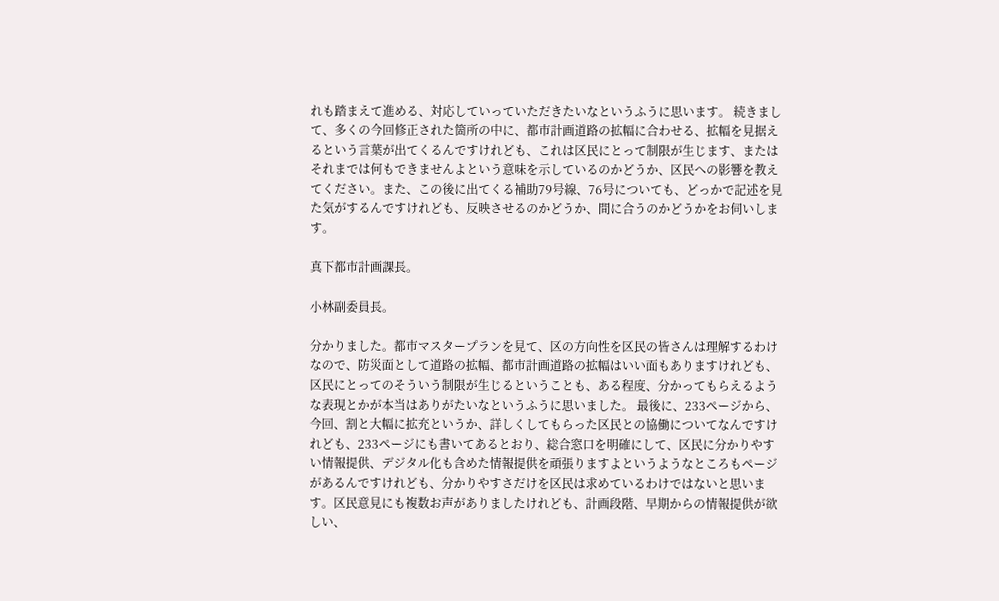れも踏まえて進める、対応していっていただきたいなというふうに思います。 続きまして、多くの今回修正された箇所の中に、都市計画道路の拡幅に合わせる、拡幅を見据えるという言葉が出てくるんですけれども、これは区民にとって制限が生じます、またはそれまでは何もできませんよという意味を示しているのかどうか、区民への影響を教えてください。また、この後に出てくる補助79号線、76号についても、どっかで記述を見た気がするんですけれども、反映させるのかどうか、間に合うのかどうかをお伺いします。

真下都市計画課長。

小林副委員長。

分かりました。都市マスタープランを見て、区の方向性を区民の皆さんは理解するわけなので、防災面として道路の拡幅、都市計画道路の拡幅はいい面もありますけれども、区民にとってのそういう制限が生じるということも、ある程度、分かってもらえるような表現とかが本当はありがたいなというふうに思いました。 最後に、233ページから、今回、割と大幅に拡充というか、詳しくしてもらった区民との協働についてなんですけれども、233ページにも書いてあるとおり、総合窓口を明確にして、区民に分かりやすい情報提供、デジタル化も含めた情報提供を頑張りますよというようなところもページがあるんですけれども、分かりやすさだけを区民は求めているわけではないと思います。区民意見にも複数お声がありましたけれども、計画段階、早期からの情報提供が欲しい、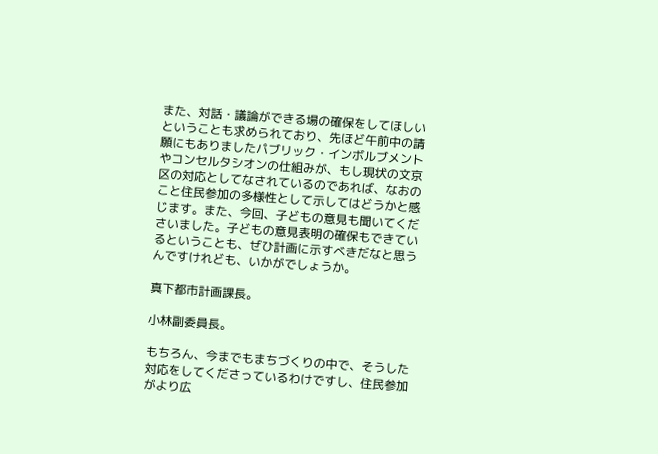また、対話・議論ができる場の確保をしてほしいということも求められており、先ほど午前中の請願にもありましたパブリック・インボルブメントやコンセルタシオンの仕組みが、もし現状の文京区の対応としてなされているのであれば、なおのこと住民参加の多様性として示してはどうかと感じます。また、今回、子どもの意見も聞いてくださいました。子どもの意見表明の確保もできているということも、ぜひ計画に示すべきだなと思うんですけれども、いかがでしょうか。

真下都市計画課長。

小林副委員長。

もちろん、今までもまちづくりの中で、そうした対応をしてくださっているわけですし、住民参加がより広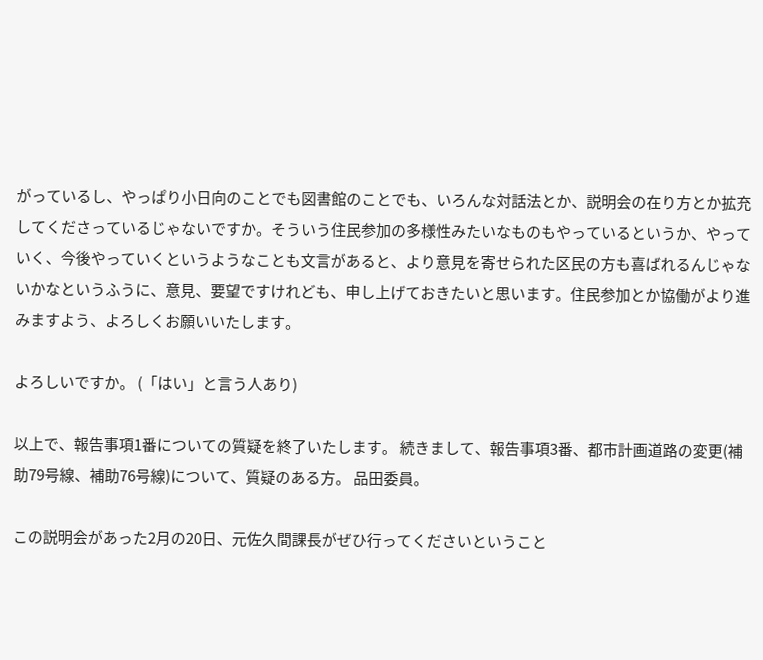がっているし、やっぱり小日向のことでも図書館のことでも、いろんな対話法とか、説明会の在り方とか拡充してくださっているじゃないですか。そういう住民参加の多様性みたいなものもやっているというか、やっていく、今後やっていくというようなことも文言があると、より意見を寄せられた区民の方も喜ばれるんじゃないかなというふうに、意見、要望ですけれども、申し上げておきたいと思います。住民参加とか協働がより進みますよう、よろしくお願いいたします。

よろしいですか。 (「はい」と言う人あり)

以上で、報告事項1番についての質疑を終了いたします。 続きまして、報告事項3番、都市計画道路の変更(補助79号線、補助76号線)について、質疑のある方。 品田委員。

この説明会があった2月の20日、元佐久間課長がぜひ行ってくださいということ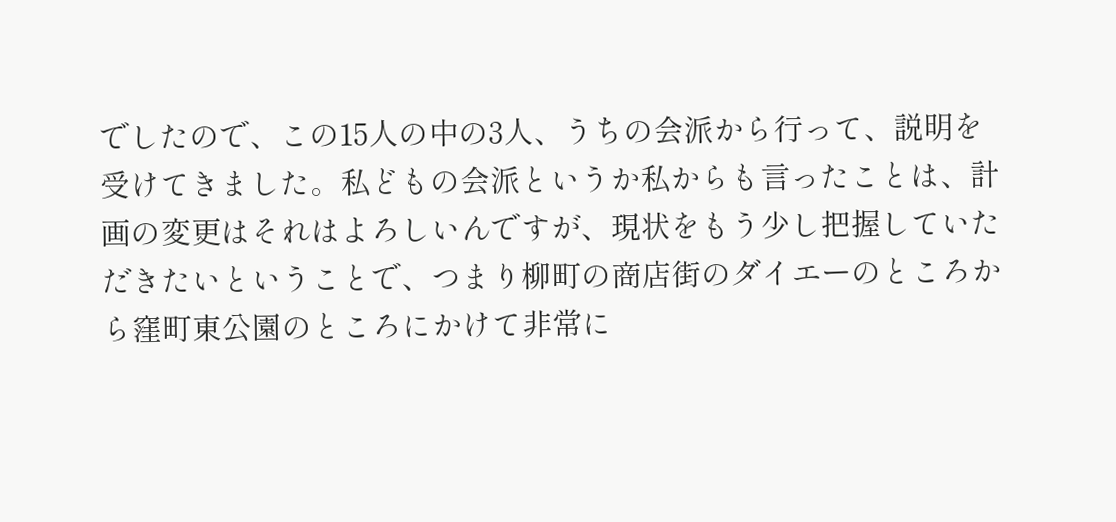でしたので、この15人の中の3人、うちの会派から行って、説明を受けてきました。私どもの会派というか私からも言ったことは、計画の変更はそれはよろしいんですが、現状をもう少し把握していただきたいということで、つまり柳町の商店街のダイエーのところから窪町東公園のところにかけて非常に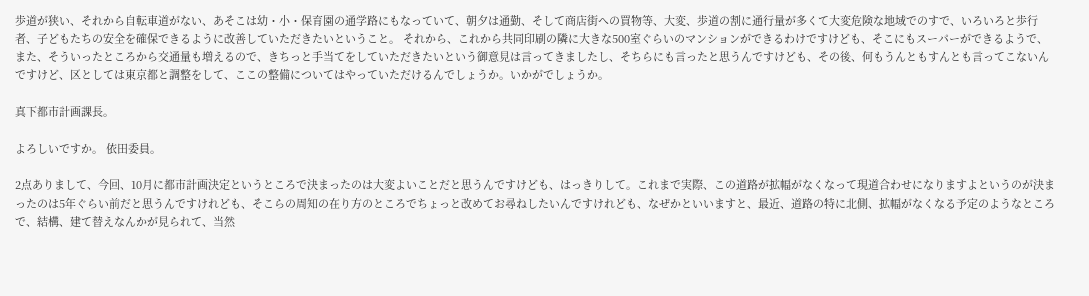歩道が狭い、それから自転車道がない、あそこは幼・小・保育園の通学路にもなっていて、朝夕は通勤、そして商店街への買物等、大変、歩道の割に通行量が多くて大変危険な地域でのすで、いろいろと歩行者、子どもたちの安全を確保できるように改善していただきたいということ。 それから、これから共同印刷の隣に大きな500室ぐらいのマンションができるわけですけども、そこにもスーパーができるようで、また、そういったところから交通量も増えるので、きちっと手当てをしていただきたいという御意見は言ってきましたし、そちらにも言ったと思うんですけども、その後、何もうんともすんとも言ってこないんですけど、区としては東京都と調整をして、ここの整備についてはやっていただけるんでしょうか。いかがでしょうか。

真下都市計画課長。

よろしいですか。 依田委員。

2点ありまして、今回、10月に都市計画決定というところで決まったのは大変よいことだと思うんですけども、はっきりして。これまで実際、この道路が拡幅がなくなって現道合わせになりますよというのが決まったのは5年ぐらい前だと思うんですけれども、そこらの周知の在り方のところでちょっと改めてお尋ねしたいんですけれども、なぜかといいますと、最近、道路の特に北側、拡幅がなくなる予定のようなところで、結構、建て替えなんかが見られて、当然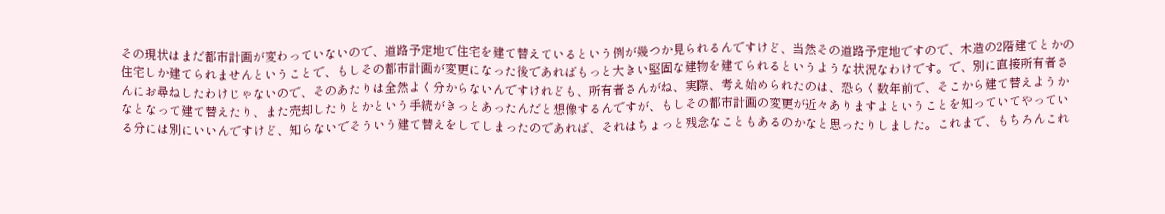その現状はまだ都市計画が変わっていないので、道路予定地で住宅を建て替えているという例が幾つか見られるんですけど、当然その道路予定地ですので、木造の2階建てとかの住宅しか建てられませんということで、もしその都市計画が変更になった後であればもっと大きい堅固な建物を建てられるというような状況なわけです。で、別に直接所有者さんにお尋ねしたわけじゃないので、そのあたりは全然よく分からないんですけれども、所有者さんがね、実際、考え始められたのは、恐らく数年前で、そこから建て替えようかなとなって建て替えたり、また売却したりとかという手続がきっとあったんだと想像するんですが、もしその都市計画の変更が近々ありますよということを知っていてやっている分には別にいいんですけど、知らないでそういう建て替えをしてしまったのであれば、それはちょっと残念なこともあるのかなと思ったりしました。これまで、もちろんこれ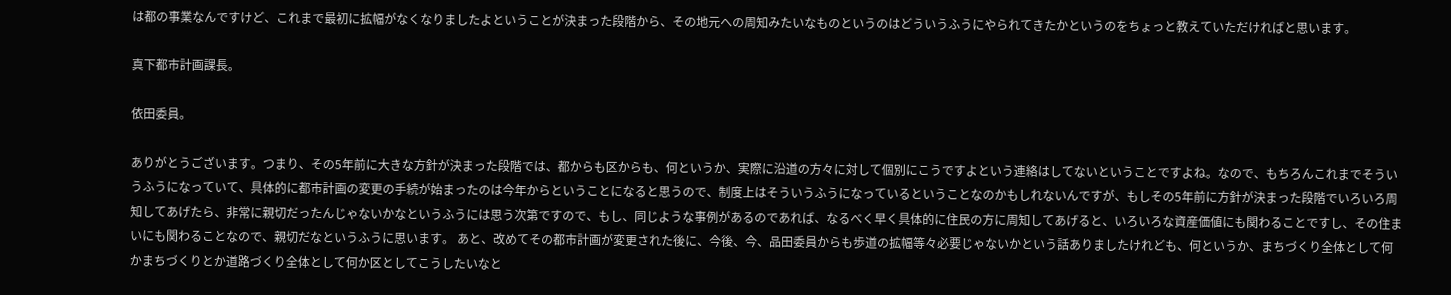は都の事業なんですけど、これまで最初に拡幅がなくなりましたよということが決まった段階から、その地元への周知みたいなものというのはどういうふうにやられてきたかというのをちょっと教えていただければと思います。

真下都市計画課長。

依田委員。

ありがとうございます。つまり、その5年前に大きな方針が決まった段階では、都からも区からも、何というか、実際に沿道の方々に対して個別にこうですよという連絡はしてないということですよね。なので、もちろんこれまでそういうふうになっていて、具体的に都市計画の変更の手続が始まったのは今年からということになると思うので、制度上はそういうふうになっているということなのかもしれないんですが、もしその5年前に方針が決まった段階でいろいろ周知してあげたら、非常に親切だったんじゃないかなというふうには思う次第ですので、もし、同じような事例があるのであれば、なるべく早く具体的に住民の方に周知してあげると、いろいろな資産価値にも関わることですし、その住まいにも関わることなので、親切だなというふうに思います。 あと、改めてその都市計画が変更された後に、今後、今、品田委員からも歩道の拡幅等々必要じゃないかという話ありましたけれども、何というか、まちづくり全体として何かまちづくりとか道路づくり全体として何か区としてこうしたいなと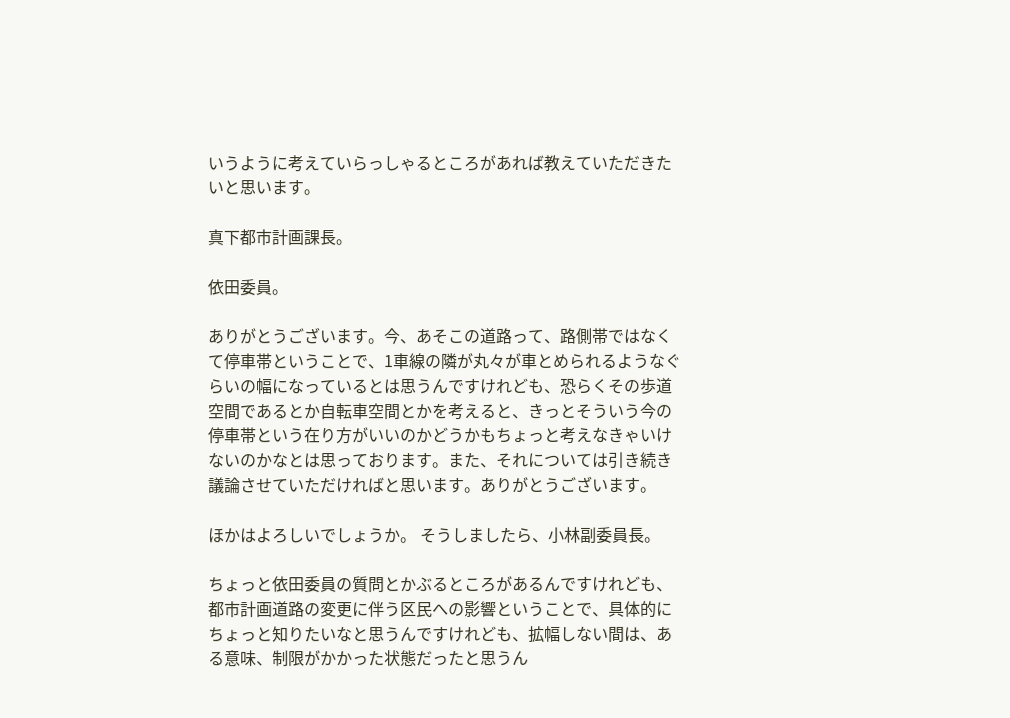いうように考えていらっしゃるところがあれば教えていただきたいと思います。

真下都市計画課長。

依田委員。

ありがとうございます。今、あそこの道路って、路側帯ではなくて停車帯ということで、1車線の隣が丸々が車とめられるようなぐらいの幅になっているとは思うんですけれども、恐らくその歩道空間であるとか自転車空間とかを考えると、きっとそういう今の停車帯という在り方がいいのかどうかもちょっと考えなきゃいけないのかなとは思っております。また、それについては引き続き議論させていただければと思います。ありがとうございます。

ほかはよろしいでしょうか。 そうしましたら、小林副委員長。

ちょっと依田委員の質問とかぶるところがあるんですけれども、都市計画道路の変更に伴う区民への影響ということで、具体的にちょっと知りたいなと思うんですけれども、拡幅しない間は、ある意味、制限がかかった状態だったと思うん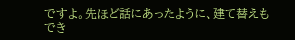ですよ。先ほど話にあったように、建て替えもでき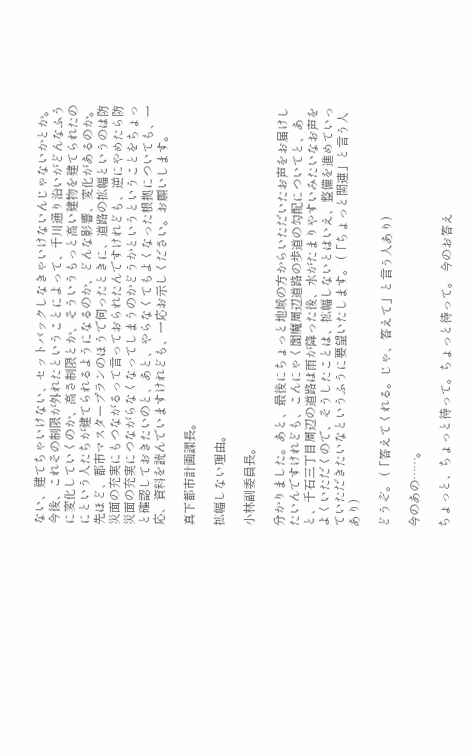ない、建てちゃいけない、セットバックしなきゃいけないんじゃないかとか。今後、これその制限が外れたということによって、千川通り沿いがどんなふうに変化していくのか、高さ制限とか、そういうもっと高い建物を建てられたのにという人たちが建てられるようになるのか、どんな影響、変化があるのか。先ほど、都市マスタープランのほうで伺ったときに、道路の拡幅というのは防災面の充実にもつながるって言っておられたんですけれども、逆にやめたら防災面の充実につながらなくなってしまうのかどうかというということをちょっと確認しておきたいのと、あと、やらなくてもよくなった根拠についても、一応、資料を読んでいますけれども、一応お示しください。お願いします。

真下都市計画課長。

拡幅しない理由。

小林副委員長。

分かりました。あと、最後にちょっと地域の方からいただいたお声をお届けしたいんですけれども、こんにゃく閻魔周辺道路の歩道の勾配についてと、あと、千石三丁目周辺の道路は雨が降った後、水がたまりやすいみたいなお声をよくいただくので、そうしたことは、拡幅しないとはいえ、整備を進めていっていただきたいなというふうに要望いたします。 (「ちょっと関連」と言う人あり)

どうぞ。 (「答えてくれる。じゃ、答えて」と言う人あり)

今のあの……。

ちょっと、ちょっと待って。ちょっと待って。 今のお答え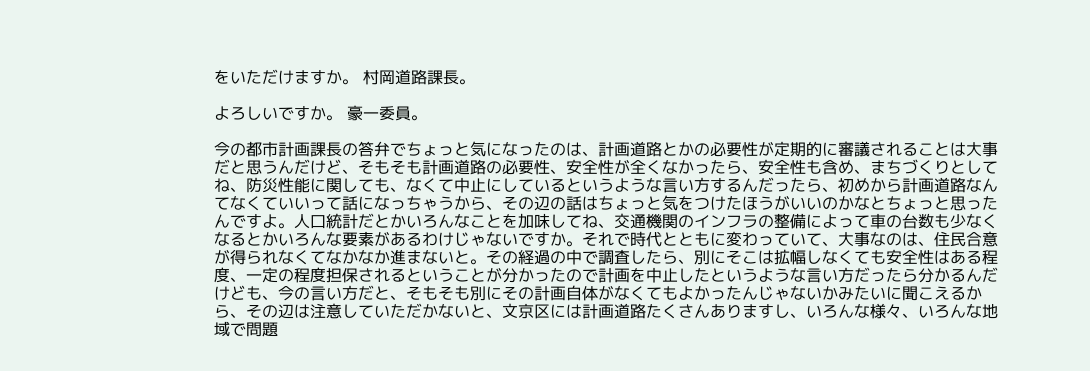をいただけますか。 村岡道路課長。

よろしいですか。 豪一委員。

今の都市計画課長の答弁でちょっと気になったのは、計画道路とかの必要性が定期的に審議されることは大事だと思うんだけど、そもそも計画道路の必要性、安全性が全くなかったら、安全性も含め、まちづくりとしてね、防災性能に関しても、なくて中止にしているというような言い方するんだったら、初めから計画道路なんてなくていいって話になっちゃうから、その辺の話はちょっと気をつけたほうがいいのかなとちょっと思ったんですよ。人口統計だとかいろんなことを加味してね、交通機関のインフラの整備によって車の台数も少なくなるとかいろんな要素があるわけじゃないですか。それで時代とともに変わっていて、大事なのは、住民合意が得られなくてなかなか進まないと。その経過の中で調査したら、別にそこは拡幅しなくても安全性はある程度、一定の程度担保されるということが分かったので計画を中止したというような言い方だったら分かるんだけども、今の言い方だと、そもそも別にその計画自体がなくてもよかったんじゃないかみたいに聞こえるから、その辺は注意していただかないと、文京区には計画道路たくさんありますし、いろんな様々、いろんな地域で問題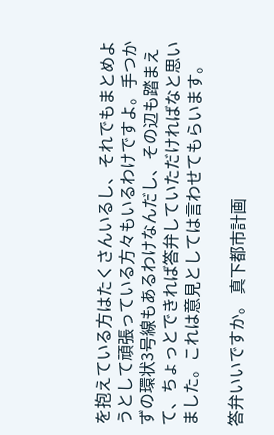を抱えている方はたくさんいるし、それでもまとめようとして頑張っている方々もいるわけですよ。手つかずの環状3号線もあるわけなんだし、その辺も踏まえて、ちょっとできれば答弁していただければなと思いました。これは意見としては言わせてもらいます。

答弁いいですか。 真下都市計画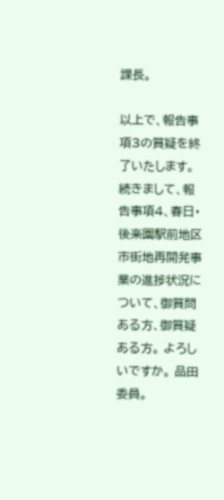課長。

以上で、報告事項3の質疑を終了いたします。 続きまして、報告事項4、春日・後楽園駅前地区市街地再開発事業の進捗状況について、御質問ある方、御質疑ある方。 よろしいですか。 品田委員。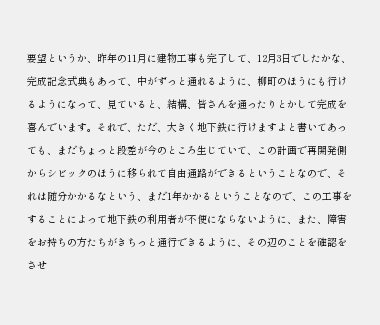要望というか、昨年の11月に建物工事も完了して、12月3日でしたかな、完成記念式典もあって、中がずっと通れるように、柳町のほうにも行けるようになって、見ていると、結構、皆さんを通ったりとかして完成を喜んでいます。それで、ただ、大きく地下鉄に行けますよと書いてあっても、まだちょっと段差が今のところ生じていて、この計画で再開発側からシビックのほうに移られて自由通路ができるということなので、それは随分かかるなという、まだ1年かかるということなので、この工事をすることによって地下鉄の利用者が不便にならないように、また、障害をお持ちの方たちがきちっと通行できるように、その辺のことを確認をさせ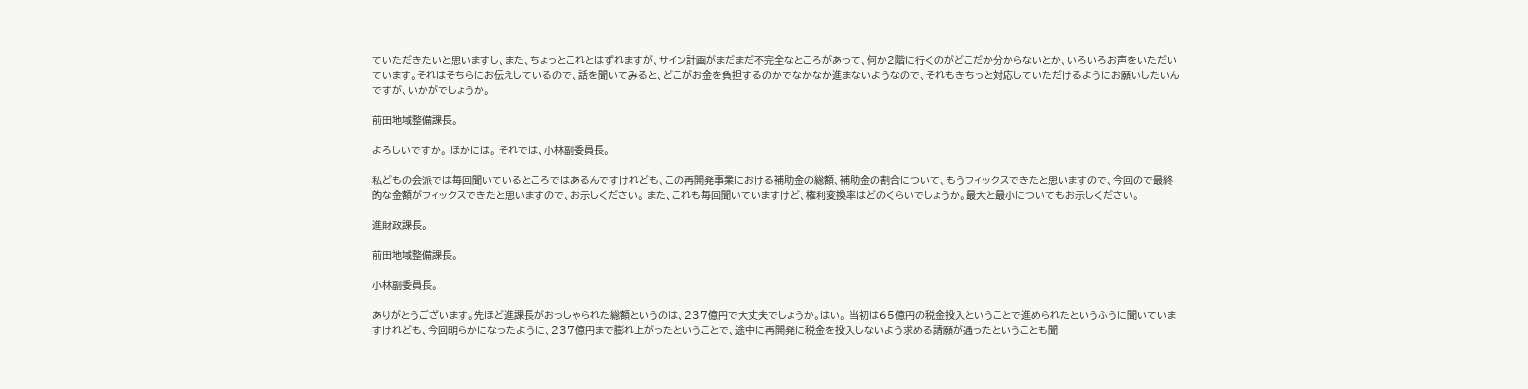ていただきたいと思いますし、また、ちょっとこれとはずれますが、サイン計画がまだまだ不完全なところがあって、何か2階に行くのがどこだか分からないとか、いろいろお声をいただいています。それはそちらにお伝えしているので、話を聞いてみると、どこがお金を負担するのかでなかなか進まないようなので、それもきちっと対応していただけるようにお願いしたいんですが、いかがでしょうか。

前田地域整備課長。

よろしいですか。 ほかには。 それでは、小林副委員長。

私どもの会派では毎回聞いているところではあるんですけれども、この再開発事業における補助金の総額、補助金の割合について、もうフィックスできたと思いますので、今回ので最終的な金額がフィックスできたと思いますので、お示しください。 また、これも毎回聞いていますけど、権利変換率はどのくらいでしょうか。最大と最小についてもお示しください。

進財政課長。

前田地域整備課長。

小林副委員長。

ありがとうございます。先ほど進課長がおっしゃられた総額というのは、237億円で大丈夫でしょうか。はい。 当初は65億円の税金投入ということで進められたというふうに聞いていますけれども、今回明らかになったように、237億円まで膨れ上がったということで、途中に再開発に税金を投入しないよう求める請願が通ったということも聞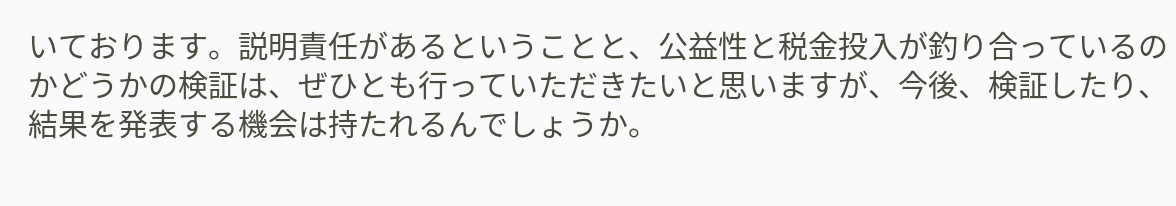いております。説明責任があるということと、公益性と税金投入が釣り合っているのかどうかの検証は、ぜひとも行っていただきたいと思いますが、今後、検証したり、結果を発表する機会は持たれるんでしょうか。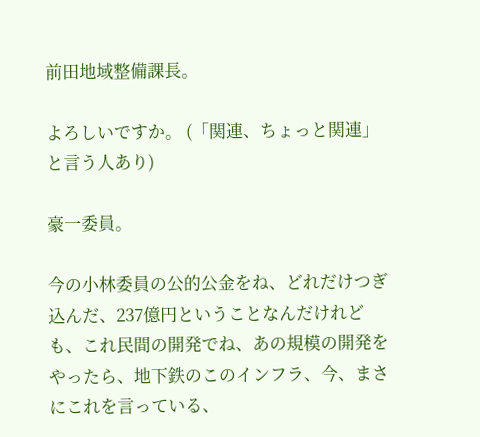前田地域整備課長。

よろしいですか。 (「関連、ちょっと関連」と言う人あり)

豪一委員。

今の小林委員の公的公金をね、どれだけつぎ込んだ、237億円ということなんだけれども、これ民間の開発でね、あの規模の開発をやったら、地下鉄のこのインフラ、今、まさにこれを言っている、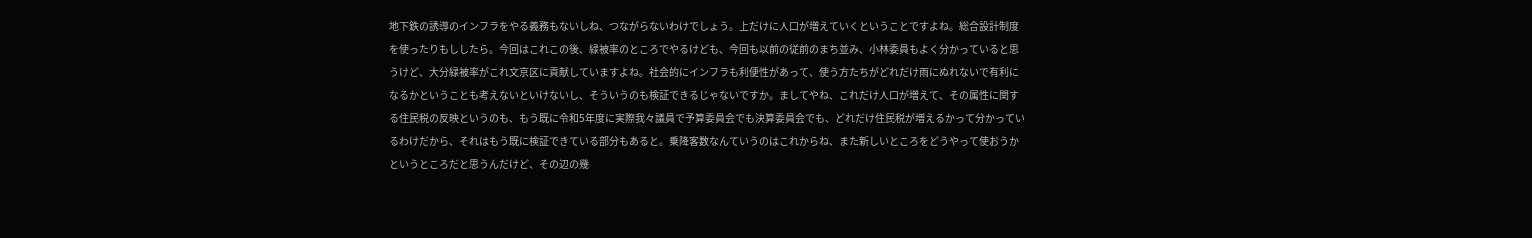地下鉄の誘導のインフラをやる義務もないしね、つながらないわけでしょう。上だけに人口が増えていくということですよね。総合設計制度を使ったりもししたら。今回はこれこの後、緑被率のところでやるけども、今回も以前の従前のまち並み、小林委員もよく分かっていると思うけど、大分緑被率がこれ文京区に貢献していますよね。社会的にインフラも利便性があって、使う方たちがどれだけ雨にぬれないで有利になるかということも考えないといけないし、そういうのも検証できるじゃないですか。ましてやね、これだけ人口が増えて、その属性に関する住民税の反映というのも、もう既に令和5年度に実際我々議員で予算委員会でも決算委員会でも、どれだけ住民税が増えるかって分かっているわけだから、それはもう既に検証できている部分もあると。乗降客数なんていうのはこれからね、また新しいところをどうやって使おうかというところだと思うんだけど、その辺の幾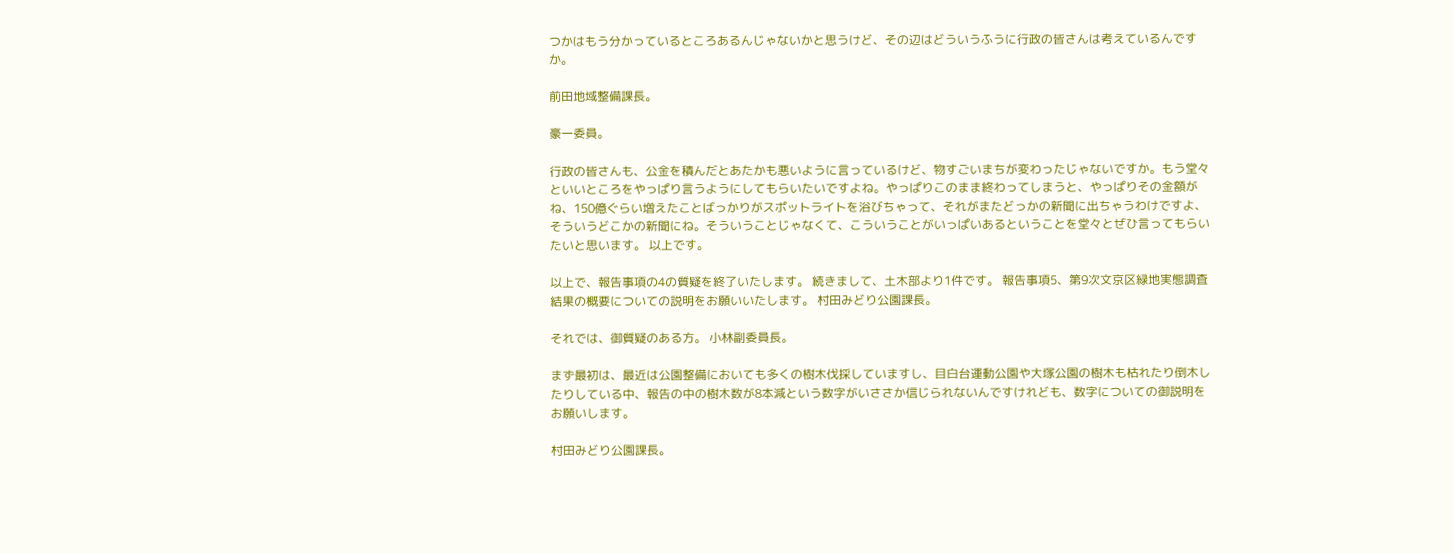つかはもう分かっているところあるんじゃないかと思うけど、その辺はどういうふうに行政の皆さんは考えているんですか。

前田地域整備課長。

豪一委員。

行政の皆さんも、公金を積んだとあたかも悪いように言っているけど、物すごいまちが変わったじゃないですか。もう堂々といいところをやっぱり言うようにしてもらいたいですよね。やっぱりこのまま終わってしまうと、やっぱりその金額がね、150億ぐらい増えたことばっかりがスポットライトを浴びちゃって、それがまたどっかの新聞に出ちゃうわけですよ、そういうどこかの新聞にね。そういうことじゃなくて、こういうことがいっぱいあるということを堂々とぜひ言ってもらいたいと思います。 以上です。

以上で、報告事項の4の質疑を終了いたします。 続きまして、土木部より1件です。 報告事項5、第9次文京区緑地実態調査結果の概要についての説明をお願いいたします。 村田みどり公園課長。

それでは、御質疑のある方。 小林副委員長。

まず最初は、最近は公園整備においても多くの樹木伐採していますし、目白台運動公園や大塚公園の樹木も枯れたり倒木したりしている中、報告の中の樹木数が8本減という数字がいささか信じられないんですけれども、数字についての御説明をお願いします。

村田みどり公園課長。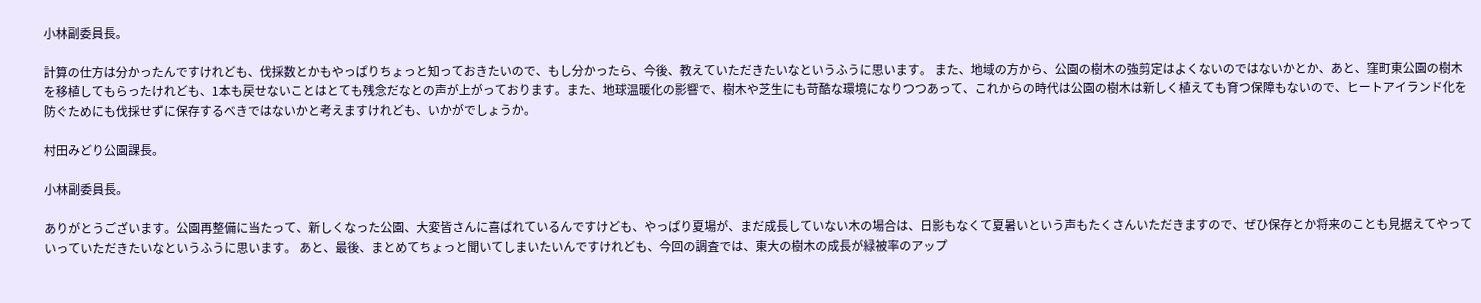小林副委員長。

計算の仕方は分かったんですけれども、伐採数とかもやっぱりちょっと知っておきたいので、もし分かったら、今後、教えていただきたいなというふうに思います。 また、地域の方から、公園の樹木の強剪定はよくないのではないかとか、あと、窪町東公園の樹木を移植してもらったけれども、1本も戻せないことはとても残念だなとの声が上がっております。また、地球温暖化の影響で、樹木や芝生にも苛酷な環境になりつつあって、これからの時代は公園の樹木は新しく植えても育つ保障もないので、ヒートアイランド化を防ぐためにも伐採せずに保存するべきではないかと考えますけれども、いかがでしょうか。

村田みどり公園課長。

小林副委員長。

ありがとうございます。公園再整備に当たって、新しくなった公園、大変皆さんに喜ばれているんですけども、やっぱり夏場が、まだ成長していない木の場合は、日影もなくて夏暑いという声もたくさんいただきますので、ぜひ保存とか将来のことも見据えてやっていっていただきたいなというふうに思います。 あと、最後、まとめてちょっと聞いてしまいたいんですけれども、今回の調査では、東大の樹木の成長が緑被率のアップ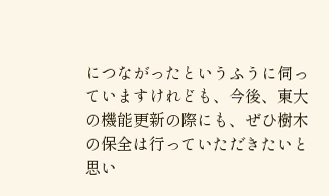につながったというふうに伺っていますけれども、今後、東大の機能更新の際にも、ぜひ樹木の保全は行っていただきたいと思い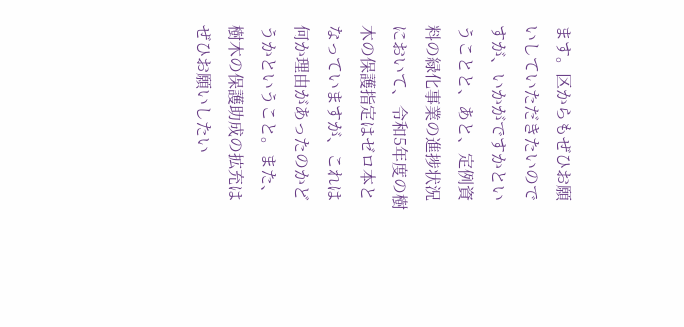ます。区からもぜひお願いしていただきたいのですが、いかがですかということと、あと、定例資料の緑化事業の進捗状況において、令和5年度の樹木の保護指定はゼロ本となっていますが、これは何か理由があったのかどうかということ。また、樹木の保護助成の拡充はぜひお願いしたい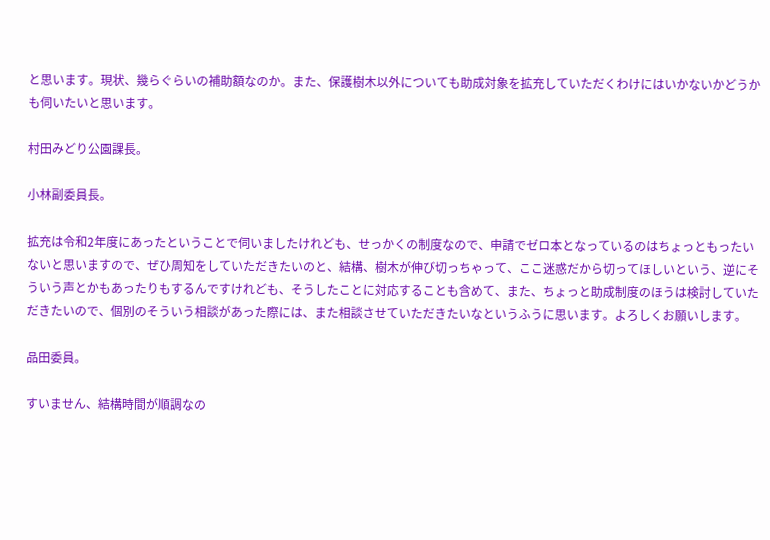と思います。現状、幾らぐらいの補助額なのか。また、保護樹木以外についても助成対象を拡充していただくわけにはいかないかどうかも伺いたいと思います。

村田みどり公園課長。

小林副委員長。

拡充は令和2年度にあったということで伺いましたけれども、せっかくの制度なので、申請でゼロ本となっているのはちょっともったいないと思いますので、ぜひ周知をしていただきたいのと、結構、樹木が伸び切っちゃって、ここ迷惑だから切ってほしいという、逆にそういう声とかもあったりもするんですけれども、そうしたことに対応することも含めて、また、ちょっと助成制度のほうは検討していただきたいので、個別のそういう相談があった際には、また相談させていただきたいなというふうに思います。よろしくお願いします。

品田委員。

すいません、結構時間が順調なの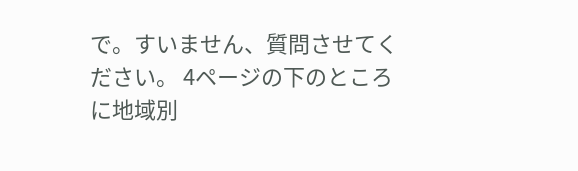で。すいません、質問させてください。 4ページの下のところに地域別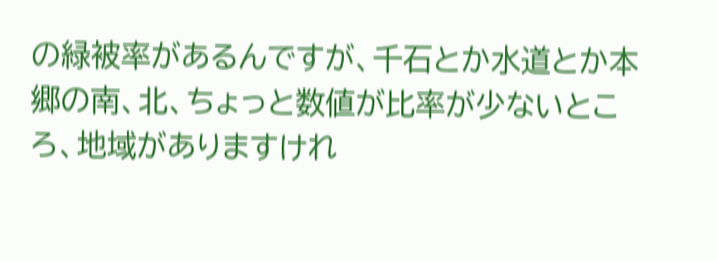の緑被率があるんですが、千石とか水道とか本郷の南、北、ちょっと数値が比率が少ないところ、地域がありますけれ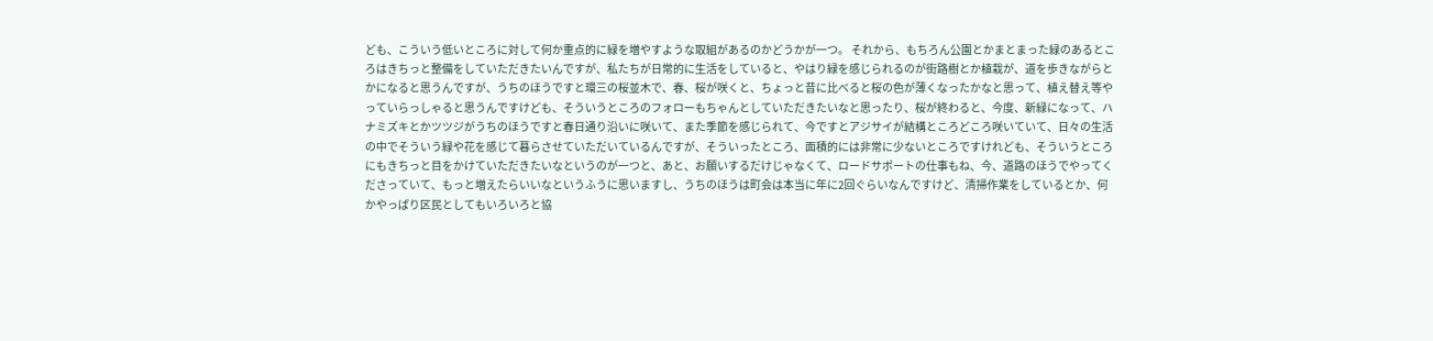ども、こういう低いところに対して何か重点的に緑を増やすような取組があるのかどうかが一つ。 それから、もちろん公園とかまとまった緑のあるところはきちっと整備をしていただきたいんですが、私たちが日常的に生活をしていると、やはり緑を感じられるのが街路樹とか植栽が、道を歩きながらとかになると思うんですが、うちのほうですと環三の桜並木で、春、桜が咲くと、ちょっと昔に比べると桜の色が薄くなったかなと思って、植え替え等やっていらっしゃると思うんですけども、そういうところのフォローもちゃんとしていただきたいなと思ったり、桜が終わると、今度、新緑になって、ハナミズキとかツツジがうちのほうですと春日通り沿いに咲いて、また季節を感じられて、今ですとアジサイが結構ところどころ咲いていて、日々の生活の中でそういう緑や花を感じて暮らさせていただいているんですが、そういったところ、面積的には非常に少ないところですけれども、そういうところにもきちっと目をかけていただきたいなというのが一つと、あと、お願いするだけじゃなくて、ロードサポートの仕事もね、今、道路のほうでやってくださっていて、もっと増えたらいいなというふうに思いますし、うちのほうは町会は本当に年に2回ぐらいなんですけど、清掃作業をしているとか、何かやっぱり区民としてもいろいろと協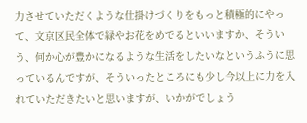力させていただくような仕掛けづくりをもっと積極的にやって、文京区民全体で緑やお花をめでるといいますか、そういう、何か心が豊かになるような生活をしたいなというふうに思っているんですが、そういったところにも少し今以上に力を入れていただきたいと思いますが、いかがでしょう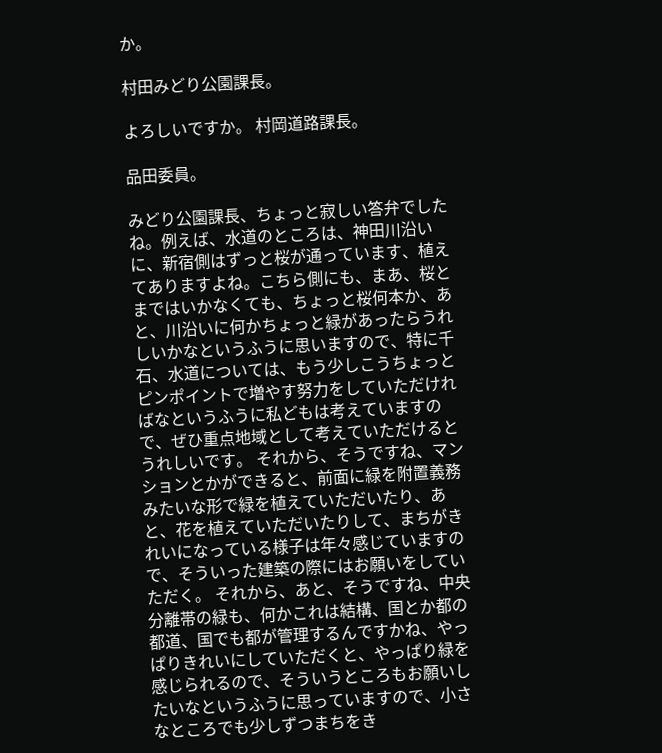か。

村田みどり公園課長。

よろしいですか。 村岡道路課長。

品田委員。

みどり公園課長、ちょっと寂しい答弁でしたね。例えば、水道のところは、神田川沿いに、新宿側はずっと桜が通っています、植えてありますよね。こちら側にも、まあ、桜とまではいかなくても、ちょっと桜何本か、あと、川沿いに何かちょっと緑があったらうれしいかなというふうに思いますので、特に千石、水道については、もう少しこうちょっとピンポイントで増やす努力をしていただければなというふうに私どもは考えていますので、ぜひ重点地域として考えていただけるとうれしいです。 それから、そうですね、マンションとかができると、前面に緑を附置義務みたいな形で緑を植えていただいたり、あと、花を植えていただいたりして、まちがきれいになっている様子は年々感じていますので、そういった建築の際にはお願いをしていただく。 それから、あと、そうですね、中央分離帯の緑も、何かこれは結構、国とか都の都道、国でも都が管理するんですかね、やっぱりきれいにしていただくと、やっぱり緑を感じられるので、そういうところもお願いしたいなというふうに思っていますので、小さなところでも少しずつまちをき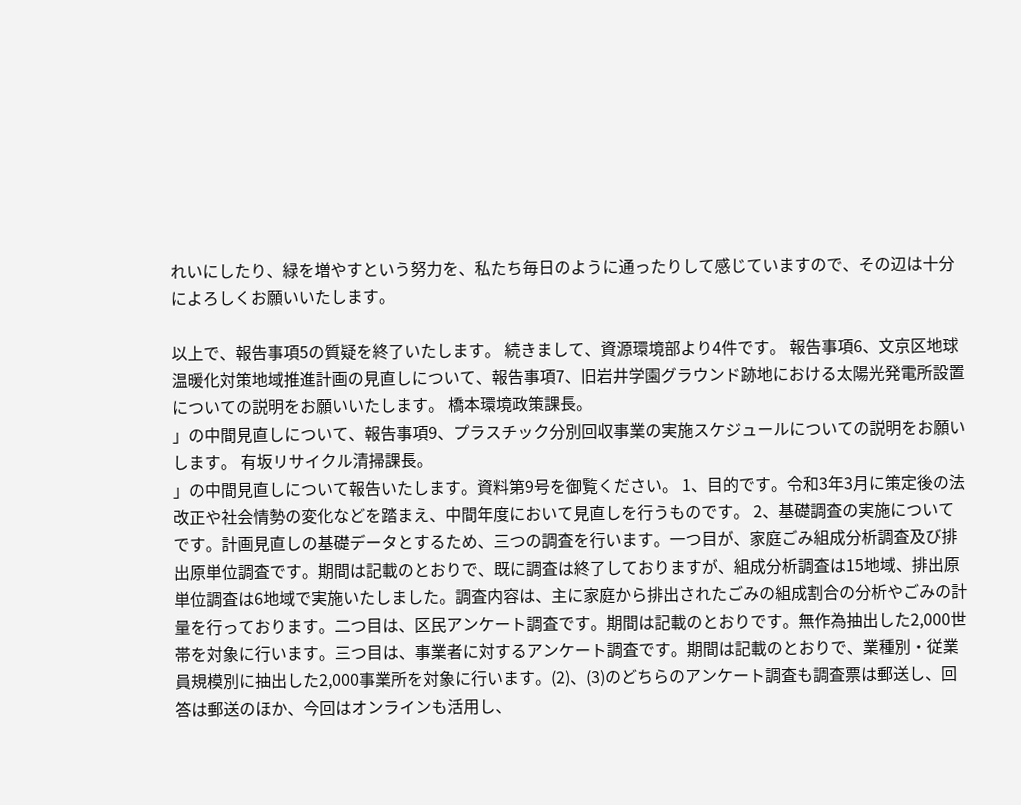れいにしたり、緑を増やすという努力を、私たち毎日のように通ったりして感じていますので、その辺は十分によろしくお願いいたします。

以上で、報告事項5の質疑を終了いたします。 続きまして、資源環境部より4件です。 報告事項6、文京区地球温暖化対策地域推進計画の見直しについて、報告事項7、旧岩井学園グラウンド跡地における太陽光発電所設置についての説明をお願いいたします。 橋本環境政策課長。
」の中間見直しについて、報告事項9、プラスチック分別回収事業の実施スケジュールについての説明をお願いします。 有坂リサイクル清掃課長。
」の中間見直しについて報告いたします。資料第9号を御覧ください。 1、目的です。令和3年3月に策定後の法改正や社会情勢の変化などを踏まえ、中間年度において見直しを行うものです。 2、基礎調査の実施についてです。計画見直しの基礎データとするため、三つの調査を行います。一つ目が、家庭ごみ組成分析調査及び排出原単位調査です。期間は記載のとおりで、既に調査は終了しておりますが、組成分析調査は15地域、排出原単位調査は6地域で実施いたしました。調査内容は、主に家庭から排出されたごみの組成割合の分析やごみの計量を行っております。二つ目は、区民アンケート調査です。期間は記載のとおりです。無作為抽出した2,000世帯を対象に行います。三つ目は、事業者に対するアンケート調査です。期間は記載のとおりで、業種別・従業員規模別に抽出した2,000事業所を対象に行います。(2)、(3)のどちらのアンケート調査も調査票は郵送し、回答は郵送のほか、今回はオンラインも活用し、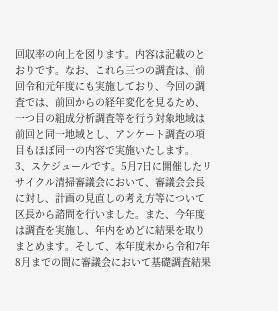回収率の向上を図ります。内容は記載のとおりです。なお、これら三つの調査は、前回令和元年度にも実施しており、今回の調査では、前回からの経年変化を見るため、一つ目の組成分析調査等を行う対象地域は前回と同一地域とし、アンケート調査の項目もほぼ同一の内容で実施いたします。 3、スケジュールです。5月7日に開催したリサイクル清掃審議会において、審議会会長に対し、計画の見直しの考え方等について区長から諮問を行いました。また、今年度は調査を実施し、年内をめどに結果を取りまとめます。そして、本年度末から令和7年8月までの間に審議会において基礎調査結果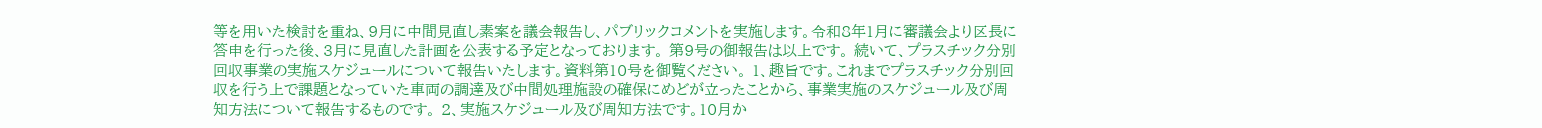等を用いた検討を重ね、9月に中間見直し素案を議会報告し、パブリックコメントを実施します。令和8年1月に審議会より区長に答申を行った後、3月に見直した計画を公表する予定となっております。 第9号の御報告は以上です。 続いて、プラスチック分別回収事業の実施スケジュールについて報告いたします。資料第10号を御覧ください。 1、趣旨です。これまでプラスチック分別回収を行う上で課題となっていた車両の調達及び中間処理施設の確保にめどが立ったことから、事業実施のスケジュール及び周知方法について報告するものです。 2、実施スケジュール及び周知方法です。10月か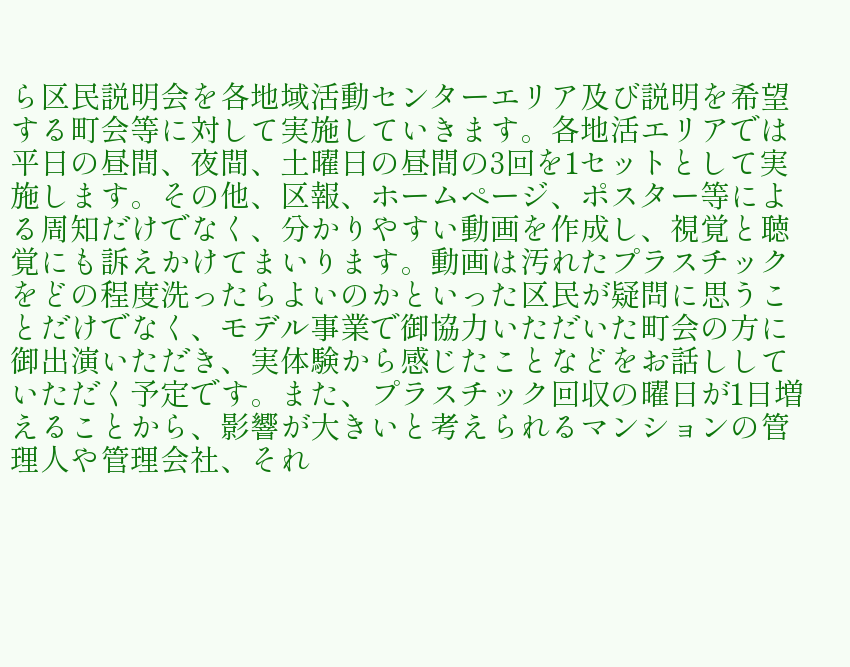ら区民説明会を各地域活動センターエリア及び説明を希望する町会等に対して実施していきます。各地活エリアでは平日の昼間、夜間、土曜日の昼間の3回を1セットとして実施します。その他、区報、ホームページ、ポスター等による周知だけでなく、分かりやすい動画を作成し、視覚と聴覚にも訴えかけてまいります。動画は汚れたプラスチックをどの程度洗ったらよいのかといった区民が疑問に思うことだけでなく、モデル事業で御協力いただいた町会の方に御出演いただき、実体験から感じたことなどをお話ししていただく予定です。また、プラスチック回収の曜日が1日増えることから、影響が大きいと考えられるマンションの管理人や管理会社、それ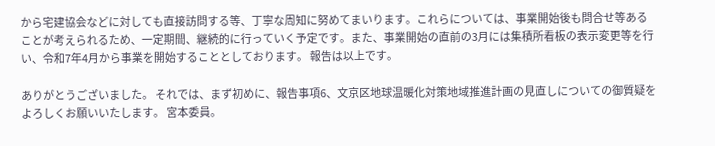から宅建協会などに対しても直接訪問する等、丁寧な周知に努めてまいります。これらについては、事業開始後も問合せ等あることが考えられるため、一定期間、継続的に行っていく予定です。また、事業開始の直前の3月には集積所看板の表示変更等を行い、令和7年4月から事業を開始することとしております。 報告は以上です。

ありがとうございました。 それでは、まず初めに、報告事項6、文京区地球温暖化対策地域推進計画の見直しについての御質疑をよろしくお願いいたします。 宮本委員。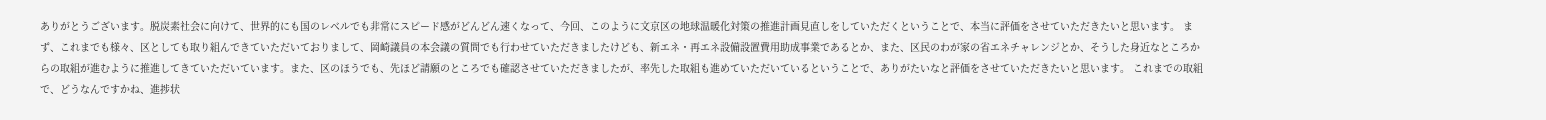ありがとうございます。脱炭素社会に向けて、世界的にも国のレベルでも非常にスピード感がどんどん速くなって、今回、このように文京区の地球温暖化対策の推進計画見直しをしていただくということで、本当に評価をさせていただきたいと思います。 まず、これまでも様々、区としても取り組んできていただいておりまして、岡崎議員の本会議の質問でも行わせていただきましたけども、新エネ・再エネ設備設置費用助成事業であるとか、また、区民のわが家の省エネチャレンジとか、そうした身近なところからの取組が進むように推進してきていただいています。また、区のほうでも、先ほど請願のところでも確認させていただきましたが、率先した取組も進めていただいているということで、ありがたいなと評価をさせていただきたいと思います。 これまでの取組で、どうなんですかね、進捗状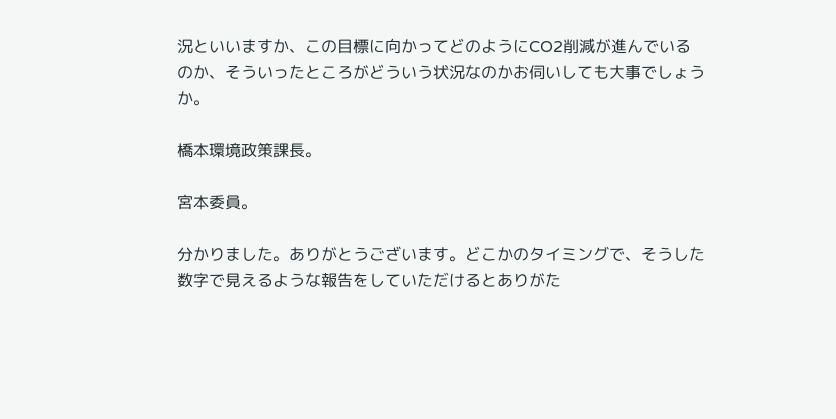況といいますか、この目標に向かってどのようにCO2削減が進んでいるのか、そういったところがどういう状況なのかお伺いしても大事でしょうか。

橋本環境政策課長。

宮本委員。

分かりました。ありがとうございます。どこかのタイミングで、そうした数字で見えるような報告をしていただけるとありがた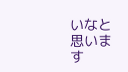いなと思います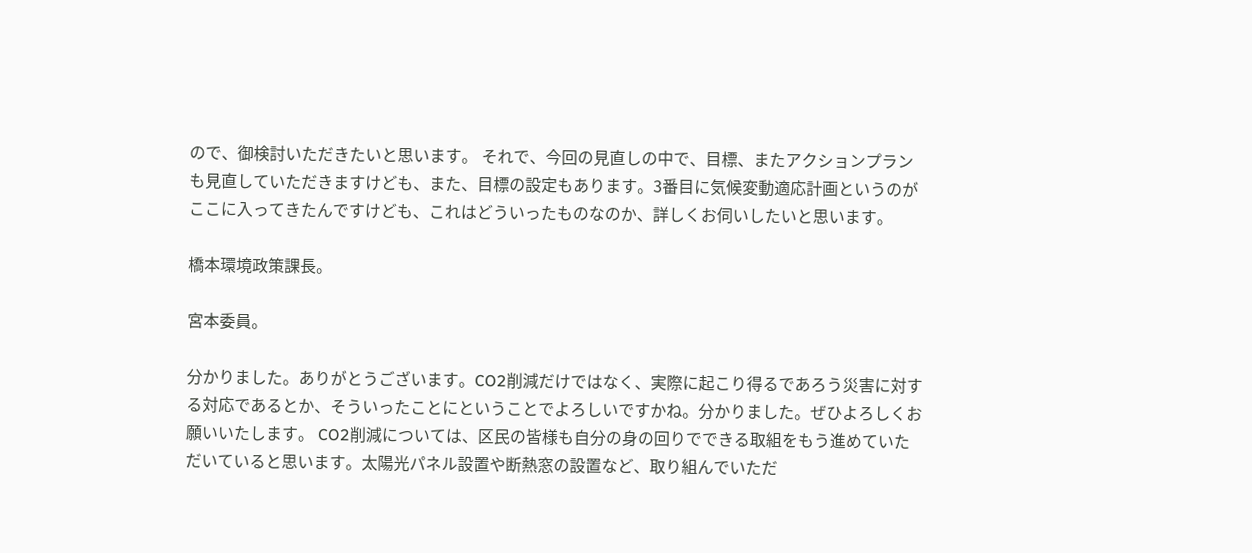ので、御検討いただきたいと思います。 それで、今回の見直しの中で、目標、またアクションプランも見直していただきますけども、また、目標の設定もあります。3番目に気候変動適応計画というのがここに入ってきたんですけども、これはどういったものなのか、詳しくお伺いしたいと思います。

橋本環境政策課長。

宮本委員。

分かりました。ありがとうございます。CO2削減だけではなく、実際に起こり得るであろう災害に対する対応であるとか、そういったことにということでよろしいですかね。分かりました。ぜひよろしくお願いいたします。 CO2削減については、区民の皆様も自分の身の回りでできる取組をもう進めていただいていると思います。太陽光パネル設置や断熱窓の設置など、取り組んでいただ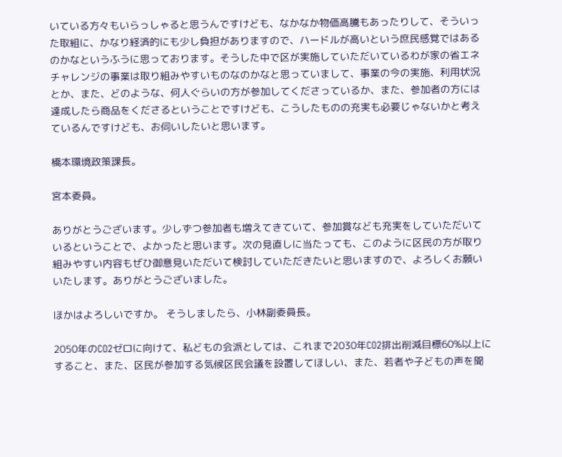いている方々もいらっしゃると思うんですけども、なかなか物価高騰もあったりして、そういった取組に、かなり経済的にも少し負担がありますので、ハードルが高いという庶民感覚ではあるのかなというふうに思っております。そうした中で区が実施していただいているわが家の省エネチャレンジの事業は取り組みやすいものなのかなと思っていまして、事業の今の実施、利用状況とか、また、どのような、何人ぐらいの方が参加してくださっているか、また、参加者の方には達成したら商品をくださるということですけども、こうしたものの充実も必要じゃないかと考えているんですけども、お伺いしたいと思います。

橋本環境政策課長。

宮本委員。

ありがとうございます。少しずつ参加者も増えてきていて、参加賞なども充実をしていただいているということで、よかったと思います。次の見直しに当たっても、このように区民の方が取り組みやすい内容もぜひ御意見いただいて検討していただきたいと思いますので、よろしくお願いいたします。ありがとうございました。

ほかはよろしいですか。 そうしましたら、小林副委員長。

2050年のCO2ゼロに向けて、私どもの会派としては、これまで2030年CO2排出削減目標60%以上にすること、また、区民が参加する気候区民会議を設置してほしい、また、若者や子どもの声を聞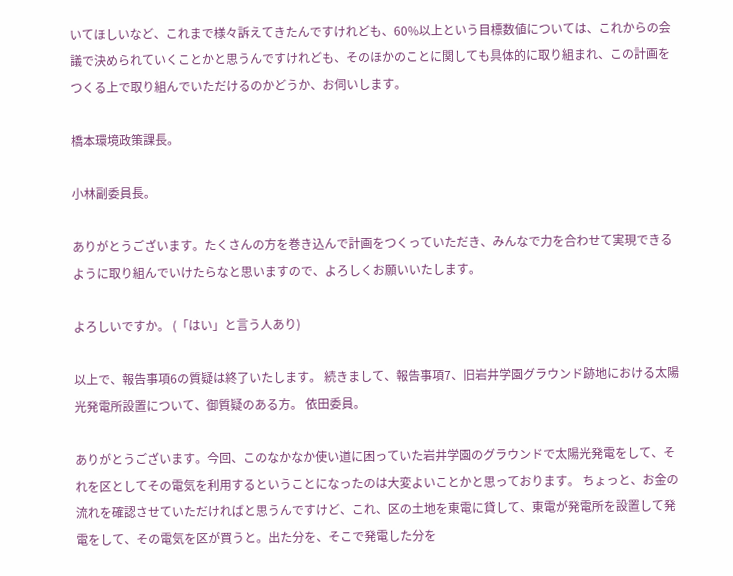いてほしいなど、これまで様々訴えてきたんですけれども、60%以上という目標数値については、これからの会議で決められていくことかと思うんですけれども、そのほかのことに関しても具体的に取り組まれ、この計画をつくる上で取り組んでいただけるのかどうか、お伺いします。

橋本環境政策課長。

小林副委員長。

ありがとうございます。たくさんの方を巻き込んで計画をつくっていただき、みんなで力を合わせて実現できるように取り組んでいけたらなと思いますので、よろしくお願いいたします。

よろしいですか。 (「はい」と言う人あり)

以上で、報告事項6の質疑は終了いたします。 続きまして、報告事項7、旧岩井学園グラウンド跡地における太陽光発電所設置について、御質疑のある方。 依田委員。

ありがとうございます。今回、このなかなか使い道に困っていた岩井学園のグラウンドで太陽光発電をして、それを区としてその電気を利用するということになったのは大変よいことかと思っております。 ちょっと、お金の流れを確認させていただければと思うんですけど、これ、区の土地を東電に貸して、東電が発電所を設置して発電をして、その電気を区が買うと。出た分を、そこで発電した分を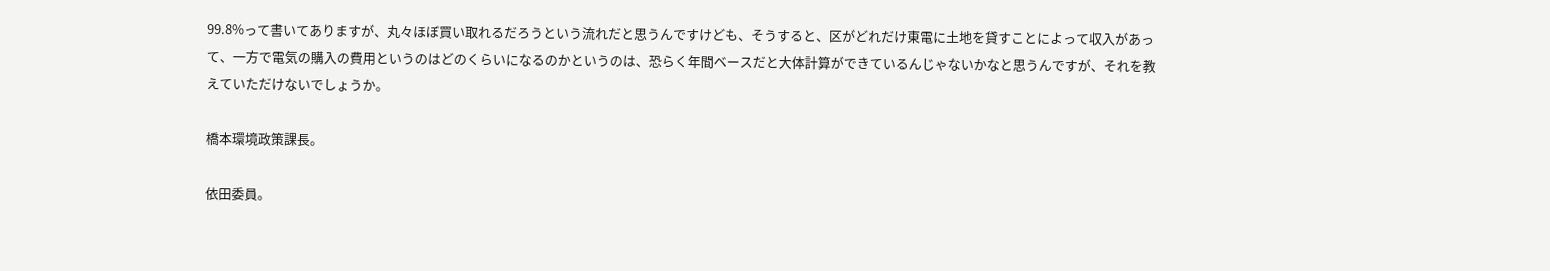99.8%って書いてありますが、丸々ほぼ買い取れるだろうという流れだと思うんですけども、そうすると、区がどれだけ東電に土地を貸すことによって収入があって、一方で電気の購入の費用というのはどのくらいになるのかというのは、恐らく年間ベースだと大体計算ができているんじゃないかなと思うんですが、それを教えていただけないでしょうか。

橋本環境政策課長。

依田委員。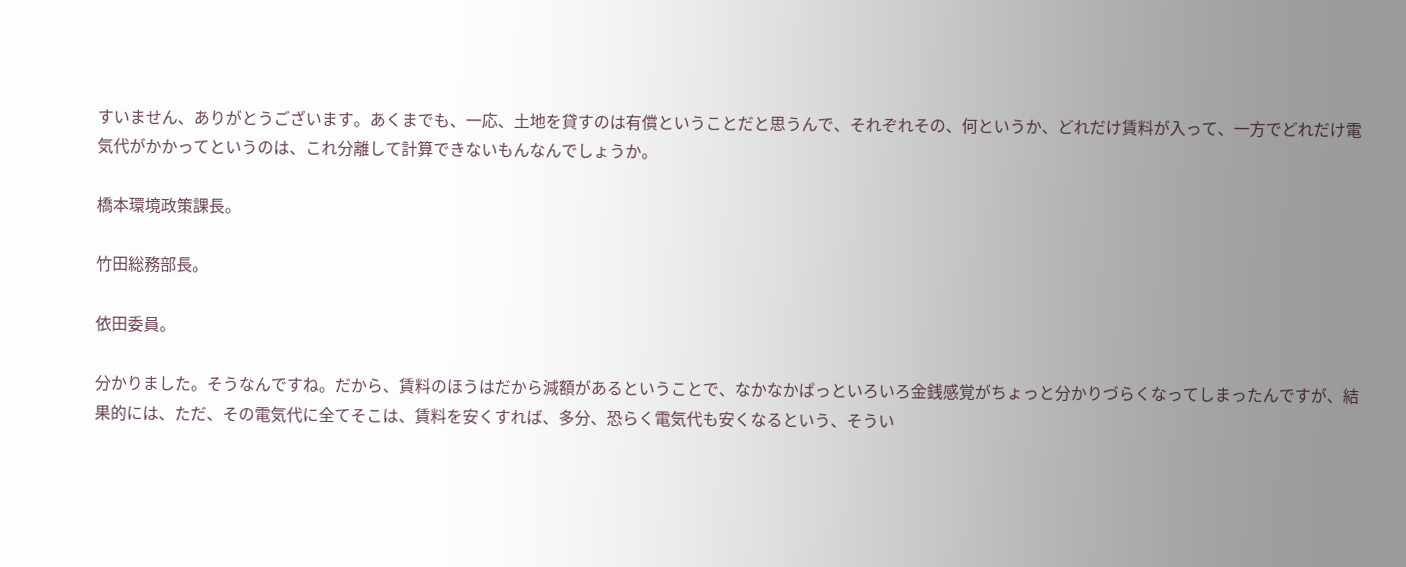すいません、ありがとうございます。あくまでも、一応、土地を貸すのは有償ということだと思うんで、それぞれその、何というか、どれだけ賃料が入って、一方でどれだけ電気代がかかってというのは、これ分離して計算できないもんなんでしょうか。

橋本環境政策課長。

竹田総務部長。

依田委員。

分かりました。そうなんですね。だから、賃料のほうはだから減額があるということで、なかなかぱっといろいろ金銭感覚がちょっと分かりづらくなってしまったんですが、結果的には、ただ、その電気代に全てそこは、賃料を安くすれば、多分、恐らく電気代も安くなるという、そうい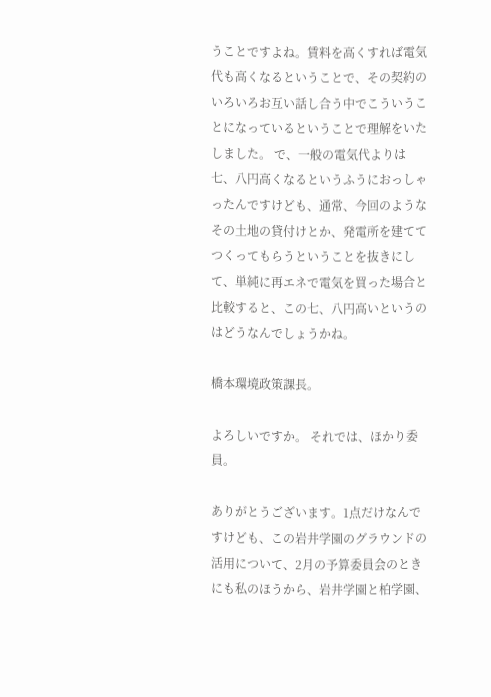うことですよね。賃料を高くすれば電気代も高くなるということで、その契約のいろいろお互い話し合う中でこういうことになっているということで理解をいたしました。 で、一般の電気代よりは七、八円高くなるというふうにおっしゃったんですけども、通常、今回のようなその土地の貸付けとか、発電所を建ててつくってもらうということを抜きにして、単純に再エネで電気を買った場合と比較すると、この七、八円高いというのはどうなんでしょうかね。

橋本環境政策課長。

よろしいですか。 それでは、ほかり委員。

ありがとうございます。1点だけなんですけども、この岩井学園のグラウンドの活用について、2月の予算委員会のときにも私のほうから、岩井学園と柏学園、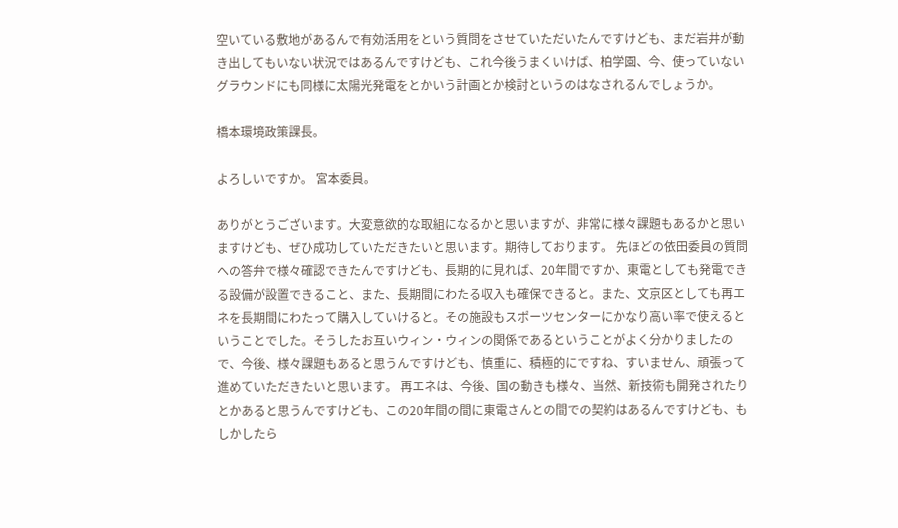空いている敷地があるんで有効活用をという質問をさせていただいたんですけども、まだ岩井が動き出してもいない状況ではあるんですけども、これ今後うまくいけば、柏学園、今、使っていないグラウンドにも同様に太陽光発電をとかいう計画とか検討というのはなされるんでしょうか。

橋本環境政策課長。

よろしいですか。 宮本委員。

ありがとうございます。大変意欲的な取組になるかと思いますが、非常に様々課題もあるかと思いますけども、ぜひ成功していただきたいと思います。期待しております。 先ほどの依田委員の質問への答弁で様々確認できたんですけども、長期的に見れば、20年間ですか、東電としても発電できる設備が設置できること、また、長期間にわたる収入も確保できると。また、文京区としても再エネを長期間にわたって購入していけると。その施設もスポーツセンターにかなり高い率で使えるということでした。そうしたお互いウィン・ウィンの関係であるということがよく分かりましたので、今後、様々課題もあると思うんですけども、慎重に、積極的にですね、すいません、頑張って進めていただきたいと思います。 再エネは、今後、国の動きも様々、当然、新技術も開発されたりとかあると思うんですけども、この20年間の間に東電さんとの間での契約はあるんですけども、もしかしたら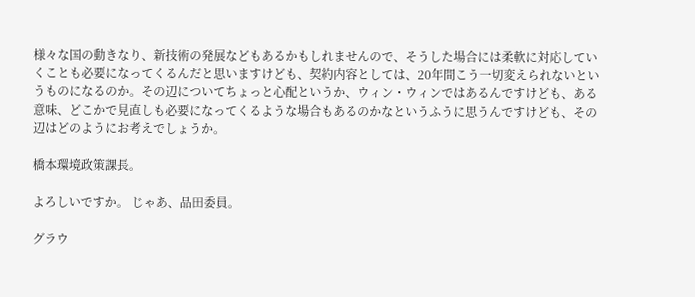様々な国の動きなり、新技術の発展などもあるかもしれませんので、そうした場合には柔軟に対応していくことも必要になってくるんだと思いますけども、契約内容としては、20年間こう一切変えられないというものになるのか。その辺についてちょっと心配というか、ウィン・ウィンではあるんですけども、ある意味、どこかで見直しも必要になってくるような場合もあるのかなというふうに思うんですけども、その辺はどのようにお考えでしょうか。

橋本環境政策課長。

よろしいですか。 じゃあ、品田委員。

グラウ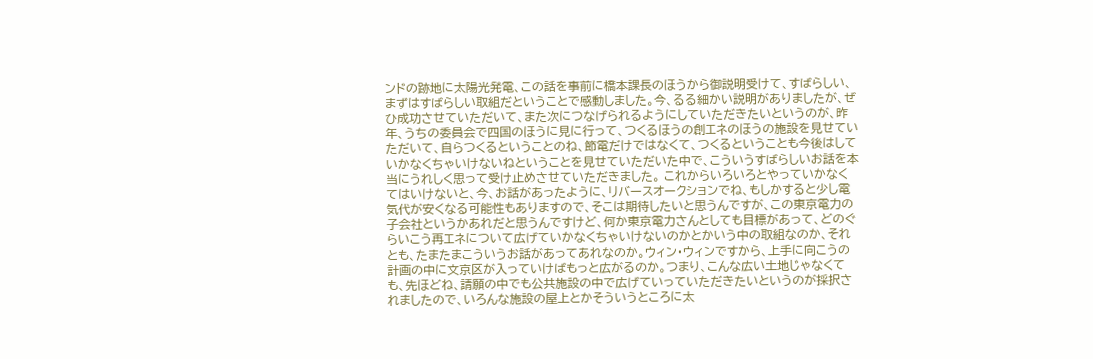ンドの跡地に太陽光発電、この話を事前に橋本課長のほうから御説明受けて、すばらしい、まずはすばらしい取組だということで感動しました。今、るる細かい説明がありましたが、ぜひ成功させていただいて、また次につなげられるようにしていただきたいというのが、昨年、うちの委員会で四国のほうに見に行って、つくるほうの創エネのほうの施設を見せていただいて、自らつくるということのね、節電だけではなくて、つくるということも今後はしていかなくちゃいけないねということを見せていただいた中で、こういうすばらしいお話を本当にうれしく思って受け止めさせていただきました。 これからいろいろとやっていかなくてはいけないと、今、お話があったように、リバースオークションでね、もしかすると少し電気代が安くなる可能性もありますので、そこは期待したいと思うんですが、この東京電力の子会社というかあれだと思うんですけど、何か東京電力さんとしても目標があって、どのぐらいこう再エネについて広げていかなくちゃいけないのかとかいう中の取組なのか、それとも、たまたまこういうお話があってあれなのか。ウィン・ウィンですから、上手に向こうの計画の中に文京区が入っていけばもっと広がるのか。つまり、こんな広い土地じゃなくても、先ほどね、請願の中でも公共施設の中で広げていっていただきたいというのが採択されましたので、いろんな施設の屋上とかそういうところに太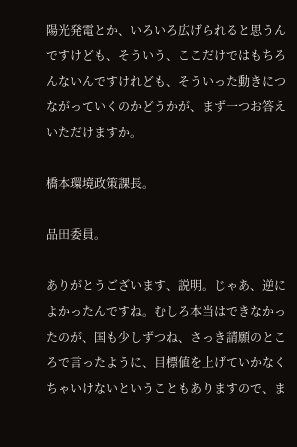陽光発電とか、いろいろ広げられると思うんですけども、そういう、ここだけではもちろんないんですけれども、そういった動きにつながっていくのかどうかが、まず一つお答えいただけますか。

橋本環境政策課長。

品田委員。

ありがとうございます、説明。じゃあ、逆によかったんですね。むしろ本当はできなかったのが、国も少しずつね、さっき請願のところで言ったように、目標値を上げていかなくちゃいけないということもありますので、ま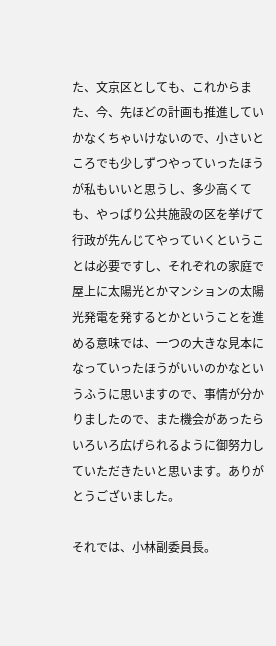た、文京区としても、これからまた、今、先ほどの計画も推進していかなくちゃいけないので、小さいところでも少しずつやっていったほうが私もいいと思うし、多少高くても、やっぱり公共施設の区を挙げて行政が先んじてやっていくということは必要ですし、それぞれの家庭で屋上に太陽光とかマンションの太陽光発電を発するとかということを進める意味では、一つの大きな見本になっていったほうがいいのかなというふうに思いますので、事情が分かりましたので、また機会があったらいろいろ広げられるように御努力していただきたいと思います。ありがとうございました。

それでは、小林副委員長。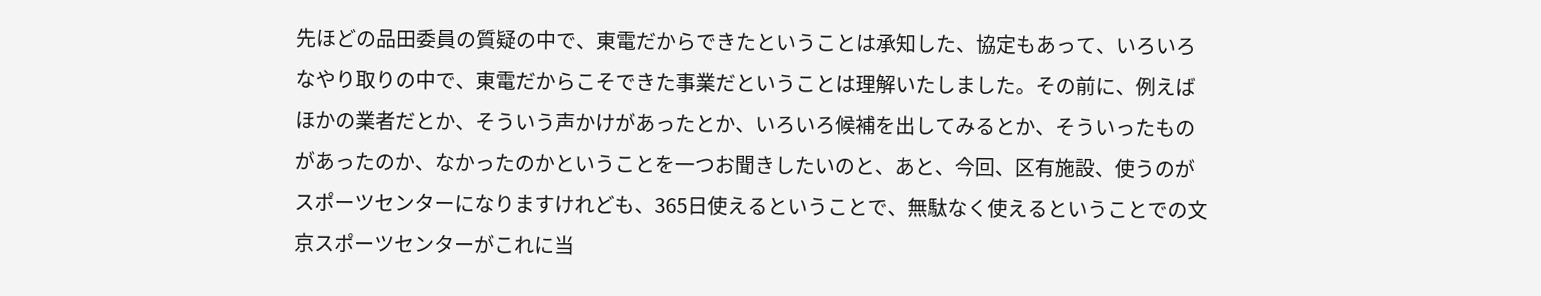先ほどの品田委員の質疑の中で、東電だからできたということは承知した、協定もあって、いろいろなやり取りの中で、東電だからこそできた事業だということは理解いたしました。その前に、例えばほかの業者だとか、そういう声かけがあったとか、いろいろ候補を出してみるとか、そういったものがあったのか、なかったのかということを一つお聞きしたいのと、あと、今回、区有施設、使うのがスポーツセンターになりますけれども、365日使えるということで、無駄なく使えるということでの文京スポーツセンターがこれに当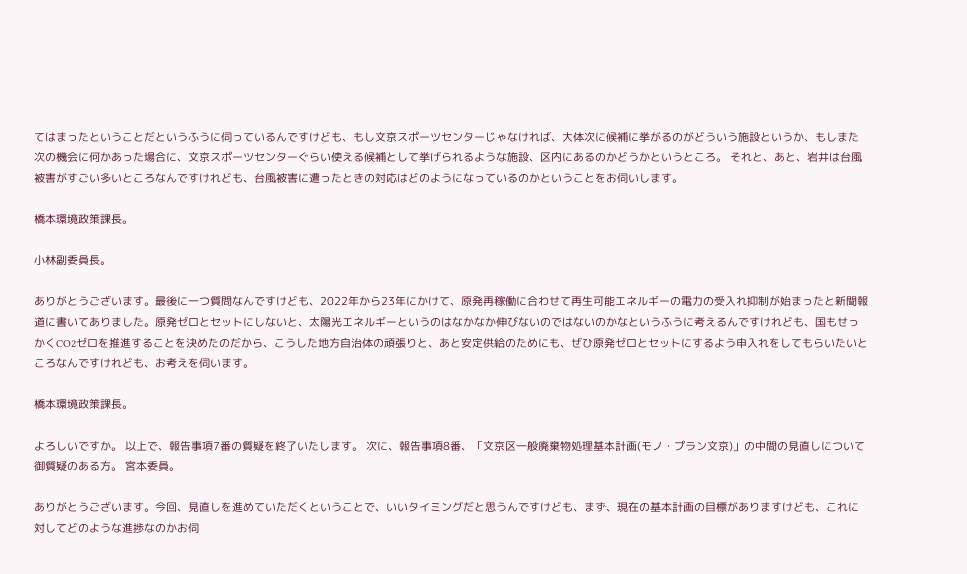てはまったということだというふうに伺っているんですけども、もし文京スポーツセンターじゃなければ、大体次に候補に挙がるのがどういう施設というか、もしまた次の機会に何かあった場合に、文京スポーツセンターぐらい使える候補として挙げられるような施設、区内にあるのかどうかというところ。 それと、あと、岩井は台風被害がすごい多いところなんですけれども、台風被害に遭ったときの対応はどのようになっているのかということをお伺いします。

橋本環境政策課長。

小林副委員長。

ありがとうございます。最後に一つ質問なんですけども、2022年から23年にかけて、原発再稼働に合わせて再生可能エネルギーの電力の受入れ抑制が始まったと新聞報道に書いてありました。原発ゼロとセットにしないと、太陽光エネルギーというのはなかなか伸びないのではないのかなというふうに考えるんですけれども、国もせっかくCO2ゼロを推進することを決めたのだから、こうした地方自治体の頑張りと、あと安定供給のためにも、ぜひ原発ゼロとセットにするよう申入れをしてもらいたいところなんですけれども、お考えを伺います。

橋本環境政策課長。

よろしいですか。 以上で、報告事項7番の質疑を終了いたします。 次に、報告事項8番、「文京区一般廃棄物処理基本計画(モノ・プラン文京)」の中間の見直しについて御質疑のある方。 宮本委員。

ありがとうございます。今回、見直しを進めていただくということで、いいタイミングだと思うんですけども、まず、現在の基本計画の目標がありますけども、これに対してどのような進捗なのかお伺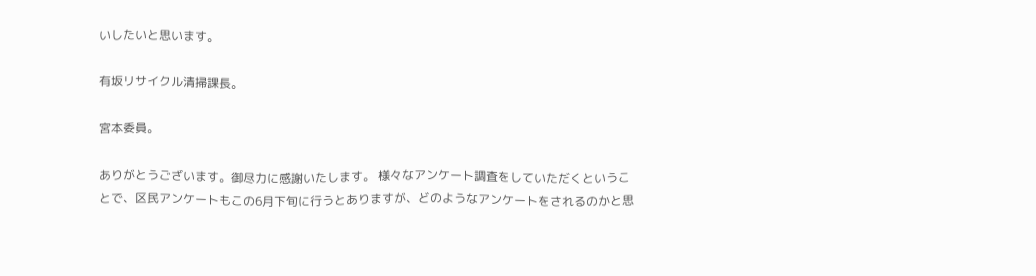いしたいと思います。

有坂リサイクル清掃課長。

宮本委員。

ありがとうございます。御尽力に感謝いたします。 様々なアンケート調査をしていただくということで、区民アンケートもこの6月下旬に行うとありますが、どのようなアンケートをされるのかと思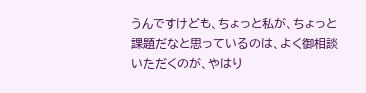うんですけども、ちょっと私が、ちょっと課題だなと思っているのは、よく御相談いただくのが、やはり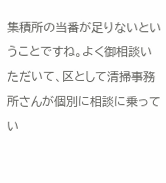集積所の当番が足りないということですね。よく御相談いただいて、区として清掃事務所さんが個別に相談に乗ってい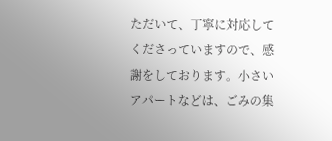ただいて、丁寧に対応してくださっていますので、感謝をしております。小さいアパートなどは、ごみの集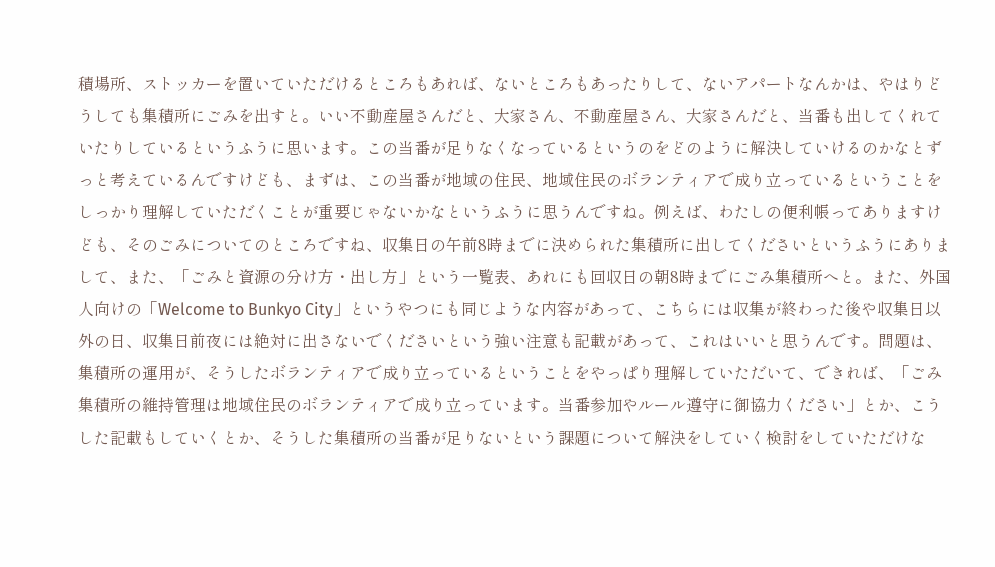積場所、ストッカーを置いていただけるところもあれば、ないところもあったりして、ないアパートなんかは、やはりどうしても集積所にごみを出すと。いい不動産屋さんだと、大家さん、不動産屋さん、大家さんだと、当番も出してくれていたりしているというふうに思います。この当番が足りなくなっているというのをどのように解決していけるのかなとずっと考えているんですけども、まずは、この当番が地域の住民、地域住民のボランティアで成り立っているということをしっかり理解していただくことが重要じゃないかなというふうに思うんですね。例えば、わたしの便利帳ってありますけども、そのごみについてのところですね、収集日の午前8時までに決められた集積所に出してくださいというふうにありまして、また、「ごみと資源の分け方・出し方」という一覧表、あれにも回収日の朝8時までにごみ集積所へと。また、外国人向けの「Welcome to Bunkyo City」というやつにも同じような内容があって、こちらには収集が終わった後や収集日以外の日、収集日前夜には絶対に出さないでくださいという強い注意も記載があって、これはいいと思うんです。問題は、集積所の運用が、そうしたボランティアで成り立っているということをやっぱり理解していただいて、できれば、「ごみ集積所の維持管理は地域住民のボランティアで成り立っています。当番参加やルール遵守に御協力ください」とか、こうした記載もしていくとか、そうした集積所の当番が足りないという課題について解決をしていく検討をしていただけな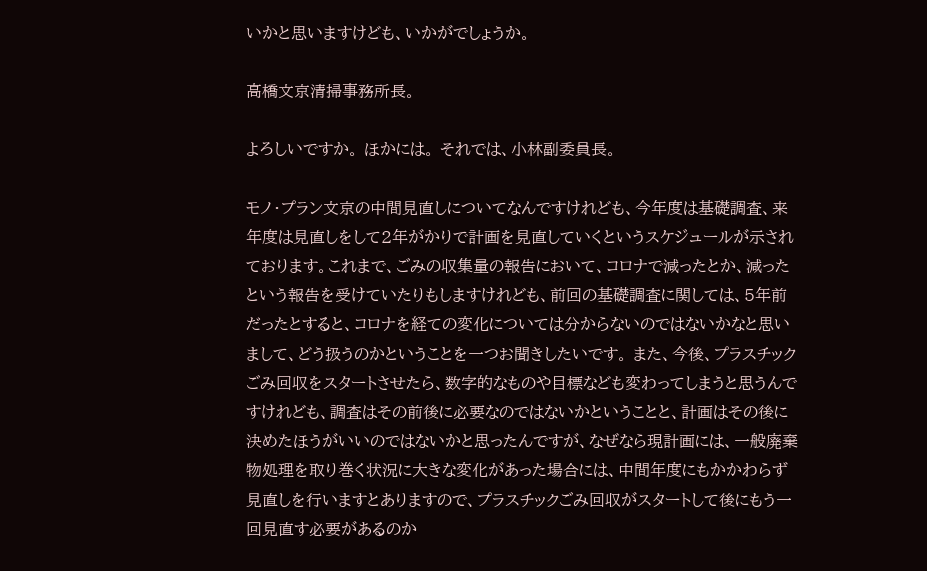いかと思いますけども、いかがでしょうか。

高橋文京清掃事務所長。

よろしいですか。 ほかには。 それでは、小林副委員長。

モノ・プラン文京の中間見直しについてなんですけれども、今年度は基礎調査、来年度は見直しをして2年がかりで計画を見直していくというスケジュールが示されております。これまで、ごみの収集量の報告において、コロナで減ったとか、減ったという報告を受けていたりもしますけれども、前回の基礎調査に関しては、5年前だったとすると、コロナを経ての変化については分からないのではないかなと思いまして、どう扱うのかということを一つお聞きしたいです。 また、今後、プラスチックごみ回収をスタートさせたら、数字的なものや目標なども変わってしまうと思うんですけれども、調査はその前後に必要なのではないかということと、計画はその後に決めたほうがいいのではないかと思ったんですが、なぜなら現計画には、一般廃棄物処理を取り巻く状況に大きな変化があった場合には、中間年度にもかかわらず見直しを行いますとありますので、プラスチックごみ回収がスタートして後にもう一回見直す必要があるのか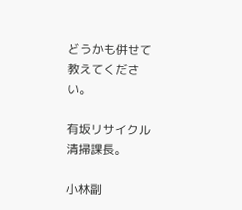どうかも併せて教えてください。

有坂リサイクル清掃課長。

小林副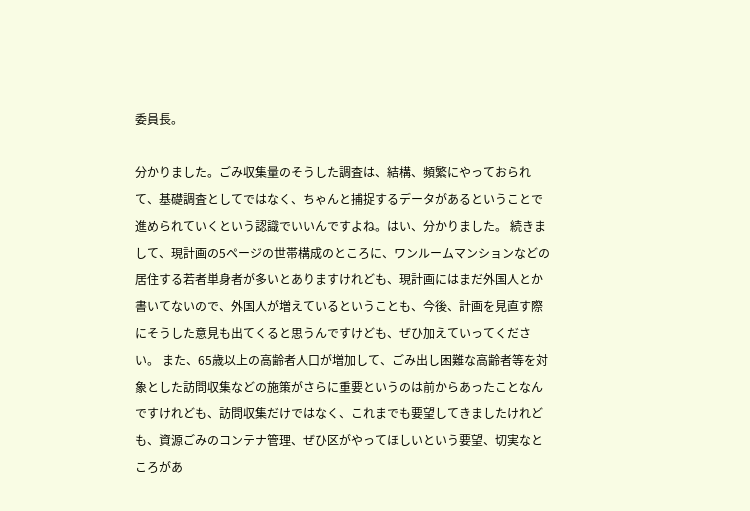委員長。

分かりました。ごみ収集量のそうした調査は、結構、頻繁にやっておられて、基礎調査としてではなく、ちゃんと捕捉するデータがあるということで進められていくという認識でいいんですよね。はい、分かりました。 続きまして、現計画の5ページの世帯構成のところに、ワンルームマンションなどの居住する若者単身者が多いとありますけれども、現計画にはまだ外国人とか書いてないので、外国人が増えているということも、今後、計画を見直す際にそうした意見も出てくると思うんですけども、ぜひ加えていってください。 また、65歳以上の高齢者人口が増加して、ごみ出し困難な高齢者等を対象とした訪問収集などの施策がさらに重要というのは前からあったことなんですけれども、訪問収集だけではなく、これまでも要望してきましたけれども、資源ごみのコンテナ管理、ぜひ区がやってほしいという要望、切実なところがあ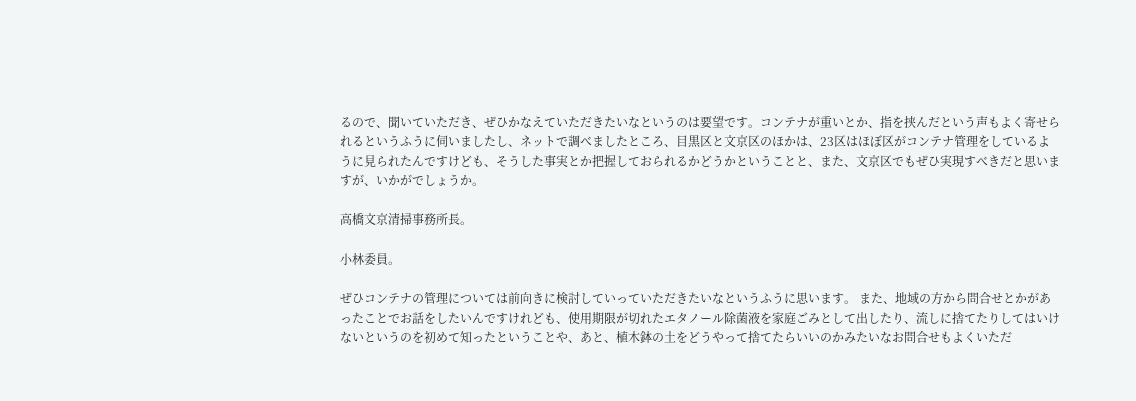るので、聞いていただき、ぜひかなえていただきたいなというのは要望です。コンテナが重いとか、指を挟んだという声もよく寄せられるというふうに伺いましたし、ネットで調べましたところ、目黒区と文京区のほかは、23区はほぼ区がコンテナ管理をしているように見られたんですけども、そうした事実とか把握しておられるかどうかということと、また、文京区でもぜひ実現すべきだと思いますが、いかがでしょうか。

高橋文京清掃事務所長。

小林委員。

ぜひコンテナの管理については前向きに検討していっていただきたいなというふうに思います。 また、地域の方から問合せとかがあったことでお話をしたいんですけれども、使用期限が切れたエタノール除菌液を家庭ごみとして出したり、流しに捨てたりしてはいけないというのを初めて知ったということや、あと、植木鉢の土をどうやって捨てたらいいのかみたいなお問合せもよくいただ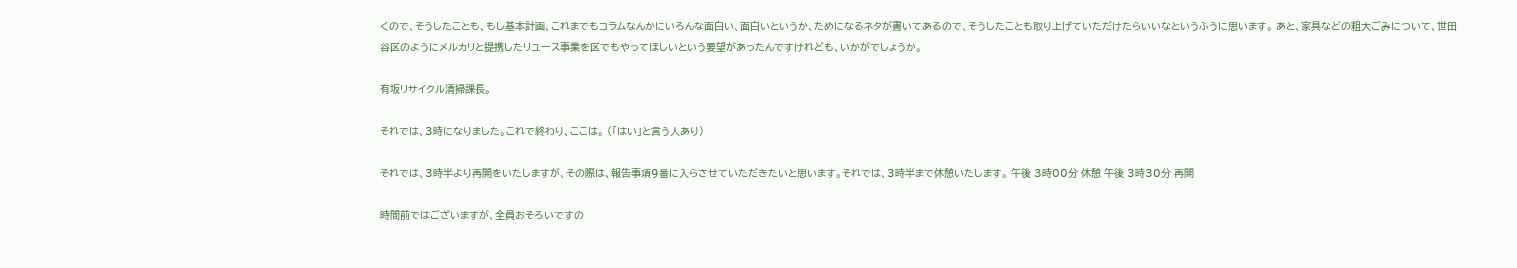くので、そうしたことも、もし基本計画、これまでもコラムなんかにいろんな面白い、面白いというか、ためになるネタが書いてあるので、そうしたことも取り上げていただけたらいいなというふうに思います。 あと、家具などの粗大ごみについて、世田谷区のようにメルカリと提携したリユース事業を区でもやってほしいという要望があったんですけれども、いかがでしょうか。

有坂リサイクル清掃課長。

それでは、3時になりました。これで終わり、ここは。 (「はい」と言う人あり)

それでは、3時半より再開をいたしますが、その際は、報告事項9番に入らさせていただきたいと思います。それでは、3時半まで休憩いたします。 午後 3時00分 休憩 午後 3時30分 再開

時間前ではございますが、全員おそろいですの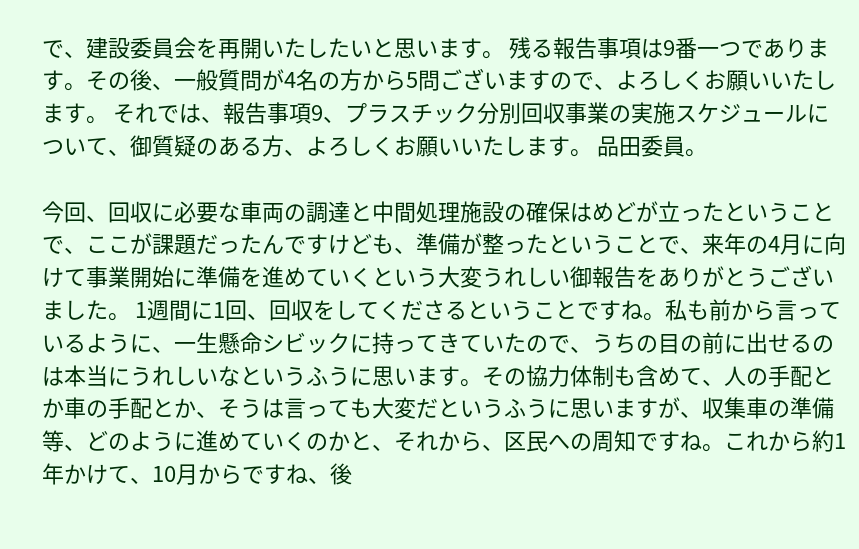で、建設委員会を再開いたしたいと思います。 残る報告事項は9番一つであります。その後、一般質問が4名の方から5問ございますので、よろしくお願いいたします。 それでは、報告事項9、プラスチック分別回収事業の実施スケジュールについて、御質疑のある方、よろしくお願いいたします。 品田委員。

今回、回収に必要な車両の調達と中間処理施設の確保はめどが立ったということで、ここが課題だったんですけども、準備が整ったということで、来年の4月に向けて事業開始に準備を進めていくという大変うれしい御報告をありがとうございました。 1週間に1回、回収をしてくださるということですね。私も前から言っているように、一生懸命シビックに持ってきていたので、うちの目の前に出せるのは本当にうれしいなというふうに思います。その協力体制も含めて、人の手配とか車の手配とか、そうは言っても大変だというふうに思いますが、収集車の準備等、どのように進めていくのかと、それから、区民への周知ですね。これから約1年かけて、10月からですね、後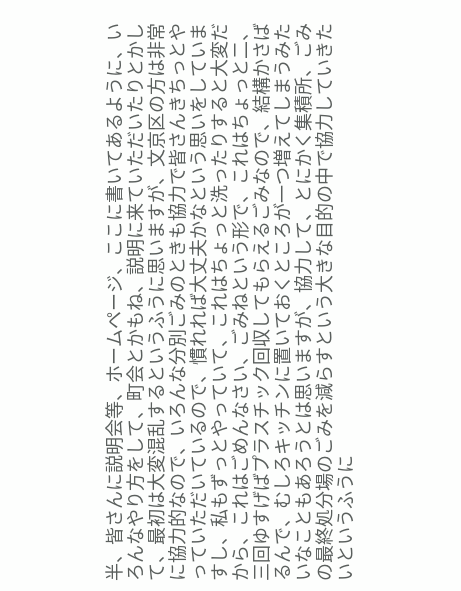半、皆さんに説明会等、ホームページ、ここに書いてあるように、いろんなやり方をして、町会とかもね、説明に来ていただいたりとかして、最初は大変混乱するというふうに思いますが、文京区の方は非常に協力的なので、いろんな分別ごみのときも協力で皆さんきちっとやっていただいているので、慣れれば大丈夫かなという思いをしていますし、私もずっとやっていて、これはちょっと洗ったりすると大変だから、これはごめんなさい、ごみねという形で、これはちょっと二、三回ゆすげばプラスチック回収してもらえるごみなので、結構かさばるんで、むしろキッチンに置いておくところが一つ増えてしまうみたいなこともあろうとは思いますが、協力して、とにかく集積所、ごみの最終処分場のごみを減らすという大きな目的の中で協力していきたいというふうに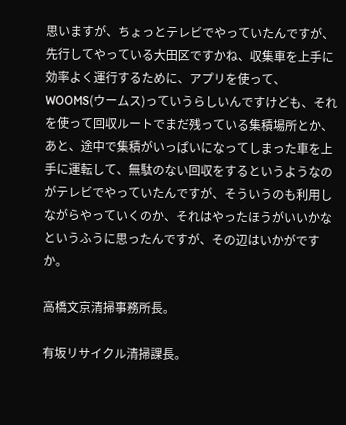思いますが、ちょっとテレビでやっていたんですが、先行してやっている大田区ですかね、収集車を上手に効率よく運行するために、アプリを使って、WOOMS(ウームス)っていうらしいんですけども、それを使って回収ルートでまだ残っている集積場所とか、あと、途中で集積がいっぱいになってしまった車を上手に運転して、無駄のない回収をするというようなのがテレビでやっていたんですが、そういうのも利用しながらやっていくのか、それはやったほうがいいかなというふうに思ったんですが、その辺はいかがですか。

高橋文京清掃事務所長。

有坂リサイクル清掃課長。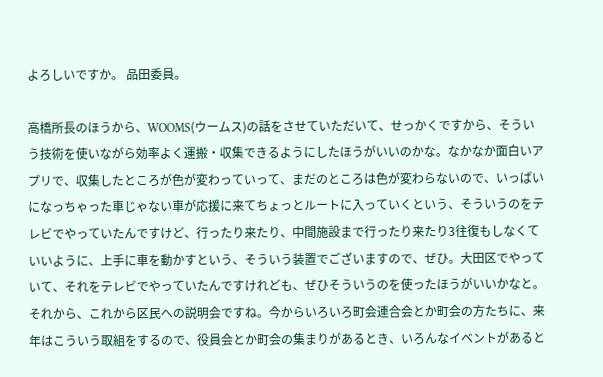よろしいですか。 品田委員。

高橋所長のほうから、WOOMS(ウームス)の話をさせていただいて、せっかくですから、そういう技術を使いながら効率よく運搬・収集できるようにしたほうがいいのかな。なかなか面白いアプリで、収集したところが色が変わっていって、まだのところは色が変わらないので、いっぱいになっちゃった車じゃない車が応援に来てちょっとルートに入っていくという、そういうのをテレビでやっていたんですけど、行ったり来たり、中間施設まで行ったり来たり3往復もしなくていいように、上手に車を動かすという、そういう装置でございますので、ぜひ。大田区でやっていて、それをテレビでやっていたんですけれども、ぜひそういうのを使ったほうがいいかなと。 それから、これから区民への説明会ですね。今からいろいろ町会連合会とか町会の方たちに、来年はこういう取組をするので、役員会とか町会の集まりがあるとき、いろんなイベントがあると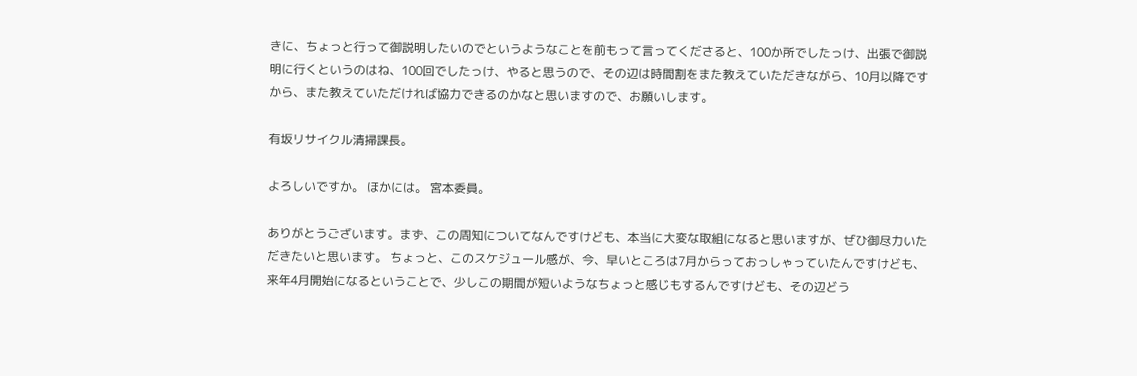きに、ちょっと行って御説明したいのでというようなことを前もって言ってくださると、100か所でしたっけ、出張で御説明に行くというのはね、100回でしたっけ、やると思うので、その辺は時間割をまた教えていただきながら、10月以降ですから、また教えていただければ協力できるのかなと思いますので、お願いします。

有坂リサイクル清掃課長。

よろしいですか。 ほかには。 宮本委員。

ありがとうございます。まず、この周知についてなんですけども、本当に大変な取組になると思いますが、ぜひ御尽力いただきたいと思います。 ちょっと、このスケジュール感が、今、早いところは7月からっておっしゃっていたんですけども、来年4月開始になるということで、少しこの期間が短いようなちょっと感じもするんですけども、その辺どう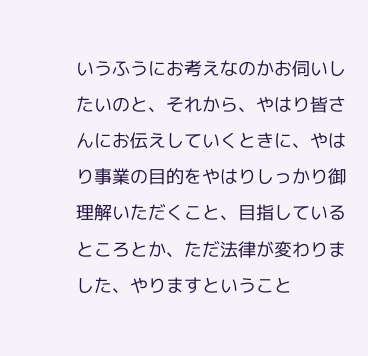いうふうにお考えなのかお伺いしたいのと、それから、やはり皆さんにお伝えしていくときに、やはり事業の目的をやはりしっかり御理解いただくこと、目指しているところとか、ただ法律が変わりました、やりますということ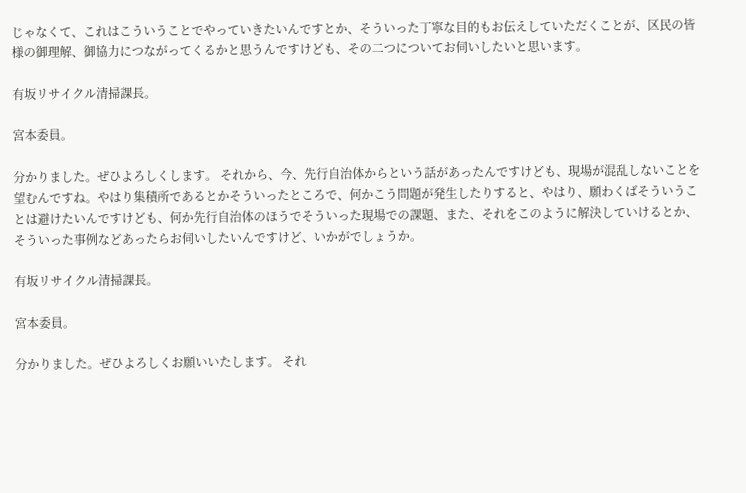じゃなくて、これはこういうことでやっていきたいんですとか、そういった丁寧な目的もお伝えしていただくことが、区民の皆様の御理解、御協力につながってくるかと思うんですけども、その二つについてお伺いしたいと思います。

有坂リサイクル清掃課長。

宮本委員。

分かりました。ぜひよろしくします。 それから、今、先行自治体からという話があったんですけども、現場が混乱しないことを望むんですね。やはり集積所であるとかそういったところで、何かこう問題が発生したりすると、やはり、願わくばそういうことは避けたいんですけども、何か先行自治体のほうでそういった現場での課題、また、それをこのように解決していけるとか、そういった事例などあったらお伺いしたいんですけど、いかがでしょうか。

有坂リサイクル清掃課長。

宮本委員。

分かりました。ぜひよろしくお願いいたします。 それ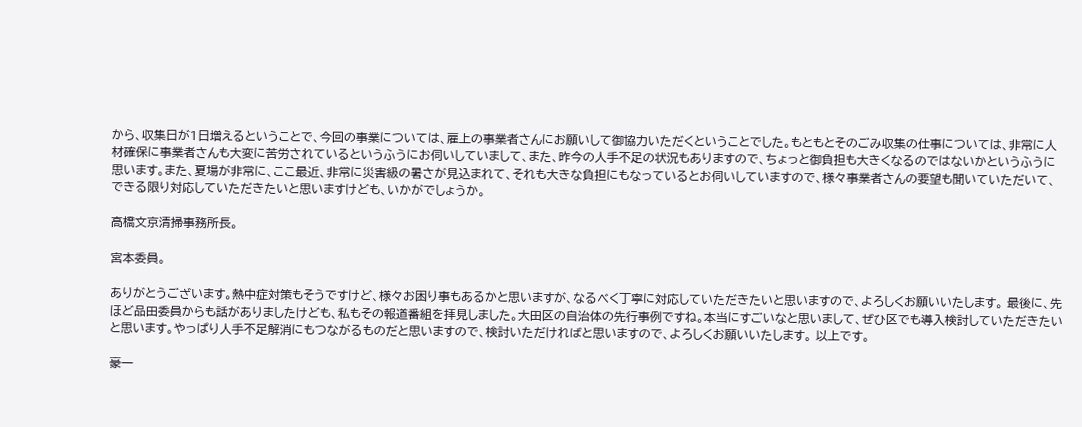から、収集日が1日増えるということで、今回の事業については、雇上の事業者さんにお願いして御協力いただくということでした。もともとそのごみ収集の仕事については、非常に人材確保に事業者さんも大変に苦労されているというふうにお伺いしていまして、また、昨今の人手不足の状況もありますので、ちょっと御負担も大きくなるのではないかというふうに思います。また、夏場が非常に、ここ最近、非常に災害級の暑さが見込まれて、それも大きな負担にもなっているとお伺いしていますので、様々事業者さんの要望も聞いていただいて、できる限り対応していただきたいと思いますけども、いかがでしょうか。

高橋文京清掃事務所長。

宮本委員。

ありがとうございます。熱中症対策もそうですけど、様々お困り事もあるかと思いますが、なるべく丁寧に対応していただきたいと思いますので、よろしくお願いいたします。 最後に、先ほど品田委員からも話がありましたけども、私もその報道番組を拝見しました。大田区の自治体の先行事例ですね。本当にすごいなと思いまして、ぜひ区でも導入検討していただきたいと思います。やっぱり人手不足解消にもつながるものだと思いますので、検討いただければと思いますので、よろしくお願いいたします。 以上です。

豪一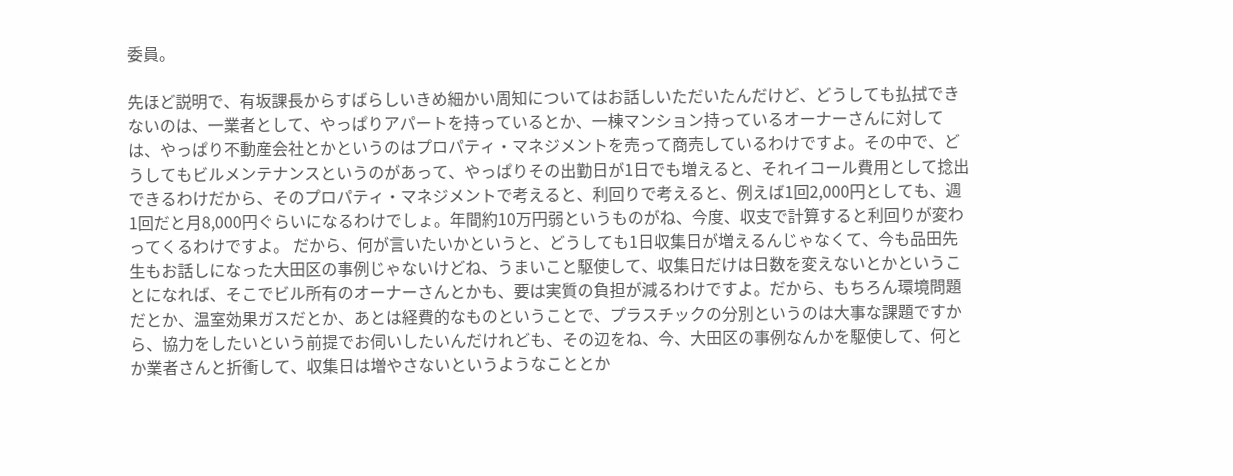委員。

先ほど説明で、有坂課長からすばらしいきめ細かい周知についてはお話しいただいたんだけど、どうしても払拭できないのは、一業者として、やっぱりアパートを持っているとか、一棟マンション持っているオーナーさんに対しては、やっぱり不動産会社とかというのはプロパティ・マネジメントを売って商売しているわけですよ。その中で、どうしてもビルメンテナンスというのがあって、やっぱりその出勤日が1日でも増えると、それイコール費用として捻出できるわけだから、そのプロパティ・マネジメントで考えると、利回りで考えると、例えば1回2,000円としても、週1回だと月8,000円ぐらいになるわけでしょ。年間約10万円弱というものがね、今度、収支で計算すると利回りが変わってくるわけですよ。 だから、何が言いたいかというと、どうしても1日収集日が増えるんじゃなくて、今も品田先生もお話しになった大田区の事例じゃないけどね、うまいこと駆使して、収集日だけは日数を変えないとかということになれば、そこでビル所有のオーナーさんとかも、要は実質の負担が減るわけですよ。だから、もちろん環境問題だとか、温室効果ガスだとか、あとは経費的なものということで、プラスチックの分別というのは大事な課題ですから、協力をしたいという前提でお伺いしたいんだけれども、その辺をね、今、大田区の事例なんかを駆使して、何とか業者さんと折衝して、収集日は増やさないというようなこととか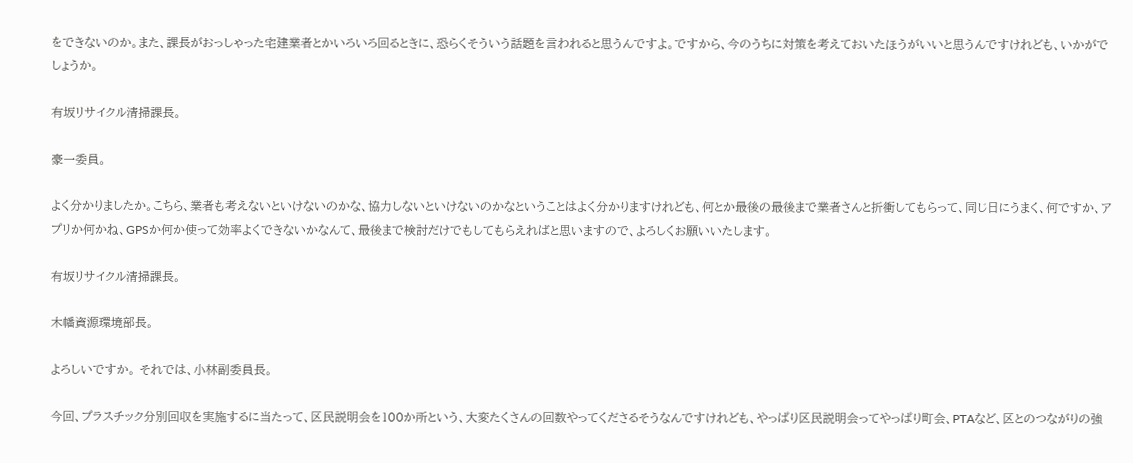をできないのか。また、課長がおっしゃった宅建業者とかいろいろ回るときに、恐らくそういう話題を言われると思うんですよ。ですから、今のうちに対策を考えておいたほうがいいと思うんですけれども、いかがでしょうか。

有坂リサイクル清掃課長。

豪一委員。

よく分かりましたか。こちら、業者も考えないといけないのかな、協力しないといけないのかなということはよく分かりますけれども、何とか最後の最後まで業者さんと折衝してもらって、同じ日にうまく、何ですか、アプリか何かね、GPSか何か使って効率よくできないかなんて、最後まで検討だけでもしてもらえればと思いますので、よろしくお願いいたします。

有坂リサイクル清掃課長。

木幡資源環境部長。

よろしいですか。 それでは、小林副委員長。

今回、プラスチック分別回収を実施するに当たって、区民説明会を100か所という、大変たくさんの回数やってくださるそうなんですけれども、やっぱり区民説明会ってやっぱり町会、PTAなど、区とのつながりの強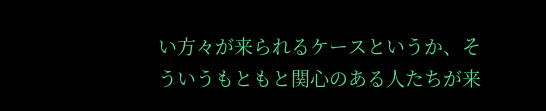い方々が来られるケースというか、そういうもともと関心のある人たちが来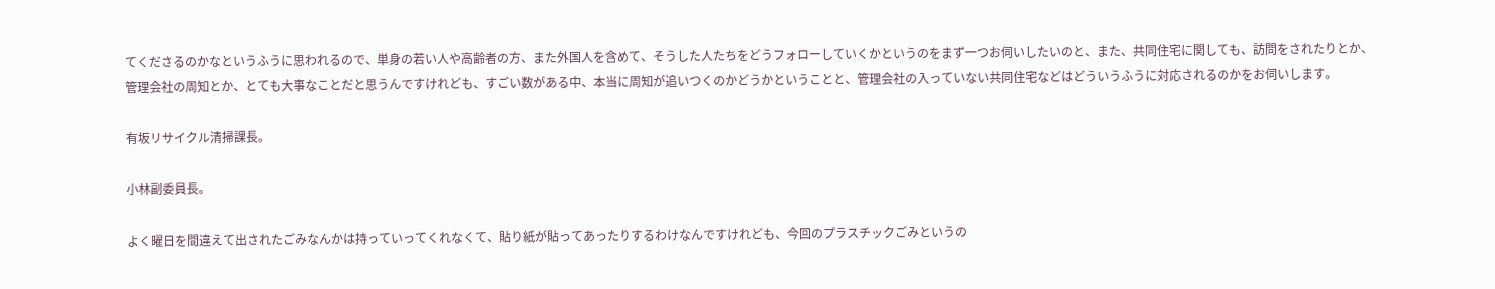てくださるのかなというふうに思われるので、単身の若い人や高齢者の方、また外国人を含めて、そうした人たちをどうフォローしていくかというのをまず一つお伺いしたいのと、また、共同住宅に関しても、訪問をされたりとか、管理会社の周知とか、とても大事なことだと思うんですけれども、すごい数がある中、本当に周知が追いつくのかどうかということと、管理会社の入っていない共同住宅などはどういうふうに対応されるのかをお伺いします。

有坂リサイクル清掃課長。

小林副委員長。

よく曜日を間違えて出されたごみなんかは持っていってくれなくて、貼り紙が貼ってあったりするわけなんですけれども、今回のプラスチックごみというの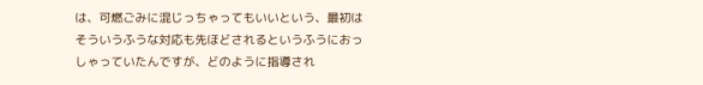は、可燃ごみに混じっちゃってもいいという、最初はそういうふうな対応も先ほどされるというふうにおっしゃっていたんですが、どのように指導され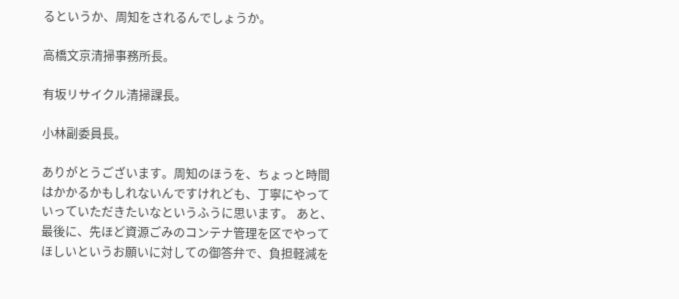るというか、周知をされるんでしょうか。

高橋文京清掃事務所長。

有坂リサイクル清掃課長。

小林副委員長。

ありがとうございます。周知のほうを、ちょっと時間はかかるかもしれないんですけれども、丁寧にやっていっていただきたいなというふうに思います。 あと、最後に、先ほど資源ごみのコンテナ管理を区でやってほしいというお願いに対しての御答弁で、負担軽減を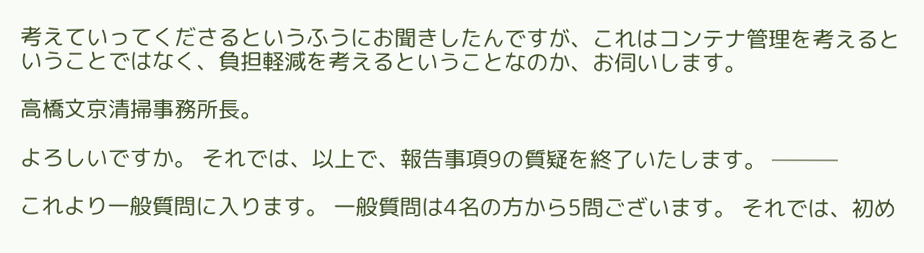考えていってくださるというふうにお聞きしたんですが、これはコンテナ管理を考えるということではなく、負担軽減を考えるということなのか、お伺いします。

高橋文京清掃事務所長。

よろしいですか。 それでは、以上で、報告事項9の質疑を終了いたします。 ───

これより一般質問に入ります。 一般質問は4名の方から5問ございます。 それでは、初め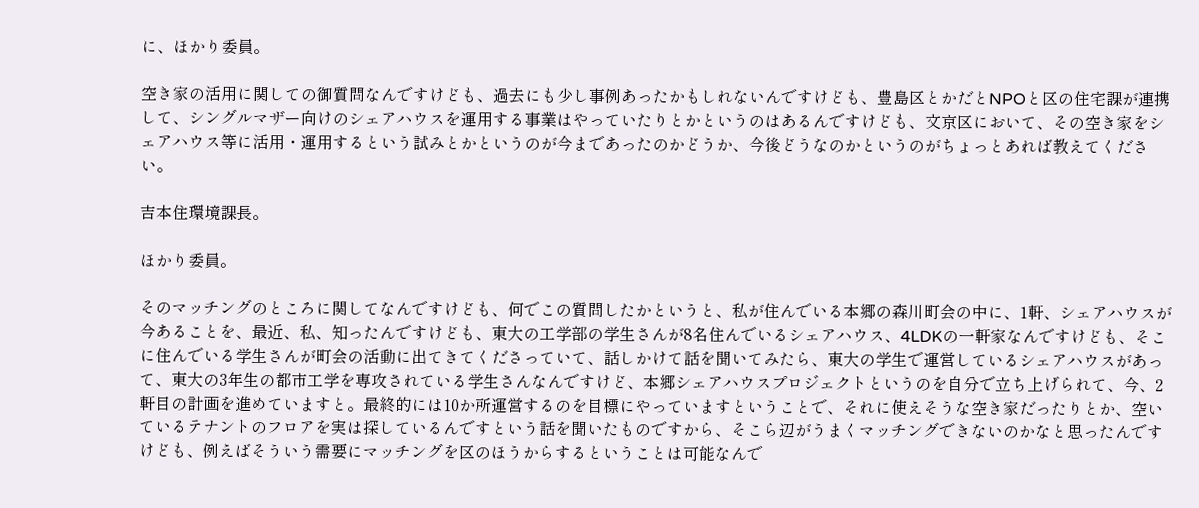に、ほかり委員。

空き家の活用に関しての御質問なんですけども、過去にも少し事例あったかもしれないんですけども、豊島区とかだとNPOと区の住宅課が連携して、シングルマザー向けのシェアハウスを運用する事業はやっていたりとかというのはあるんですけども、文京区において、その空き家をシェアハウス等に活用・運用するという試みとかというのが今まであったのかどうか、今後どうなのかというのがちょっとあれば教えてください。

吉本住環境課長。

ほかり委員。

そのマッチングのところに関してなんですけども、何でこの質問したかというと、私が住んでいる本郷の森川町会の中に、1軒、シェアハウスが今あることを、最近、私、知ったんですけども、東大の工学部の学生さんが8名住んでいるシェアハウス、4LDKの一軒家なんですけども、そこに住んでいる学生さんが町会の活動に出てきてくださっていて、話しかけて話を聞いてみたら、東大の学生で運営しているシェアハウスがあって、東大の3年生の都市工学を専攻されている学生さんなんですけど、本郷シェアハウスプロジェクトというのを自分で立ち上げられて、今、2軒目の計画を進めていますと。最終的には10か所運営するのを目標にやっていますということで、それに使えそうな空き家だったりとか、空いているテナントのフロアを実は探しているんですという話を聞いたものですから、そこら辺がうまくマッチングできないのかなと思ったんですけども、例えばそういう需要にマッチングを区のほうからするということは可能なんで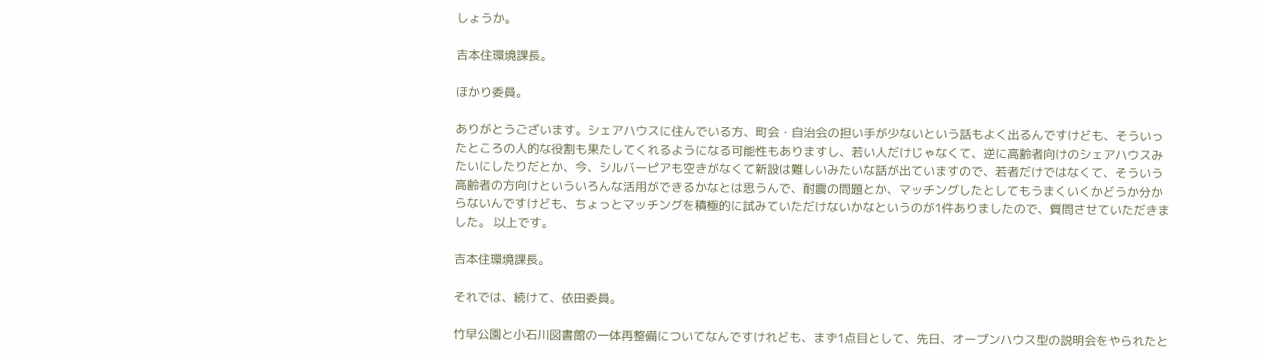しょうか。

吉本住環境課長。

ほかり委員。

ありがとうございます。シェアハウスに住んでいる方、町会・自治会の担い手が少ないという話もよく出るんですけども、そういったところの人的な役割も果たしてくれるようになる可能性もありますし、若い人だけじゃなくて、逆に高齢者向けのシェアハウスみたいにしたりだとか、今、シルバーピアも空きがなくて新設は難しいみたいな話が出ていますので、若者だけではなくて、そういう高齢者の方向けといういろんな活用ができるかなとは思うんで、耐震の問題とか、マッチングしたとしてもうまくいくかどうか分からないんですけども、ちょっとマッチングを積極的に試みていただけないかなというのが1件ありましたので、質問させていただきました。 以上です。

吉本住環境課長。

それでは、続けて、依田委員。

竹早公園と小石川図書館の一体再整備についてなんですけれども、まず1点目として、先日、オープンハウス型の説明会をやられたと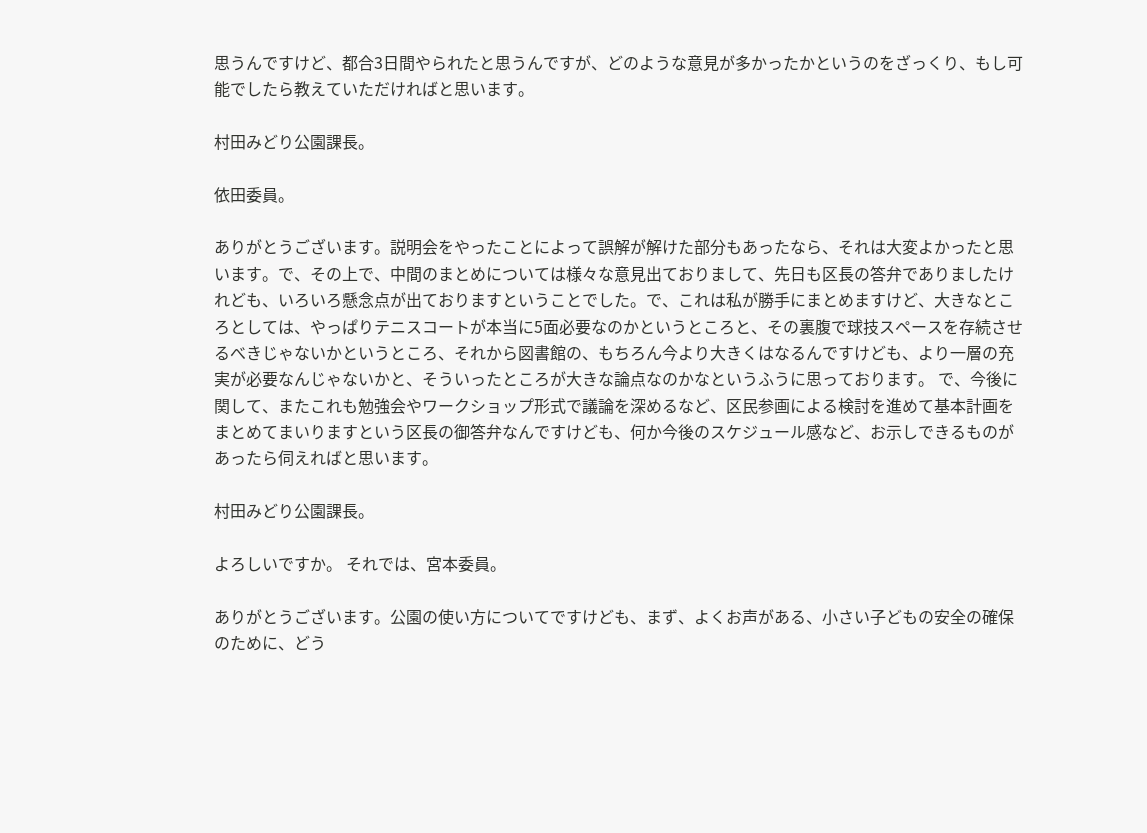思うんですけど、都合3日間やられたと思うんですが、どのような意見が多かったかというのをざっくり、もし可能でしたら教えていただければと思います。

村田みどり公園課長。

依田委員。

ありがとうございます。説明会をやったことによって誤解が解けた部分もあったなら、それは大変よかったと思います。で、その上で、中間のまとめについては様々な意見出ておりまして、先日も区長の答弁でありましたけれども、いろいろ懸念点が出ておりますということでした。で、これは私が勝手にまとめますけど、大きなところとしては、やっぱりテニスコートが本当に5面必要なのかというところと、その裏腹で球技スペースを存続させるべきじゃないかというところ、それから図書館の、もちろん今より大きくはなるんですけども、より一層の充実が必要なんじゃないかと、そういったところが大きな論点なのかなというふうに思っております。 で、今後に関して、またこれも勉強会やワークショップ形式で議論を深めるなど、区民参画による検討を進めて基本計画をまとめてまいりますという区長の御答弁なんですけども、何か今後のスケジュール感など、お示しできるものがあったら伺えればと思います。

村田みどり公園課長。

よろしいですか。 それでは、宮本委員。

ありがとうございます。公園の使い方についてですけども、まず、よくお声がある、小さい子どもの安全の確保のために、どう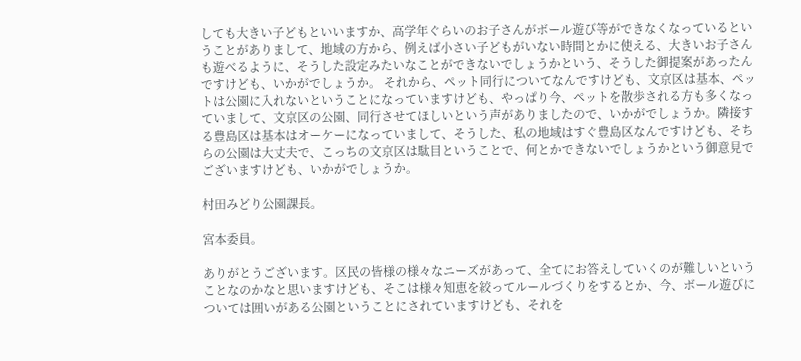しても大きい子どもといいますか、高学年ぐらいのお子さんがボール遊び等ができなくなっているということがありまして、地域の方から、例えば小さい子どもがいない時間とかに使える、大きいお子さんも遊べるように、そうした設定みたいなことができないでしょうかという、そうした御提案があったんですけども、いかがでしょうか。 それから、ペット同行についてなんですけども、文京区は基本、ペットは公園に入れないということになっていますけども、やっぱり今、ペットを散歩される方も多くなっていまして、文京区の公園、同行させてほしいという声がありましたので、いかがでしょうか。隣接する豊島区は基本はオーケーになっていまして、そうした、私の地域はすぐ豊島区なんですけども、そちらの公園は大丈夫で、こっちの文京区は駄目ということで、何とかできないでしょうかという御意見でございますけども、いかがでしょうか。

村田みどり公園課長。

宮本委員。

ありがとうございます。区民の皆様の様々なニーズがあって、全てにお答えしていくのが難しいということなのかなと思いますけども、そこは様々知恵を絞ってルールづくりをするとか、今、ボール遊びについては囲いがある公園ということにされていますけども、それを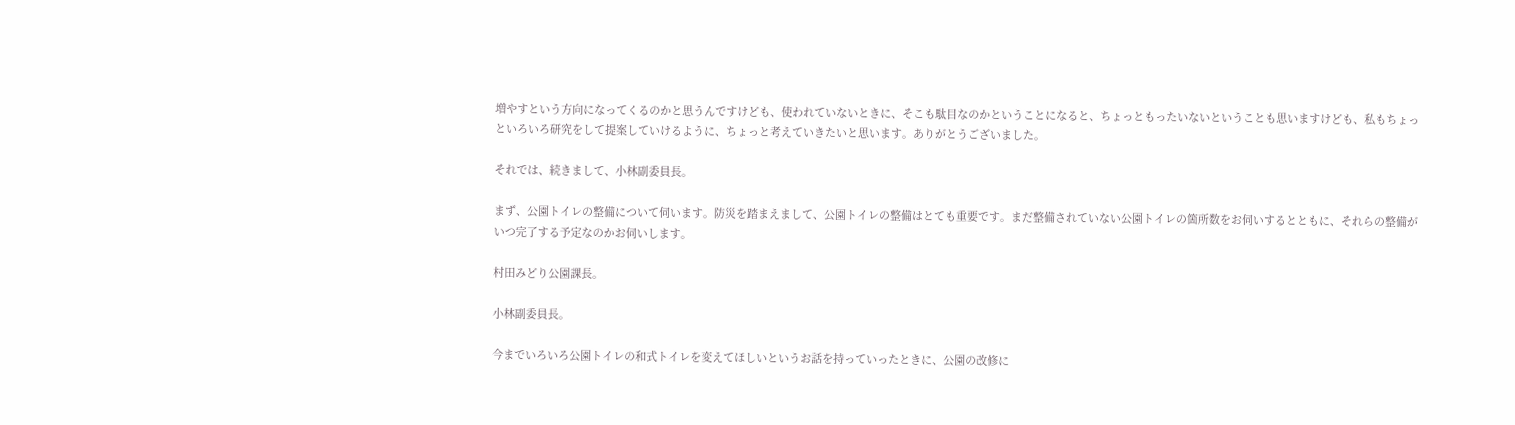増やすという方向になってくるのかと思うんですけども、使われていないときに、そこも駄目なのかということになると、ちょっともったいないということも思いますけども、私もちょっといろいろ研究をして提案していけるように、ちょっと考えていきたいと思います。ありがとうございました。

それでは、続きまして、小林副委員長。

まず、公園トイレの整備について伺います。防災を踏まえまして、公園トイレの整備はとても重要です。まだ整備されていない公園トイレの箇所数をお伺いするとともに、それらの整備がいつ完了する予定なのかお伺いします。

村田みどり公園課長。

小林副委員長。

今までいろいろ公園トイレの和式トイレを変えてほしいというお話を持っていったときに、公園の改修に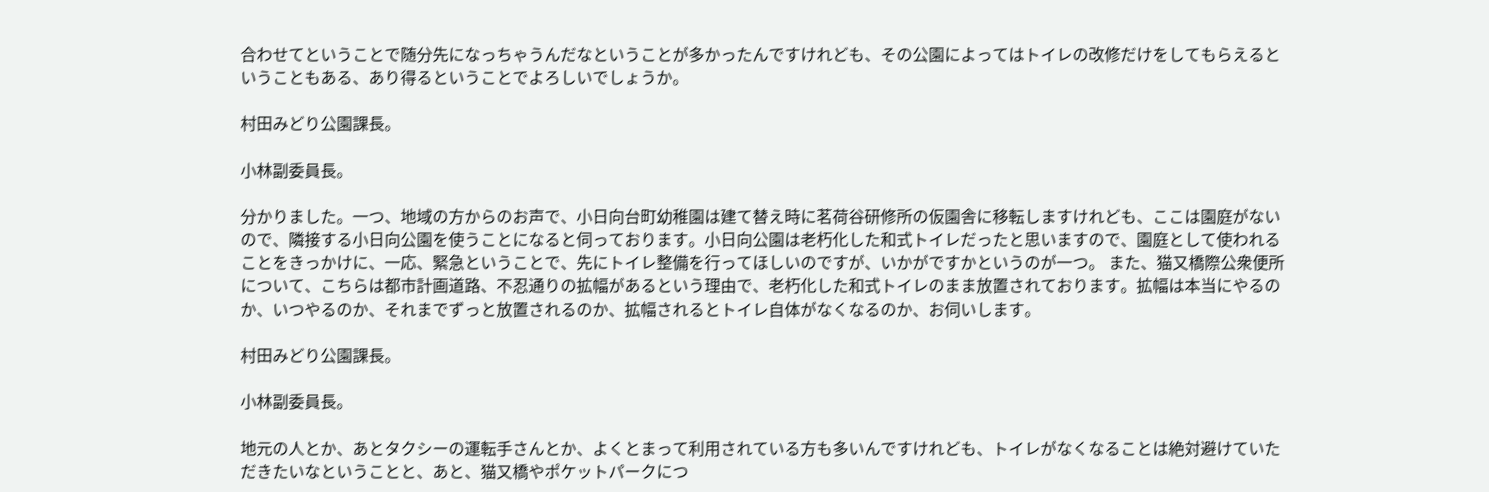合わせてということで随分先になっちゃうんだなということが多かったんですけれども、その公園によってはトイレの改修だけをしてもらえるということもある、あり得るということでよろしいでしょうか。

村田みどり公園課長。

小林副委員長。

分かりました。一つ、地域の方からのお声で、小日向台町幼稚園は建て替え時に茗荷谷研修所の仮園舎に移転しますけれども、ここは園庭がないので、隣接する小日向公園を使うことになると伺っております。小日向公園は老朽化した和式トイレだったと思いますので、園庭として使われることをきっかけに、一応、緊急ということで、先にトイレ整備を行ってほしいのですが、いかがですかというのが一つ。 また、猫又橋際公衆便所について、こちらは都市計画道路、不忍通りの拡幅があるという理由で、老朽化した和式トイレのまま放置されております。拡幅は本当にやるのか、いつやるのか、それまでずっと放置されるのか、拡幅されるとトイレ自体がなくなるのか、お伺いします。

村田みどり公園課長。

小林副委員長。

地元の人とか、あとタクシーの運転手さんとか、よくとまって利用されている方も多いんですけれども、トイレがなくなることは絶対避けていただきたいなということと、あと、猫又橋やポケットパークにつ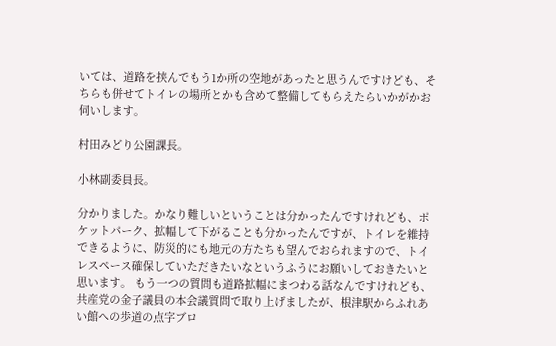いては、道路を挟んでもう1か所の空地があったと思うんですけども、そちらも併せてトイレの場所とかも含めて整備してもらえたらいかがかお伺いします。

村田みどり公園課長。

小林副委員長。

分かりました。かなり難しいということは分かったんですけれども、ポケットパーク、拡幅して下がることも分かったんですが、トイレを維持できるように、防災的にも地元の方たちも望んでおられますので、トイレスペース確保していただきたいなというふうにお願いしておきたいと思います。 もう一つの質問も道路拡幅にまつわる話なんですけれども、共産党の金子議員の本会議質問で取り上げましたが、根津駅からふれあい館への歩道の点字ブロ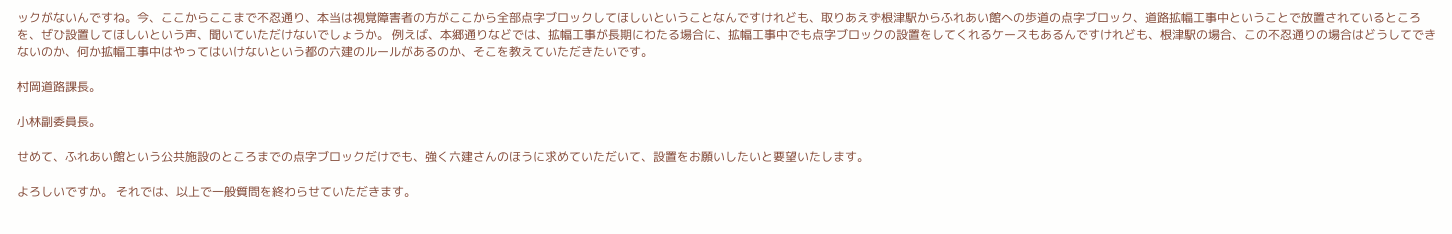ックがないんですね。今、ここからここまで不忍通り、本当は視覚障害者の方がここから全部点字ブロックしてほしいということなんですけれども、取りあえず根津駅からふれあい館への歩道の点字ブロック、道路拡幅工事中ということで放置されているところを、ぜひ設置してほしいという声、聞いていただけないでしょうか。 例えば、本郷通りなどでは、拡幅工事が長期にわたる場合に、拡幅工事中でも点字ブロックの設置をしてくれるケースもあるんですけれども、根津駅の場合、この不忍通りの場合はどうしてできないのか、何か拡幅工事中はやってはいけないという都の六建のルールがあるのか、そこを教えていただきたいです。

村岡道路課長。

小林副委員長。

せめて、ふれあい館という公共施設のところまでの点字ブロックだけでも、強く六建さんのほうに求めていただいて、設置をお願いしたいと要望いたします。

よろしいですか。 それでは、以上で一般質問を終わらせていただきます。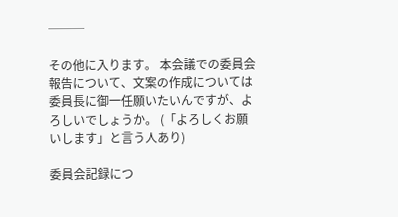───

その他に入ります。 本会議での委員会報告について、文案の作成については委員長に御一任願いたいんですが、よろしいでしょうか。 (「よろしくお願いします」と言う人あり)

委員会記録につ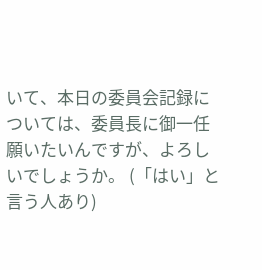いて、本日の委員会記録については、委員長に御一任願いたいんですが、よろしいでしょうか。 (「はい」と言う人あり)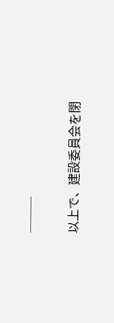───

以上で、建設委員会を閉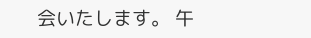会いたします。 午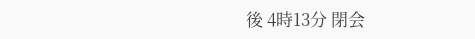後 4時13分 閉会